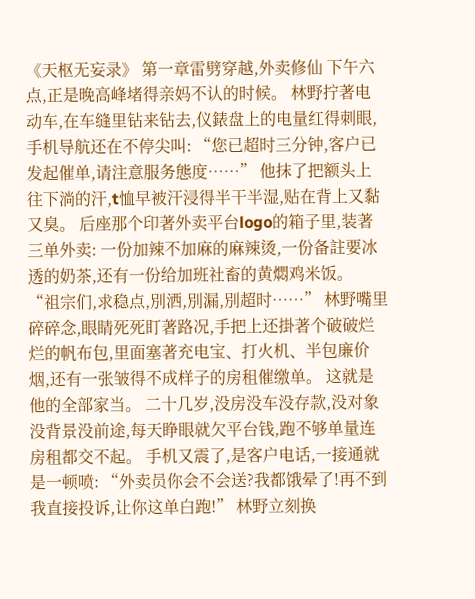《天枢无妄录》 第一章雷劈穿越,外卖修仙 下午六点,正是晚高峰堵得亲妈不认的时候。 林野拧著电动车,在车缝里钻来钻去,仪錶盘上的电量红得刺眼,手机导航还在不停尖叫: “您已超时三分钟,客户已发起催单,请注意服务態度……” 他抹了把额头上往下淌的汗,t恤早被汗浸得半干半湿,贴在背上又黏又臭。 后座那个印著外卖平台logo的箱子里,装著三单外卖: 一份加辣不加麻的麻辣烫,一份备註要冰透的奶茶,还有一份给加班社畜的黄燜鸡米饭。 “祖宗们,求稳点,別洒,別漏,別超时……” 林野嘴里碎碎念,眼睛死死盯著路况,手把上还掛著个破破烂烂的帆布包,里面塞著充电宝、打火机、半包廉价烟,还有一张皱得不成样子的房租催缴单。 这就是他的全部家当。 二十几岁,没房没车没存款,没对象没背景没前途,每天睁眼就欠平台钱,跑不够单量连房租都交不起。 手机又震了,是客户电话,一接通就是一顿喷: “外卖员你会不会送?我都饿晕了!再不到我直接投诉,让你这单白跑!” 林野立刻换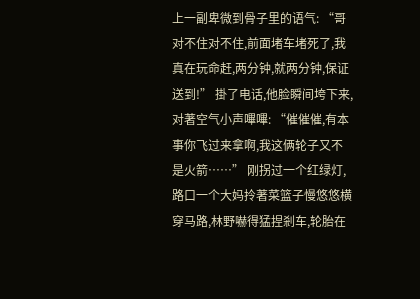上一副卑微到骨子里的语气: “哥对不住对不住,前面堵车堵死了,我真在玩命赶,两分钟,就两分钟,保证送到!” 掛了电话,他脸瞬间垮下来,对著空气小声嗶嗶: “催催催,有本事你飞过来拿啊,我这俩轮子又不是火箭……” 刚拐过一个红绿灯,路口一个大妈拎著菜篮子慢悠悠横穿马路,林野嚇得猛捏剎车,轮胎在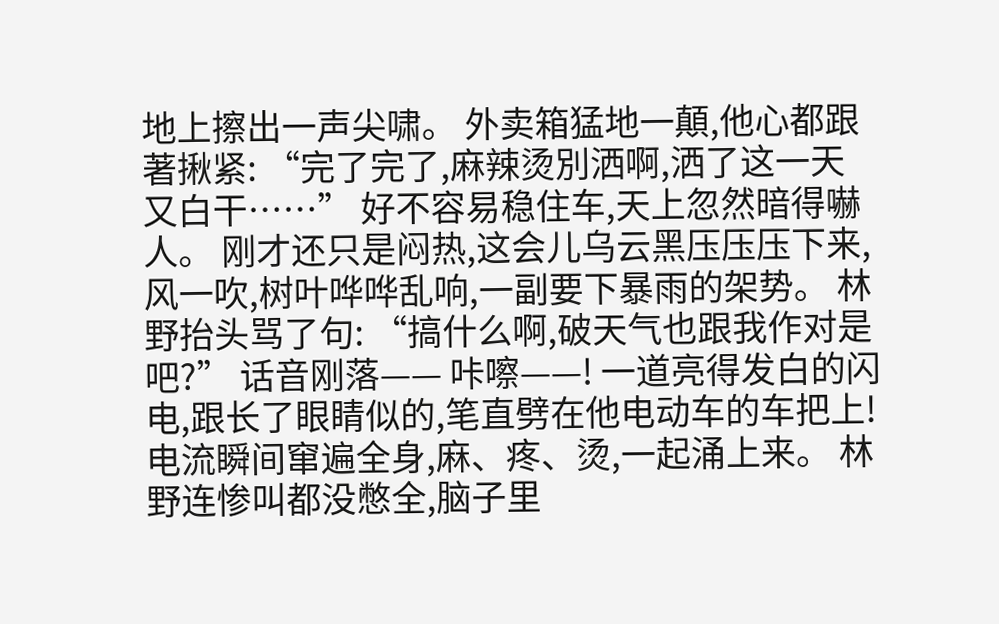地上擦出一声尖啸。 外卖箱猛地一顛,他心都跟著揪紧: “完了完了,麻辣烫別洒啊,洒了这一天又白干……” 好不容易稳住车,天上忽然暗得嚇人。 刚才还只是闷热,这会儿乌云黑压压压下来,风一吹,树叶哗哗乱响,一副要下暴雨的架势。 林野抬头骂了句: “搞什么啊,破天气也跟我作对是吧?” 话音刚落—— 咔嚓——! 一道亮得发白的闪电,跟长了眼睛似的,笔直劈在他电动车的车把上! 电流瞬间窜遍全身,麻、疼、烫,一起涌上来。 林野连惨叫都没憋全,脑子里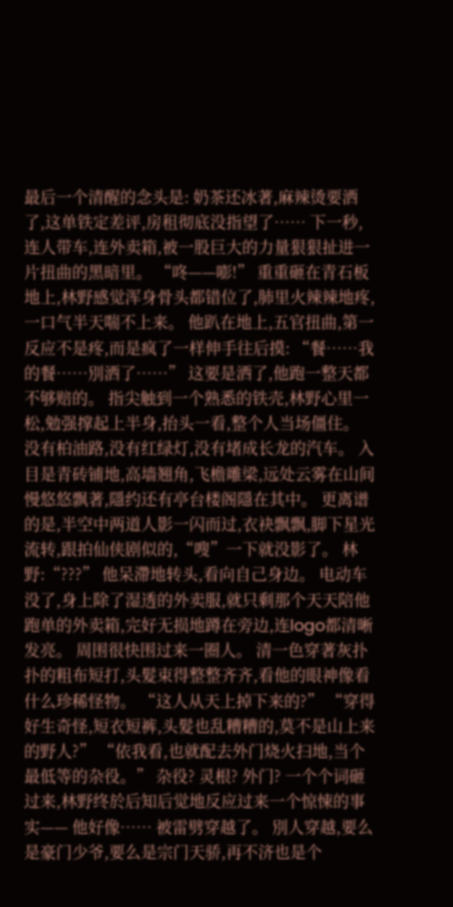最后一个清醒的念头是: 奶茶还冰著,麻辣烫要洒了,这单铁定差评,房租彻底没指望了…… 下一秒,连人带车,连外卖箱,被一股巨大的力量狠狠扯进一片扭曲的黑暗里。 “咚——嘭!” 重重砸在青石板地上,林野感觉浑身骨头都错位了,肺里火辣辣地疼,一口气半天喘不上来。 他趴在地上,五官扭曲,第一反应不是疼,而是疯了一样伸手往后摸: “餐……我的餐……別洒了……” 这要是洒了,他跑一整天都不够赔的。 指尖触到一个熟悉的铁壳,林野心里一松,勉强撑起上半身,抬头一看,整个人当场僵住。 没有柏油路,没有红绿灯,没有堵成长龙的汽车。 入目是青砖铺地,高墙翘角,飞檐雕梁,远处云雾在山间慢悠悠飘著,隱约还有亭台楼阁隱在其中。 更离谱的是,半空中两道人影一闪而过,衣袂飘飘,脚下星光流转,跟拍仙侠剧似的,“嗖”一下就没影了。 林野:“???” 他呆滯地转头,看向自己身边。 电动车没了,身上除了湿透的外卖服,就只剩那个天天陪他跑单的外卖箱,完好无损地蹲在旁边,连logo都清晰发亮。 周围很快围过来一圈人。 清一色穿著灰扑扑的粗布短打,头髮束得整整齐齐,看他的眼神像看什么珍稀怪物。 “这人从天上掉下来的?” “穿得好生奇怪,短衣短裤,头髮也乱糟糟的,莫不是山上来的野人?” “依我看,也就配去外门烧火扫地,当个最低等的杂役。” 杂役? 灵根? 外门? 一个个词砸过来,林野终於后知后觉地反应过来一个惊悚的事实—— 他好像…… 被雷劈穿越了。 別人穿越,要么是豪门少爷,要么是宗门天骄,再不济也是个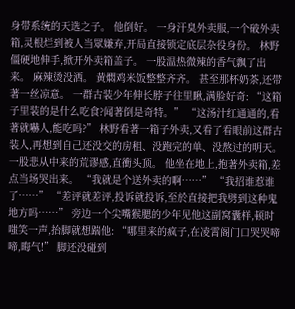身带系统的天选之子。 他倒好。 一身汗臭外卖服,一个破外卖箱,灵根烂到被人当眾嫌弃,开局直接锁定底层杂役身份。 林野僵硬地伸手,掀开外卖箱盖子。 一股温热微辣的香气飘了出来。 麻辣烫没洒。 黄燜鸡米饭整整齐齐。 甚至那杯奶茶,还带著一丝凉意。 一群古装少年伸长脖子往里瞅,满脸好奇: “这箱子里装的是什么吃食?闻著倒是奇特。” “这汤汁红通通的,看著就嚇人,能吃吗?” 林野看著一箱子外卖,又看了看眼前这群古装人,再想到自己还没交的房租、没跑完的单、没熬过的明天。 一股悲从中来的荒谬感,直衝头顶。 他坐在地上,抱著外卖箱,差点当场哭出来。 “我就是个送外卖的啊……” “我招谁惹谁了……” “差评就差评,投诉就投诉,至於直接把我劈到这种鬼地方吗……” 旁边一个尖嘴猴腮的少年见他这副窝囊样,顿时嗤笑一声,抬脚就想踹他: “哪里来的疯子,在凌霄阁门口哭哭啼啼,晦气!” 脚还没碰到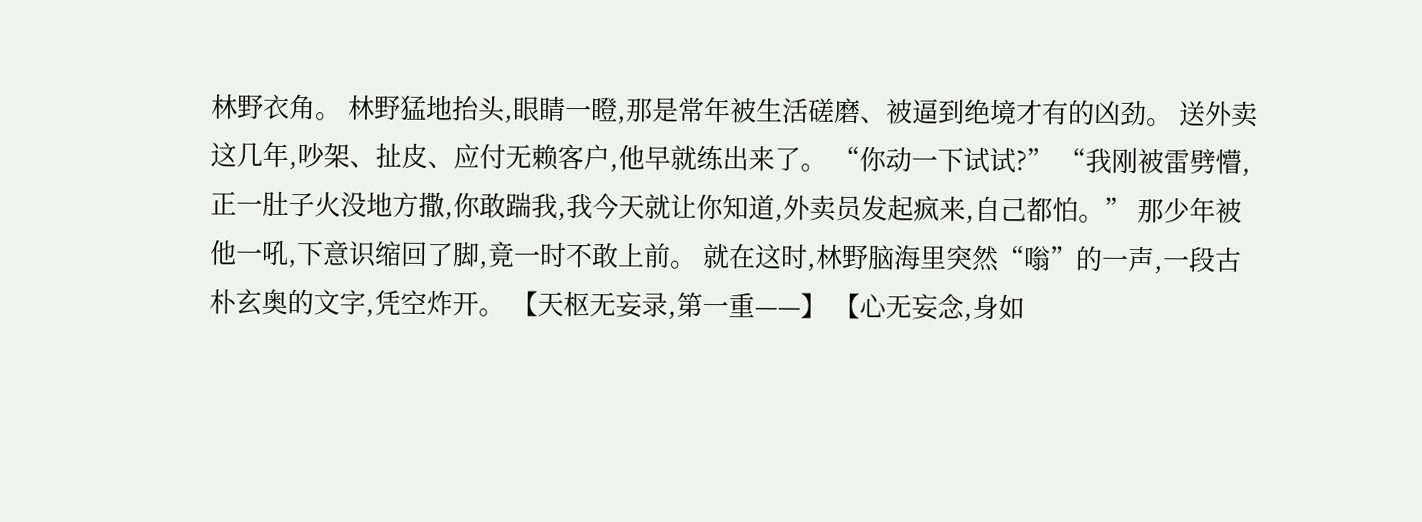林野衣角。 林野猛地抬头,眼睛一瞪,那是常年被生活磋磨、被逼到绝境才有的凶劲。 送外卖这几年,吵架、扯皮、应付无赖客户,他早就练出来了。 “你动一下试试?” “我刚被雷劈懵,正一肚子火没地方撒,你敢踹我,我今天就让你知道,外卖员发起疯来,自己都怕。” 那少年被他一吼,下意识缩回了脚,竟一时不敢上前。 就在这时,林野脑海里突然“嗡”的一声,一段古朴玄奥的文字,凭空炸开。 【天枢无妄录,第一重——】 【心无妄念,身如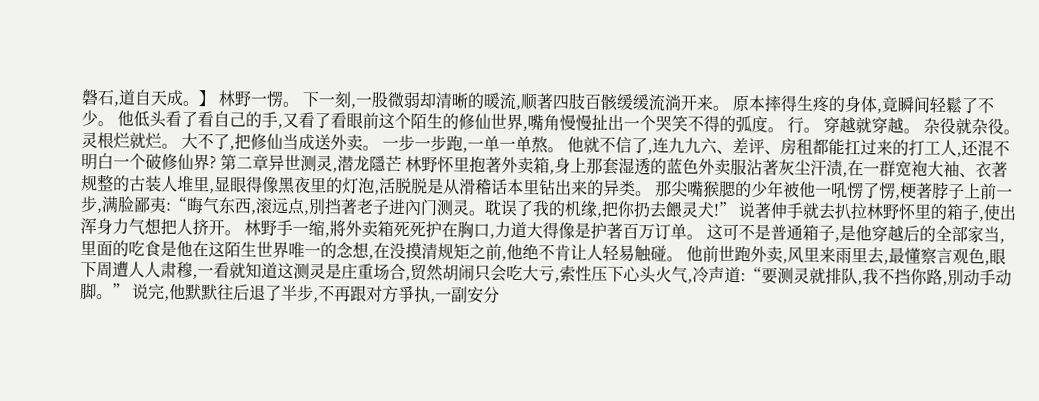磐石,道自天成。】 林野一愣。 下一刻,一股微弱却清晰的暖流,顺著四肢百骸缓缓流淌开来。 原本摔得生疼的身体,竟瞬间轻鬆了不少。 他低头看了看自己的手,又看了看眼前这个陌生的修仙世界,嘴角慢慢扯出一个哭笑不得的弧度。 行。 穿越就穿越。 杂役就杂役。 灵根烂就烂。 大不了,把修仙当成送外卖。 一步一步跑,一单一单熬。 他就不信了,连九九六、差评、房租都能扛过来的打工人,还混不明白一个破修仙界? 第二章异世测灵,潜龙隱芒 林野怀里抱著外卖箱,身上那套湿透的蓝色外卖服沾著灰尘汗渍,在一群宽袍大袖、衣著规整的古装人堆里,显眼得像黑夜里的灯泡,活脱脱是从滑稽话本里钻出来的异类。 那尖嘴猴腮的少年被他一吼愣了愣,梗著脖子上前一步,满脸鄙夷:“晦气东西,滚远点,別挡著老子进內门测灵。耽误了我的机缘,把你扔去餵灵犬!” 说著伸手就去扒拉林野怀里的箱子,使出浑身力气想把人挤开。 林野手一缩,將外卖箱死死护在胸口,力道大得像是护著百万订单。 这可不是普通箱子,是他穿越后的全部家当,里面的吃食是他在这陌生世界唯一的念想,在没摸清规矩之前,他绝不肯让人轻易触碰。 他前世跑外卖,风里来雨里去,最懂察言观色,眼下周遭人人肃穆,一看就知道这测灵是庄重场合,贸然胡闹只会吃大亏,索性压下心头火气,冷声道:“要测灵就排队,我不挡你路,別动手动脚。” 说完,他默默往后退了半步,不再跟对方爭执,一副安分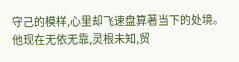守己的模样,心里却飞速盘算著当下的处境。 他现在无依无靠,灵根未知,贸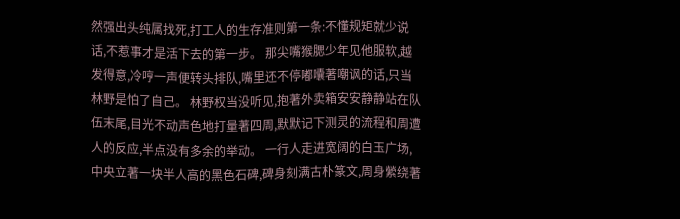然强出头纯属找死,打工人的生存准则第一条:不懂规矩就少说话,不惹事才是活下去的第一步。 那尖嘴猴腮少年见他服软,越发得意,冷哼一声便转头排队,嘴里还不停嘟囔著嘲讽的话,只当林野是怕了自己。 林野权当没听见,抱著外卖箱安安静静站在队伍末尾,目光不动声色地打量著四周,默默记下测灵的流程和周遭人的反应,半点没有多余的举动。 一行人走进宽阔的白玉广场,中央立著一块半人高的黑色石碑,碑身刻满古朴篆文,周身縈绕著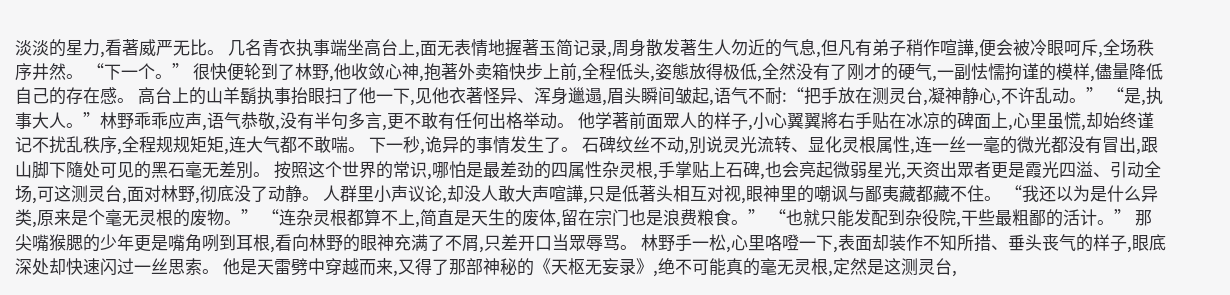淡淡的星力,看著威严无比。 几名青衣执事端坐高台上,面无表情地握著玉简记录,周身散发著生人勿近的气息,但凡有弟子稍作喧譁,便会被冷眼呵斥,全场秩序井然。 “下一个。” 很快便轮到了林野,他收敛心神,抱著外卖箱快步上前,全程低头,姿態放得极低,全然没有了刚才的硬气,一副怯懦拘谨的模样,儘量降低自己的存在感。 高台上的山羊鬍执事抬眼扫了他一下,见他衣著怪异、浑身邋遢,眉头瞬间皱起,语气不耐:“把手放在测灵台,凝神静心,不许乱动。” “是,执事大人。”林野乖乖应声,语气恭敬,没有半句多言,更不敢有任何出格举动。 他学著前面眾人的样子,小心翼翼將右手贴在冰凉的碑面上,心里虽慌,却始终谨记不扰乱秩序,全程规规矩矩,连大气都不敢喘。 下一秒,诡异的事情发生了。 石碑纹丝不动,別说灵光流转、显化灵根属性,连一丝一毫的微光都没有冒出,跟山脚下隨处可见的黑石毫无差別。 按照这个世界的常识,哪怕是最差劲的四属性杂灵根,手掌贴上石碑,也会亮起微弱星光,天资出眾者更是霞光四溢、引动全场,可这测灵台,面对林野,彻底没了动静。 人群里小声议论,却没人敢大声喧譁,只是低著头相互对视,眼神里的嘲讽与鄙夷藏都藏不住。 “我还以为是什么异类,原来是个毫无灵根的废物。” “连杂灵根都算不上,简直是天生的废体,留在宗门也是浪费粮食。” “也就只能发配到杂役院,干些最粗鄙的活计。” 那尖嘴猴腮的少年更是嘴角咧到耳根,看向林野的眼神充满了不屑,只差开口当眾辱骂。 林野手一松,心里咯噔一下,表面却装作不知所措、垂头丧气的样子,眼底深处却快速闪过一丝思索。 他是天雷劈中穿越而来,又得了那部神秘的《天枢无妄录》,绝不可能真的毫无灵根,定然是这测灵台,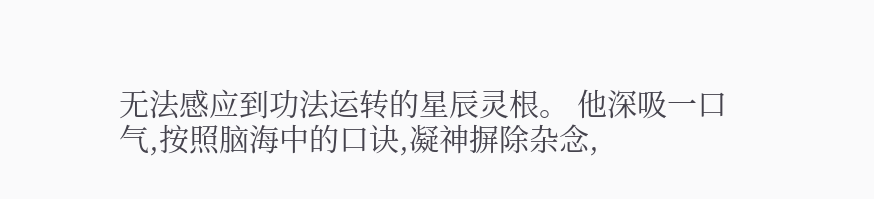无法感应到功法运转的星辰灵根。 他深吸一口气,按照脑海中的口诀,凝神摒除杂念,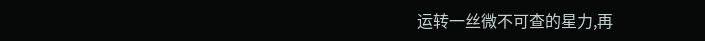运转一丝微不可查的星力,再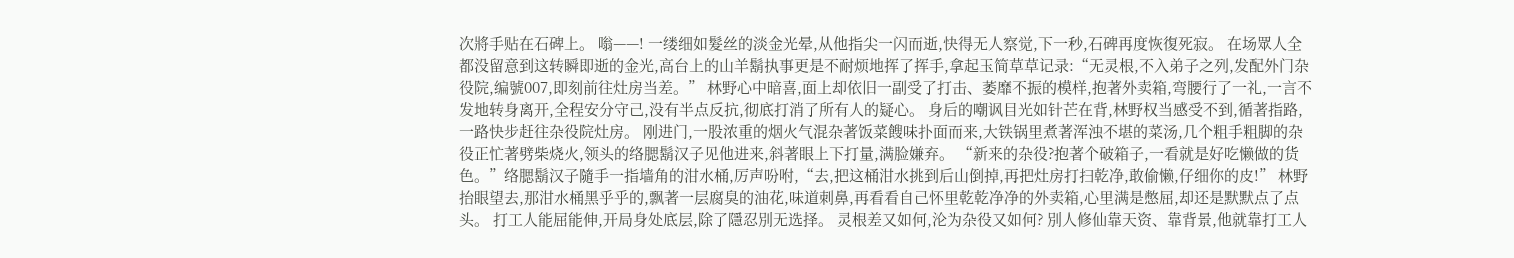次將手贴在石碑上。 嗡——! 一缕细如髮丝的淡金光晕,从他指尖一闪而逝,快得无人察觉,下一秒,石碑再度恢復死寂。 在场眾人全都没留意到这转瞬即逝的金光,高台上的山羊鬍执事更是不耐烦地挥了挥手,拿起玉简草草记录:“无灵根,不入弟子之列,发配外门杂役院,编號007,即刻前往灶房当差。” 林野心中暗喜,面上却依旧一副受了打击、萎靡不振的模样,抱著外卖箱,弯腰行了一礼,一言不发地转身离开,全程安分守己,没有半点反抗,彻底打消了所有人的疑心。 身后的嘲讽目光如针芒在背,林野权当感受不到,循著指路,一路快步赶往杂役院灶房。 刚进门,一股浓重的烟火气混杂著饭菜餿味扑面而来,大铁锅里煮著浑浊不堪的菜汤,几个粗手粗脚的杂役正忙著劈柴烧火,领头的络腮鬍汉子见他进来,斜著眼上下打量,满脸嫌弃。 “新来的杂役?抱著个破箱子,一看就是好吃懒做的货色。”络腮鬍汉子隨手一指墙角的泔水桶,厉声吩咐,“去,把这桶泔水挑到后山倒掉,再把灶房打扫乾净,敢偷懒,仔细你的皮!” 林野抬眼望去,那泔水桶黑乎乎的,飘著一层腐臭的油花,味道刺鼻,再看看自己怀里乾乾净净的外卖箱,心里满是憋屈,却还是默默点了点头。 打工人能屈能伸,开局身处底层,除了隱忍別无选择。 灵根差又如何,沦为杂役又如何? 別人修仙靠天资、靠背景,他就靠打工人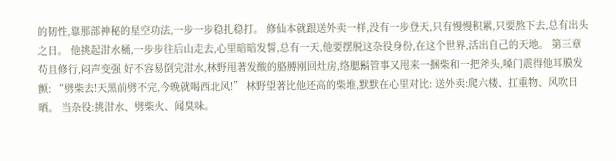的韧性,靠那部神秘的星空功法,一步一步稳扎稳打。 修仙本就跟送外卖一样,没有一步登天,只有慢慢积累,只要熬下去,总有出头之日。 他挑起泔水桶,一步步往后山走去,心里暗暗发誓,总有一天,他要摆脱这杂役身份,在这个世界,活出自己的天地。 第三章 苟且修行,闷声变强 好不容易倒完泔水,林野甩著发酸的胳膊刚回灶房,络腮鬍管事又甩来一捆柴和一把斧头,嗓门震得他耳膜发颤: “劈柴去!天黑前劈不完,今晚就喝西北风!” 林野望著比他还高的柴堆,默默在心里对比: 送外卖:爬六楼、扛重物、风吹日晒。 当杂役:挑泔水、劈柴火、闻臭味。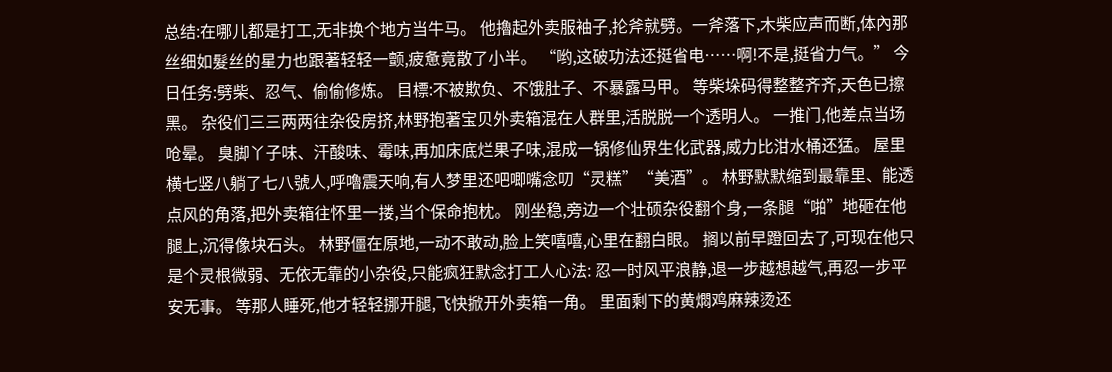总结:在哪儿都是打工,无非换个地方当牛马。 他擼起外卖服袖子,抡斧就劈。一斧落下,木柴应声而断,体內那丝细如髮丝的星力也跟著轻轻一颤,疲惫竟散了小半。 “哟,这破功法还挺省电……啊!不是,挺省力气。” 今日任务:劈柴、忍气、偷偷修炼。 目標:不被欺负、不饿肚子、不暴露马甲。 等柴垛码得整整齐齐,天色已擦黑。 杂役们三三两两往杂役房挤,林野抱著宝贝外卖箱混在人群里,活脱脱一个透明人。 一推门,他差点当场呛晕。 臭脚丫子味、汗酸味、霉味,再加床底烂果子味,混成一锅修仙界生化武器,威力比泔水桶还猛。 屋里横七竖八躺了七八號人,呼嚕震天响,有人梦里还吧唧嘴念叨“灵糕”“美酒”。 林野默默缩到最靠里、能透点风的角落,把外卖箱往怀里一搂,当个保命抱枕。 刚坐稳,旁边一个壮硕杂役翻个身,一条腿“啪”地砸在他腿上,沉得像块石头。 林野僵在原地,一动不敢动,脸上笑嘻嘻,心里在翻白眼。 搁以前早蹬回去了,可现在他只是个灵根微弱、无依无靠的小杂役,只能疯狂默念打工人心法: 忍一时风平浪静,退一步越想越气,再忍一步平安无事。 等那人睡死,他才轻轻挪开腿,飞快掀开外卖箱一角。 里面剩下的黄燜鸡麻辣烫还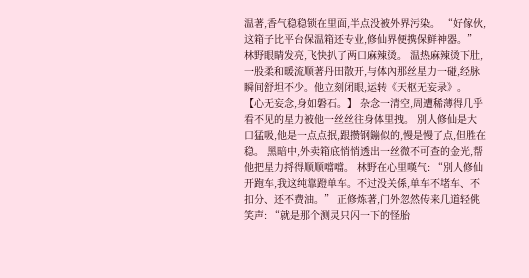温著,香气稳稳锁在里面,半点没被外界污染。 “好傢伙,这箱子比平台保温箱还专业,修仙界便携保鲜神器。” 林野眼睛发亮,飞快扒了两口麻辣烫。 温热麻辣烫下肚,一股柔和暖流顺著丹田散开,与体內那丝星力一碰,经脉瞬间舒坦不少。他立刻闭眼,运转《天枢无妄录》。 【心无妄念,身如磐石。】 杂念一清空,周遭稀薄得几乎看不见的星力被他一丝丝往身体里拽。 別人修仙是大口猛吸,他是一点点抿,跟攒钢鏰似的,慢是慢了点,但胜在稳。 黑暗中,外卖箱底悄悄透出一丝微不可查的金光,帮他把星力捋得顺顺噹噹。 林野在心里嘆气: “別人修仙开跑车,我这纯靠蹬单车。不过没关係,单车不堵车、不扣分、还不费油。” 正修炼著,门外忽然传来几道轻佻笑声: “就是那个测灵只闪一下的怪胎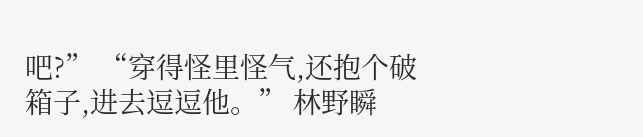吧?” “穿得怪里怪气,还抱个破箱子,进去逗逗他。” 林野瞬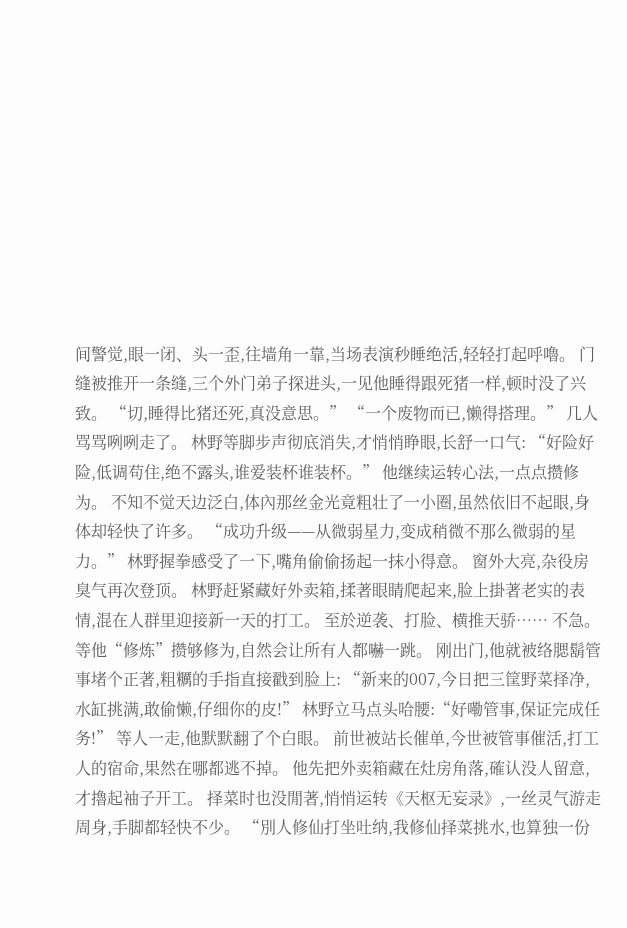间警觉,眼一闭、头一歪,往墙角一靠,当场表演秒睡绝活,轻轻打起呼嚕。 门缝被推开一条缝,三个外门弟子探进头,一见他睡得跟死猪一样,顿时没了兴致。 “切,睡得比猪还死,真没意思。” “一个废物而已,懒得搭理。” 几人骂骂咧咧走了。 林野等脚步声彻底消失,才悄悄睁眼,长舒一口气: “好险好险,低调苟住,绝不露头,谁爱装杯谁装杯。” 他继续运转心法,一点点攒修为。 不知不觉天边泛白,体內那丝金光竟粗壮了一小圈,虽然依旧不起眼,身体却轻快了许多。 “成功升级——从微弱星力,变成稍微不那么微弱的星力。” 林野握拳感受了一下,嘴角偷偷扬起一抹小得意。 窗外大亮,杂役房臭气再次登顶。 林野赶紧藏好外卖箱,揉著眼睛爬起来,脸上掛著老实的表情,混在人群里迎接新一天的打工。 至於逆袭、打脸、横推天骄…… 不急。 等他“修炼”攒够修为,自然会让所有人都嚇一跳。 刚出门,他就被络腮鬍管事堵个正著,粗糲的手指直接戳到脸上: “新来的007,今日把三筐野菜择净,水缸挑满,敢偷懒,仔细你的皮!” 林野立马点头哈腰:“好嘞管事,保证完成任务!” 等人一走,他默默翻了个白眼。 前世被站长催单,今世被管事催活,打工人的宿命,果然在哪都逃不掉。 他先把外卖箱藏在灶房角落,確认没人留意,才擼起袖子开工。 择菜时也没閒著,悄悄运转《天枢无妄录》,一丝灵气游走周身,手脚都轻快不少。 “別人修仙打坐吐纳,我修仙择菜挑水,也算独一份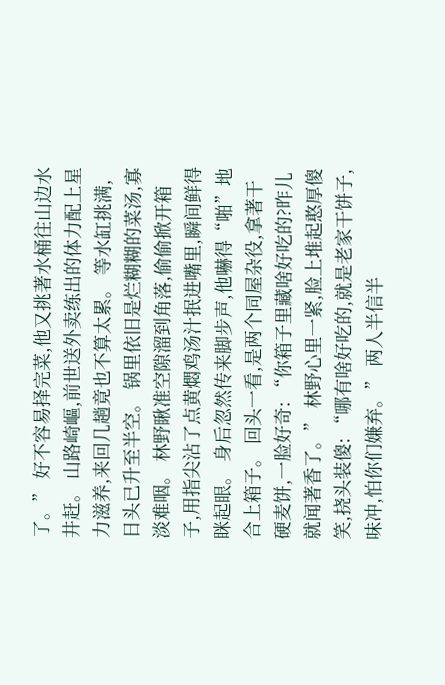了。” 好不容易择完菜,他又挑著水桶往山边水井赶。 山路崎嶇,前世送外卖练出的体力配上星力滋养,来回几趟竟也不算太累。 等水缸挑满,日头已升至半空。 锅里依旧是烂糊糊的菜汤,寡淡难咽。 林野瞅准空隙溜到角落,偷偷掀开箱子,用指尖沾了点黄燜鸡汤汁抿进嘴里,瞬间鲜得眯起眼。 身后忽然传来脚步声,他嚇得“啪”地合上箱子。 回头一看,是两个同屋杂役,拿著干硬麦饼,一脸好奇: “你箱子里藏啥好吃的?昨儿就闻著香了。” 林野心里一紧,脸上堆起憨厚傻笑,挠头装傻: “哪有啥好吃的,就是老家干饼子,味冲,怕你们嫌弃。” 两人半信半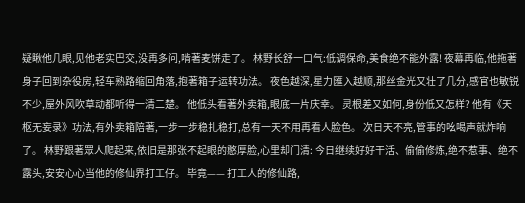疑瞅他几眼,见他老实巴交,没再多问,啃著麦饼走了。 林野长舒一口气:低调保命,美食绝不能外露! 夜幕再临,他拖著身子回到杂役房,轻车熟路缩回角落,抱著箱子运转功法。 夜色越深,星力匯入越顺,那丝金光又壮了几分,感官也敏锐不少,屋外风吹草动都听得一清二楚。 他低头看著外卖箱,眼底一片庆幸。 灵根差又如何,身份低又怎样? 他有《天枢无妄录》功法,有外卖箱陪著,一步一步稳扎稳打,总有一天不用再看人脸色。 次日天不亮,管事的吆喝声就炸响了。 林野跟著眾人爬起来,依旧是那张不起眼的憨厚脸,心里却门清: 今日继续好好干活、偷偷修炼,绝不惹事、绝不露头,安安心心当他的修仙界打工仔。 毕竟—— 打工人的修仙路,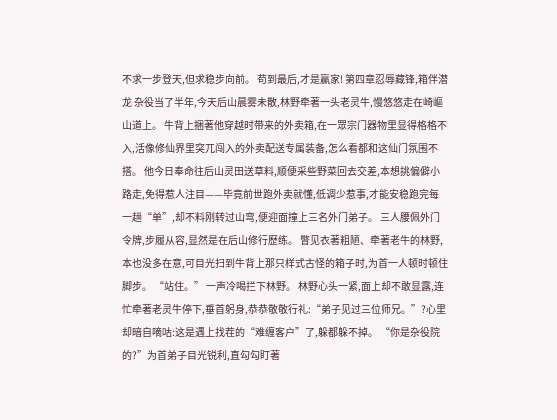不求一步登天,但求稳步向前。 苟到最后,才是贏家! 第四章忍辱藏锋,箱伴潜龙 杂役当了半年,今天后山晨雾未散,林野牵著一头老灵牛,慢悠悠走在崎嶇山道上。 牛背上捆著他穿越时带来的外卖箱,在一眾宗门器物里显得格格不入,活像修仙界里突兀闯入的外卖配送专属装备,怎么看都和这仙门氛围不搭。 他今日奉命往后山灵田送草料,顺便采些野菜回去交差,本想挑偏僻小路走,免得惹人注目——毕竟前世跑外卖就懂,低调少惹事,才能安稳跑完每一趟“单”,却不料刚转过山弯,便迎面撞上三名外门弟子。 三人腰佩外门令牌,步履从容,显然是在后山修行歷练。 瞥见衣著粗陋、牵著老牛的林野,本也没多在意,可目光扫到牛背上那只样式古怪的箱子时,为首一人顿时顿住脚步。 “站住。” 一声冷喝拦下林野。 林野心头一紧,面上却不敢显露,连忙牵著老灵牛停下,垂首躬身,恭恭敬敬行礼:“弟子见过三位师兄。”?心里却暗自嘀咕:这是遇上找茬的“难缠客户”了,躲都躲不掉。 “你是杂役院的?”为首弟子目光锐利,直勾勾盯著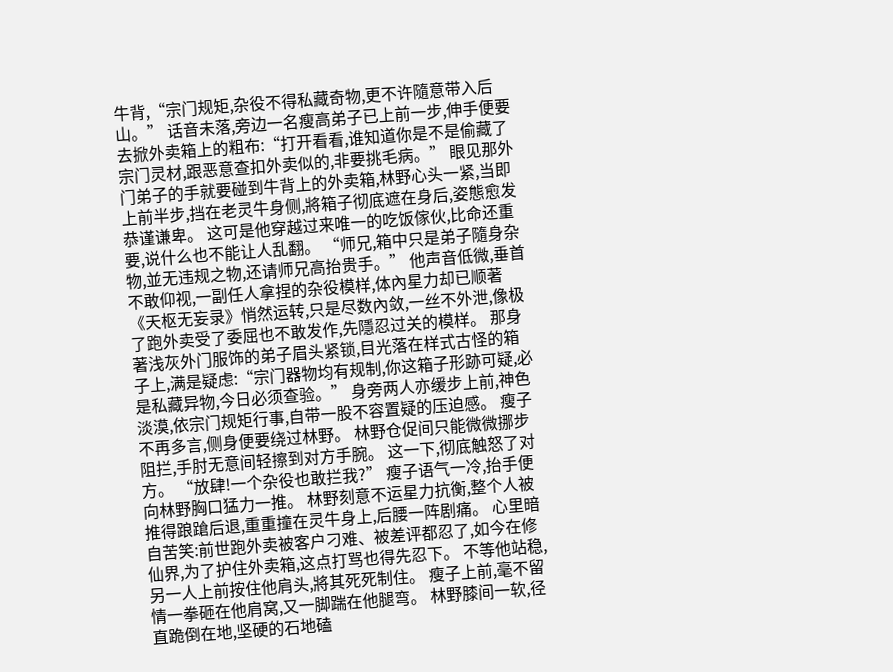牛背,“宗门规矩,杂役不得私藏奇物,更不许隨意带入后山。” 话音未落,旁边一名瘦高弟子已上前一步,伸手便要去掀外卖箱上的粗布:“打开看看,谁知道你是不是偷藏了宗门灵材,跟恶意查扣外卖似的,非要挑毛病。” 眼见那外门弟子的手就要碰到牛背上的外卖箱,林野心头一紧,当即上前半步,挡在老灵牛身侧,將箱子彻底遮在身后,姿態愈发恭谨谦卑。 这可是他穿越过来唯一的吃饭傢伙,比命还重要,说什么也不能让人乱翻。 “师兄,箱中只是弟子隨身杂物,並无违规之物,还请师兄高抬贵手。” 他声音低微,垂首不敢仰视,一副任人拿捏的杂役模样,体內星力却已顺著《天枢无妄录》悄然运转,只是尽数內敛,一丝不外泄,像极了跑外卖受了委屈也不敢发作,先隱忍过关的模样。 那身著浅灰外门服饰的弟子眉头紧锁,目光落在样式古怪的箱子上,满是疑虑:“宗门器物均有规制,你这箱子形跡可疑,必是私藏异物,今日必须查验。” 身旁两人亦缓步上前,神色淡漠,依宗门规矩行事,自带一股不容置疑的压迫感。 瘦子不再多言,侧身便要绕过林野。 林野仓促间只能微微挪步阻拦,手肘无意间轻擦到对方手腕。 这一下,彻底触怒了对方。 “放肆!一个杂役也敢拦我?” 瘦子语气一冷,抬手便向林野胸口猛力一推。 林野刻意不运星力抗衡,整个人被推得踉蹌后退,重重撞在灵牛身上,后腰一阵剧痛。 心里暗自苦笑:前世跑外卖被客户刁难、被差评都忍了,如今在修仙界,为了护住外卖箱,这点打骂也得先忍下。 不等他站稳,另一人上前按住他肩头,將其死死制住。 瘦子上前,毫不留情一拳砸在他肩窝,又一脚踹在他腿弯。 林野膝间一软,径直跪倒在地,坚硬的石地磕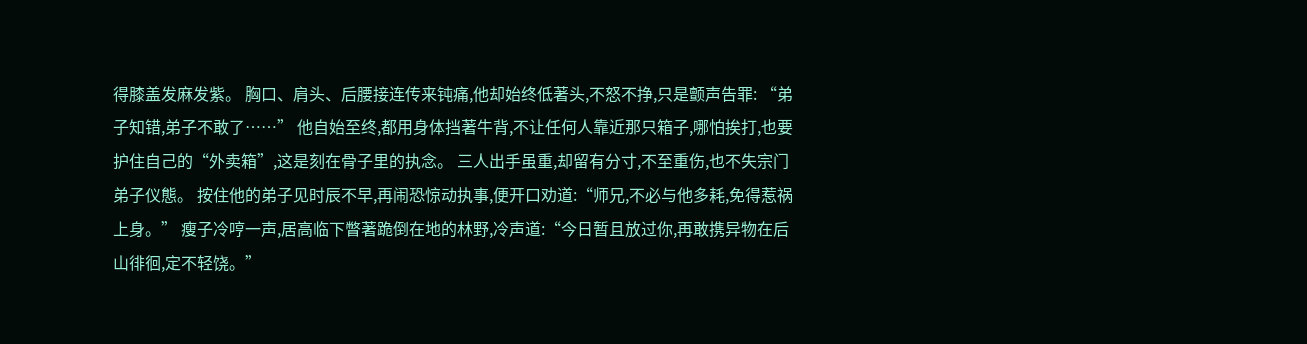得膝盖发麻发紫。 胸口、肩头、后腰接连传来钝痛,他却始终低著头,不怒不挣,只是颤声告罪: “弟子知错,弟子不敢了……” 他自始至终,都用身体挡著牛背,不让任何人靠近那只箱子,哪怕挨打,也要护住自己的“外卖箱”,这是刻在骨子里的执念。 三人出手虽重,却留有分寸,不至重伤,也不失宗门弟子仪態。 按住他的弟子见时辰不早,再闹恐惊动执事,便开口劝道:“师兄,不必与他多耗,免得惹祸上身。” 瘦子冷哼一声,居高临下瞥著跪倒在地的林野,冷声道:“今日暂且放过你,再敢携异物在后山徘徊,定不轻饶。”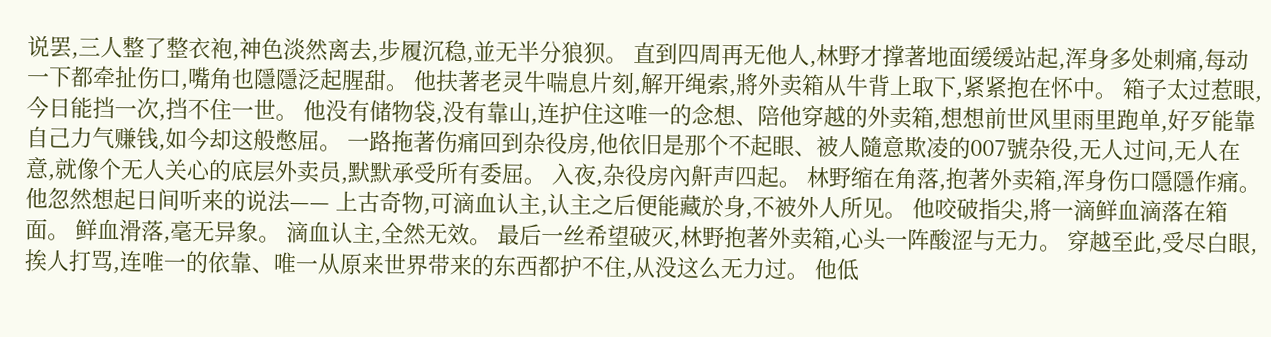说罢,三人整了整衣袍,神色淡然离去,步履沉稳,並无半分狼狈。 直到四周再无他人,林野才撑著地面缓缓站起,浑身多处刺痛,每动一下都牵扯伤口,嘴角也隱隱泛起腥甜。 他扶著老灵牛喘息片刻,解开绳索,將外卖箱从牛背上取下,紧紧抱在怀中。 箱子太过惹眼,今日能挡一次,挡不住一世。 他没有储物袋,没有靠山,连护住这唯一的念想、陪他穿越的外卖箱,想想前世风里雨里跑单,好歹能靠自己力气赚钱,如今却这般憋屈。 一路拖著伤痛回到杂役房,他依旧是那个不起眼、被人隨意欺凌的007號杂役,无人过问,无人在意,就像个无人关心的底层外卖员,默默承受所有委屈。 入夜,杂役房內鼾声四起。 林野缩在角落,抱著外卖箱,浑身伤口隱隱作痛。他忽然想起日间听来的说法—— 上古奇物,可滴血认主,认主之后便能藏於身,不被外人所见。 他咬破指尖,將一滴鲜血滴落在箱面。 鲜血滑落,毫无异象。 滴血认主,全然无效。 最后一丝希望破灭,林野抱著外卖箱,心头一阵酸涩与无力。 穿越至此,受尽白眼,挨人打骂,连唯一的依靠、唯一从原来世界带来的东西都护不住,从没这么无力过。 他低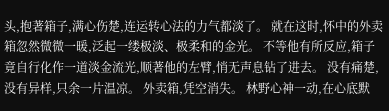头,抱著箱子,满心伤楚,连运转心法的力气都淡了。 就在这时,怀中的外卖箱忽然微微一暖,泛起一缕极淡、极柔和的金光。 不等他有所反应,箱子竟自行化作一道淡金流光,顺著他的左臂,悄无声息钻了进去。 没有痛楚,没有异样,只余一片温凉。 外卖箱,凭空消失。 林野心神一动,在心底默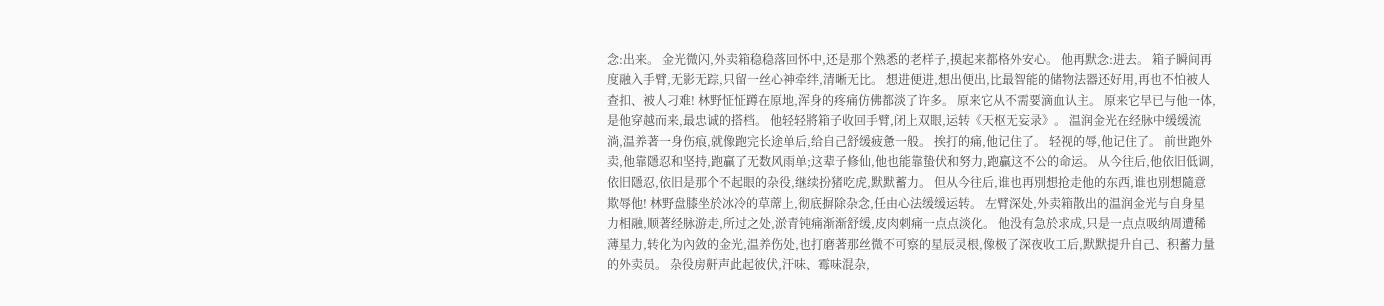念:出来。 金光微闪,外卖箱稳稳落回怀中,还是那个熟悉的老样子,摸起来都格外安心。 他再默念:进去。 箱子瞬间再度融入手臂,无影无踪,只留一丝心神牵绊,清晰无比。 想进便进,想出便出,比最智能的储物法器还好用,再也不怕被人查扣、被人刁难! 林野怔怔蹲在原地,浑身的疼痛仿佛都淡了许多。 原来它从不需要滴血认主。 原来它早已与他一体,是他穿越而来,最忠诚的搭档。 他轻轻將箱子收回手臂,闭上双眼,运转《天枢无妄录》。 温润金光在经脉中缓缓流淌,温养著一身伤痕,就像跑完长途单后,给自己舒缓疲惫一般。 挨打的痛,他记住了。 轻视的辱,他记住了。 前世跑外卖,他靠隱忍和坚持,跑贏了无数风雨单;这辈子修仙,他也能靠蛰伏和努力,跑贏这不公的命运。 从今往后,他依旧低调,依旧隱忍,依旧是那个不起眼的杂役,继续扮猪吃虎,默默蓄力。 但从今往后,谁也再別想抢走他的东西,谁也別想隨意欺辱他! 林野盘膝坐於冰冷的草蓆上,彻底摒除杂念,任由心法缓缓运转。 左臂深处,外卖箱散出的温润金光与自身星力相融,顺著经脉游走,所过之处,淤青钝痛渐渐舒缓,皮肉刺痛一点点淡化。 他没有急於求成,只是一点点吸纳周遭稀薄星力,转化为內敛的金光,温养伤处,也打磨著那丝微不可察的星辰灵根,像极了深夜收工后,默默提升自己、积蓄力量的外卖员。 杂役房鼾声此起彼伏,汗味、霉味混杂,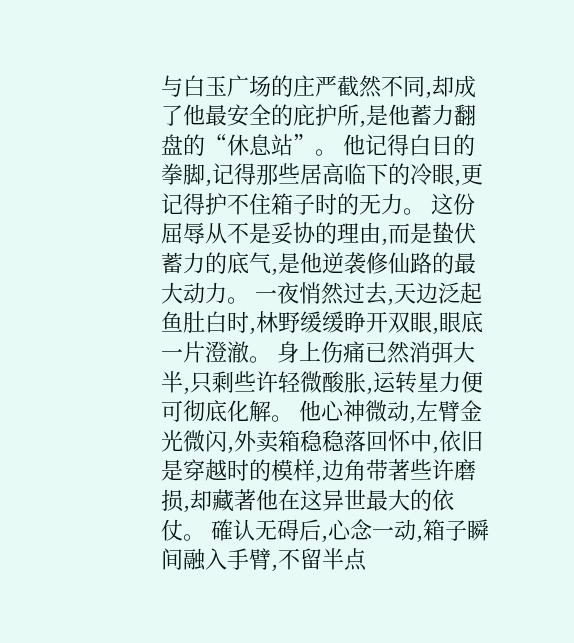与白玉广场的庄严截然不同,却成了他最安全的庇护所,是他蓄力翻盘的“休息站”。 他记得白日的拳脚,记得那些居高临下的冷眼,更记得护不住箱子时的无力。 这份屈辱从不是妥协的理由,而是蛰伏蓄力的底气,是他逆袭修仙路的最大动力。 一夜悄然过去,天边泛起鱼肚白时,林野缓缓睁开双眼,眼底一片澄澈。 身上伤痛已然消弭大半,只剩些许轻微酸胀,运转星力便可彻底化解。 他心神微动,左臂金光微闪,外卖箱稳稳落回怀中,依旧是穿越时的模样,边角带著些许磨损,却藏著他在这异世最大的依仗。 確认无碍后,心念一动,箱子瞬间融入手臂,不留半点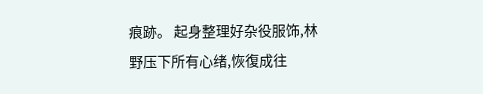痕跡。 起身整理好杂役服饰,林野压下所有心绪,恢復成往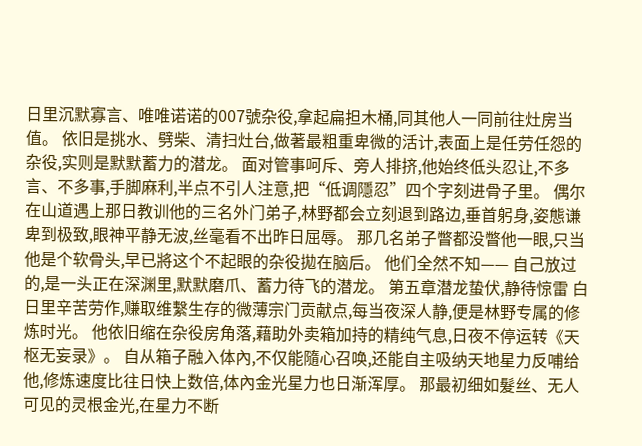日里沉默寡言、唯唯诺诺的007號杂役,拿起扁担木桶,同其他人一同前往灶房当值。 依旧是挑水、劈柴、清扫灶台,做著最粗重卑微的活计,表面上是任劳任怨的杂役,实则是默默蓄力的潜龙。 面对管事呵斥、旁人排挤,他始终低头忍让,不多言、不多事,手脚麻利,半点不引人注意,把“低调隱忍”四个字刻进骨子里。 偶尔在山道遇上那日教训他的三名外门弟子,林野都会立刻退到路边,垂首躬身,姿態谦卑到极致,眼神平静无波,丝毫看不出昨日屈辱。 那几名弟子瞥都没瞥他一眼,只当他是个软骨头,早已將这个不起眼的杂役拋在脑后。 他们全然不知—— 自己放过的,是一头正在深渊里,默默磨爪、蓄力待飞的潜龙。 第五章潜龙蛰伏,静待惊雷 白日里辛苦劳作,赚取维繫生存的微薄宗门贡献点,每当夜深人静,便是林野专属的修炼时光。 他依旧缩在杂役房角落,藉助外卖箱加持的精纯气息,日夜不停运转《天枢无妄录》。 自从箱子融入体內,不仅能隨心召唤,还能自主吸纳天地星力反哺给他,修炼速度比往日快上数倍,体內金光星力也日渐浑厚。 那最初细如髮丝、无人可见的灵根金光,在星力不断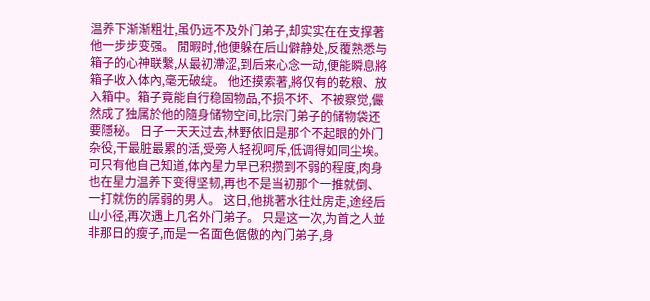温养下渐渐粗壮,虽仍远不及外门弟子,却实实在在支撑著他一步步变强。 閒暇时,他便躲在后山僻静处,反覆熟悉与箱子的心神联繫,从最初滯涩,到后来心念一动,便能瞬息將箱子收入体內,毫无破绽。 他还摸索著,將仅有的乾粮、放入箱中。箱子竟能自行稳固物品,不损不坏、不被察觉,儼然成了独属於他的隨身储物空间,比宗门弟子的储物袋还要隱秘。 日子一天天过去,林野依旧是那个不起眼的外门杂役,干最脏最累的活,受旁人轻视呵斥,低调得如同尘埃。 可只有他自己知道,体內星力早已积攒到不弱的程度,肉身也在星力温养下变得坚韧,再也不是当初那个一推就倒、一打就伤的孱弱的男人。 这日,他挑著水往灶房走,途经后山小径,再次遇上几名外门弟子。 只是这一次,为首之人並非那日的瘦子,而是一名面色倨傲的內门弟子,身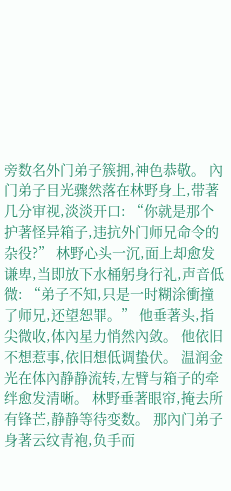旁数名外门弟子簇拥,神色恭敬。 內门弟子目光骤然落在林野身上,带著几分审视,淡淡开口: “你就是那个护著怪异箱子,违抗外门师兄命令的杂役?” 林野心头一沉,面上却愈发谦卑,当即放下水桶躬身行礼,声音低微: “弟子不知,只是一时糊涂衝撞了师兄,还望恕罪。” 他垂著头,指尖微收,体內星力悄然內敛。 他依旧不想惹事,依旧想低调蛰伏。 温润金光在体內静静流转,左臂与箱子的牵绊愈发清晰。 林野垂著眼帘,掩去所有锋芒,静静等待变数。 那內门弟子身著云纹青袍,负手而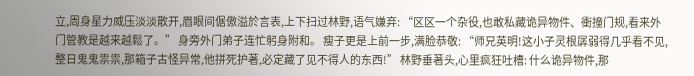立,周身星力威压淡淡散开,眉眼间倨傲溢於言表,上下扫过林野,语气嫌弃: “区区一个杂役,也敢私藏诡异物件、衝撞门规,看来外门管教是越来越鬆了。” 身旁外门弟子连忙躬身附和。 瘦子更是上前一步,满脸恭敬: “师兄英明!这小子灵根孱弱得几乎看不见,整日鬼鬼祟祟,那箱子古怪异常,他拼死护著,必定藏了见不得人的东西!” 林野垂著头,心里疯狂吐槽: 什么诡异物件,那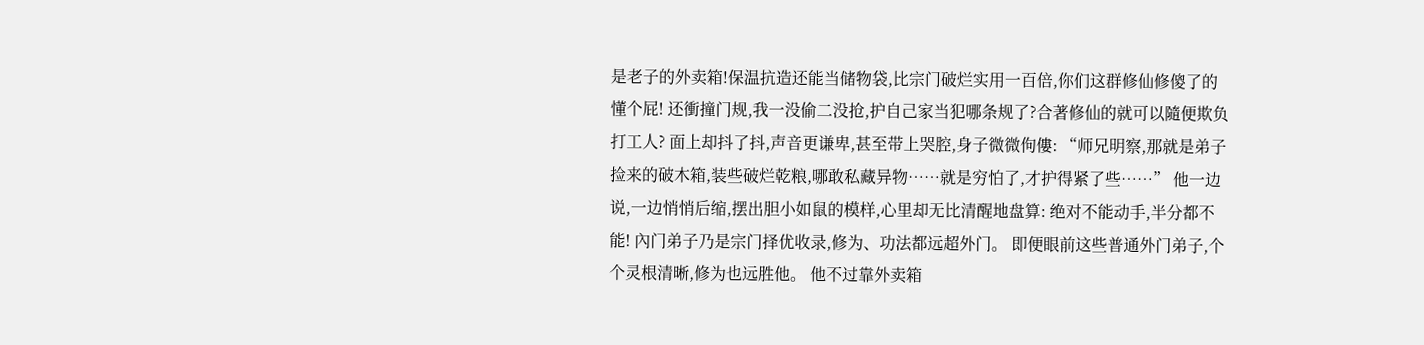是老子的外卖箱!保温抗造还能当储物袋,比宗门破烂实用一百倍,你们这群修仙修傻了的懂个屁! 还衝撞门规,我一没偷二没抢,护自己家当犯哪条规了?合著修仙的就可以隨便欺负打工人? 面上却抖了抖,声音更谦卑,甚至带上哭腔,身子微微佝僂: “师兄明察,那就是弟子捡来的破木箱,装些破烂乾粮,哪敢私藏异物……就是穷怕了,才护得紧了些……” 他一边说,一边悄悄后缩,摆出胆小如鼠的模样,心里却无比清醒地盘算: 绝对不能动手,半分都不能! 內门弟子乃是宗门择优收录,修为、功法都远超外门。 即便眼前这些普通外门弟子,个个灵根清晰,修为也远胜他。 他不过靠外卖箱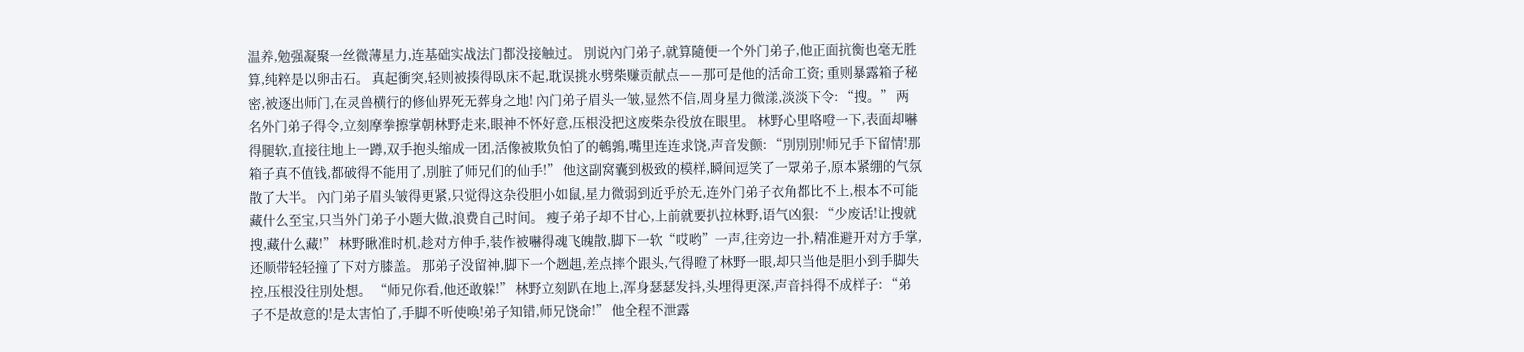温养,勉强凝聚一丝微薄星力,连基础实战法门都没接触过。 別说內门弟子,就算隨便一个外门弟子,他正面抗衡也毫无胜算,纯粹是以卵击石。 真起衝突,轻则被揍得臥床不起,耽误挑水劈柴赚贡献点——那可是他的活命工资; 重则暴露箱子秘密,被逐出师门,在灵兽横行的修仙界死无葬身之地! 內门弟子眉头一皱,显然不信,周身星力微漾,淡淡下令: “搜。” 两名外门弟子得令,立刻摩拳擦掌朝林野走来,眼神不怀好意,压根没把这废柴杂役放在眼里。 林野心里咯噔一下,表面却嚇得腿软,直接往地上一蹲,双手抱头缩成一团,活像被欺负怕了的鵪鶉,嘴里连连求饶,声音发颤: “別別別!师兄手下留情!那箱子真不值钱,都破得不能用了,別脏了师兄们的仙手!” 他这副窝囊到极致的模样,瞬间逗笑了一眾弟子,原本紧绷的气氛散了大半。 內门弟子眉头皱得更紧,只觉得这杂役胆小如鼠,星力微弱到近乎於无,连外门弟子衣角都比不上,根本不可能藏什么至宝,只当外门弟子小题大做,浪费自己时间。 瘦子弟子却不甘心,上前就要扒拉林野,语气凶狠: “少废话!让搜就搜,藏什么藏!” 林野瞅准时机,趁对方伸手,装作被嚇得魂飞魄散,脚下一软“哎哟”一声,往旁边一扑,精准避开对方手掌,还顺带轻轻撞了下对方膝盖。 那弟子没留神,脚下一个趔趄,差点摔个跟头,气得瞪了林野一眼,却只当他是胆小到手脚失控,压根没往別处想。 “师兄你看,他还敢躲!” 林野立刻趴在地上,浑身瑟瑟发抖,头埋得更深,声音抖得不成样子: “弟子不是故意的!是太害怕了,手脚不听使唤!弟子知错,师兄饶命!” 他全程不泄露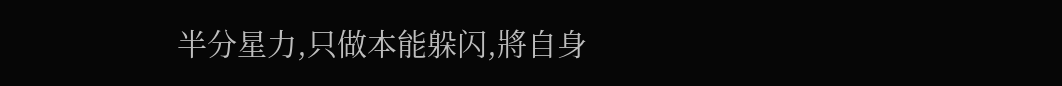半分星力,只做本能躲闪,將自身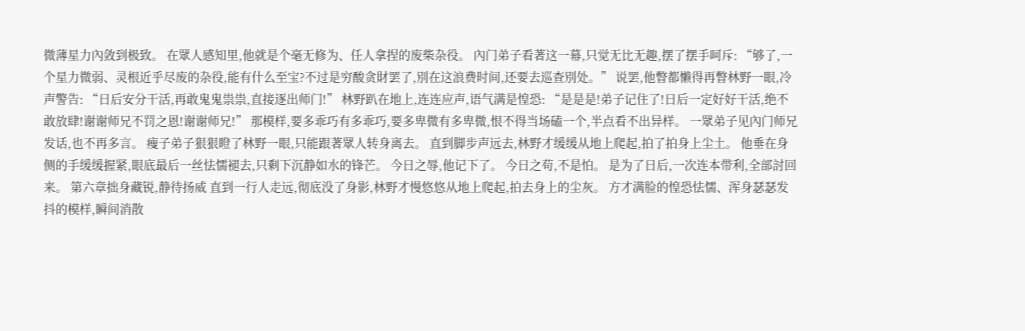微薄星力內敛到极致。 在眾人感知里,他就是个毫无修为、任人拿捏的废柴杂役。 內门弟子看著这一幕,只觉无比无趣,摆了摆手呵斥: “够了,一个星力微弱、灵根近乎尽废的杂役,能有什么至宝?不过是穷酸贪財罢了,別在这浪费时间,还要去巡查別处。” 说罢,他瞥都懒得再瞥林野一眼,冷声警告: “日后安分干活,再敢鬼鬼祟祟,直接逐出师门!” 林野趴在地上,连连应声,语气满是惶恐: “是是是!弟子记住了!日后一定好好干活,绝不敢放肆!谢谢师兄不罚之恩!谢谢师兄!” 那模样,要多乖巧有多乖巧,要多卑微有多卑微,恨不得当场磕一个,半点看不出异样。 一眾弟子见內门师兄发话,也不再多言。 瘦子弟子狠狠瞪了林野一眼,只能跟著眾人转身离去。 直到脚步声远去,林野才缓缓从地上爬起,拍了拍身上尘土。 他垂在身侧的手缓缓握紧,眼底最后一丝怯懦褪去,只剩下沉静如水的锋芒。 今日之辱,他记下了。 今日之苟,不是怕。 是为了日后,一次连本带利,全部討回来。 第六章拙身藏锐,静待扬威 直到一行人走远,彻底没了身影,林野才慢悠悠从地上爬起,拍去身上的尘灰。 方才满脸的惶恐怯懦、浑身瑟瑟发抖的模样,瞬间消散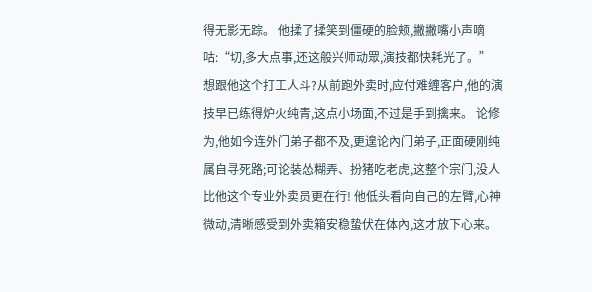得无影无踪。 他揉了揉笑到僵硬的脸颊,撇撇嘴小声嘀咕:“切,多大点事,还这般兴师动眾,演技都快耗光了。” 想跟他这个打工人斗?从前跑外卖时,应付难缠客户,他的演技早已练得炉火纯青,这点小场面,不过是手到擒来。 论修为,他如今连外门弟子都不及,更遑论內门弟子,正面硬刚纯属自寻死路;可论装怂糊弄、扮猪吃老虎,这整个宗门,没人比他这个专业外卖员更在行! 他低头看向自己的左臂,心神微动,清晰感受到外卖箱安稳蛰伏在体內,这才放下心来。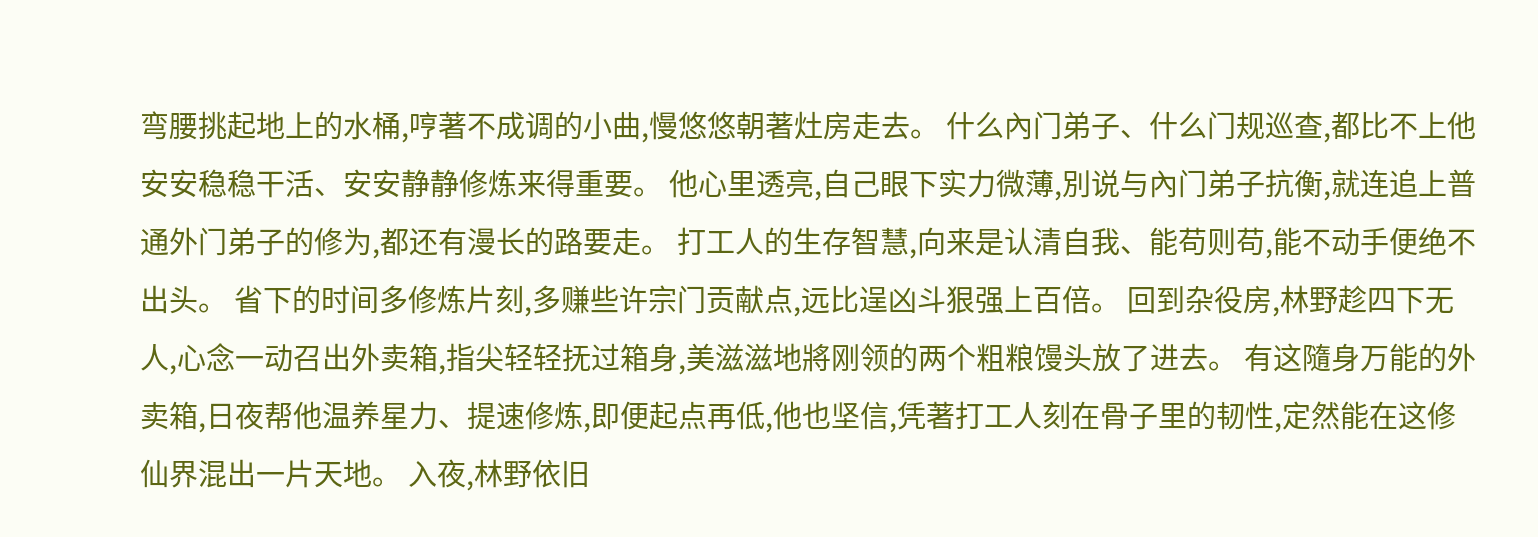弯腰挑起地上的水桶,哼著不成调的小曲,慢悠悠朝著灶房走去。 什么內门弟子、什么门规巡查,都比不上他安安稳稳干活、安安静静修炼来得重要。 他心里透亮,自己眼下实力微薄,別说与內门弟子抗衡,就连追上普通外门弟子的修为,都还有漫长的路要走。 打工人的生存智慧,向来是认清自我、能苟则苟,能不动手便绝不出头。 省下的时间多修炼片刻,多赚些许宗门贡献点,远比逞凶斗狠强上百倍。 回到杂役房,林野趁四下无人,心念一动召出外卖箱,指尖轻轻抚过箱身,美滋滋地將刚领的两个粗粮馒头放了进去。 有这隨身万能的外卖箱,日夜帮他温养星力、提速修炼,即便起点再低,他也坚信,凭著打工人刻在骨子里的韧性,定然能在这修仙界混出一片天地。 入夜,林野依旧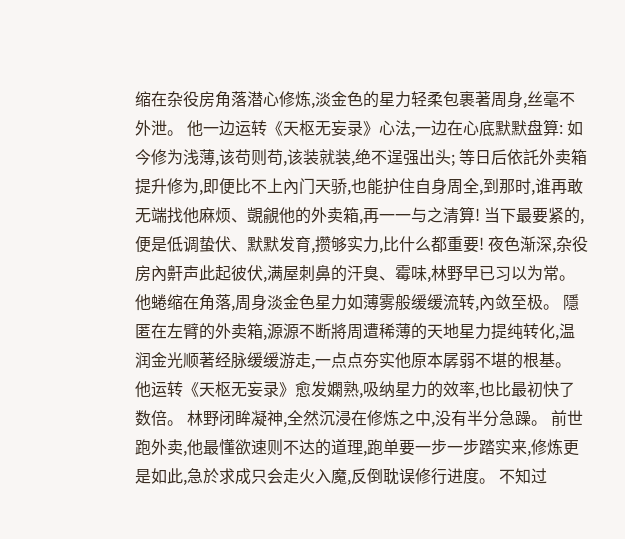缩在杂役房角落潜心修炼,淡金色的星力轻柔包裹著周身,丝毫不外泄。 他一边运转《天枢无妄录》心法,一边在心底默默盘算: 如今修为浅薄,该苟则苟,该装就装,绝不逞强出头; 等日后依託外卖箱提升修为,即便比不上內门天骄,也能护住自身周全,到那时,谁再敢无端找他麻烦、覬覦他的外卖箱,再一一与之清算! 当下最要紧的,便是低调蛰伏、默默发育,攒够实力,比什么都重要! 夜色渐深,杂役房內鼾声此起彼伏,满屋刺鼻的汗臭、霉味,林野早已习以为常。 他蜷缩在角落,周身淡金色星力如薄雾般缓缓流转,內敛至极。 隱匿在左臂的外卖箱,源源不断將周遭稀薄的天地星力提纯转化,温润金光顺著经脉缓缓游走,一点点夯实他原本孱弱不堪的根基。 他运转《天枢无妄录》愈发嫻熟,吸纳星力的效率,也比最初快了数倍。 林野闭眸凝神,全然沉浸在修炼之中,没有半分急躁。 前世跑外卖,他最懂欲速则不达的道理,跑单要一步一步踏实来,修炼更是如此,急於求成只会走火入魔,反倒耽误修行进度。 不知过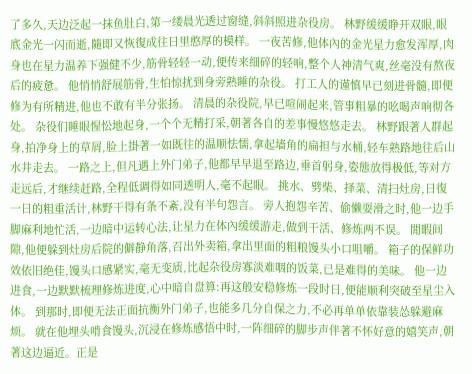了多久,天边泛起一抹鱼肚白,第一缕晨光透过窗缝,斜斜照进杂役房。 林野缓缓睁开双眼,眼底金光一闪而逝,隨即又恢復成往日里憨厚的模样。 一夜苦修,他体內的金光星力愈发浑厚,肉身也在星力温养下强健不少,筋骨轻轻一动,便传来细碎的轻响,整个人神清气爽,丝毫没有熬夜后的疲惫。 他悄悄舒展筋骨,生怕惊扰到身旁熟睡的杂役。 打工人的谨慎早已刻进骨髓,即便修为有所精进,他也不敢有半分张扬。 清晨的杂役院,早已喧闹起来,管事粗暴的吆喝声响彻各处。 杂役们睡眼惺忪地起身,一个个无精打采,朝著各自的差事慢悠悠走去。 林野跟著人群起身,拍净身上的草屑,脸上掛著一如既往的温顺怯懦,拿起墙角的扁担与水桶,轻车熟路地往后山水井走去。 一路之上,但凡遇上外门弟子,他都早早退至路边,垂首躬身,姿態放得极低,等对方走远后,才继续赶路,全程低调得如同透明人,毫不起眼。 挑水、劈柴、择菜、清扫灶房,日復一日的粗重活计,林野干得有条不紊,没有半句怨言。 旁人抱怨辛苦、偷懒耍滑之时,他一边手脚麻利地忙活,一边暗中运转心法,让星力在体內缓缓游走,做到干活、修炼两不误。 閒暇间隙,他便躲到灶房后院的僻静角落,召出外卖箱,拿出里面的粗粮馒头小口咀嚼。 箱子的保鲜功效依旧绝佳,馒头口感紧实,毫无变质,比起杂役房寡淡难咽的饭菜,已是难得的美味。 他一边进食,一边默默梳理修炼进度,心中暗自盘算:再这般安稳修炼一段时日,便能顺利突破至星尘入体。 到那时,即便无法正面抗衡外门弟子,也能多几分自保之力,不必再单单依靠装怂躲避麻烦。 就在他埋头啃食馒头,沉浸在修炼感悟中时,一阵细碎的脚步声伴著不怀好意的嬉笑声,朝著这边逼近。正是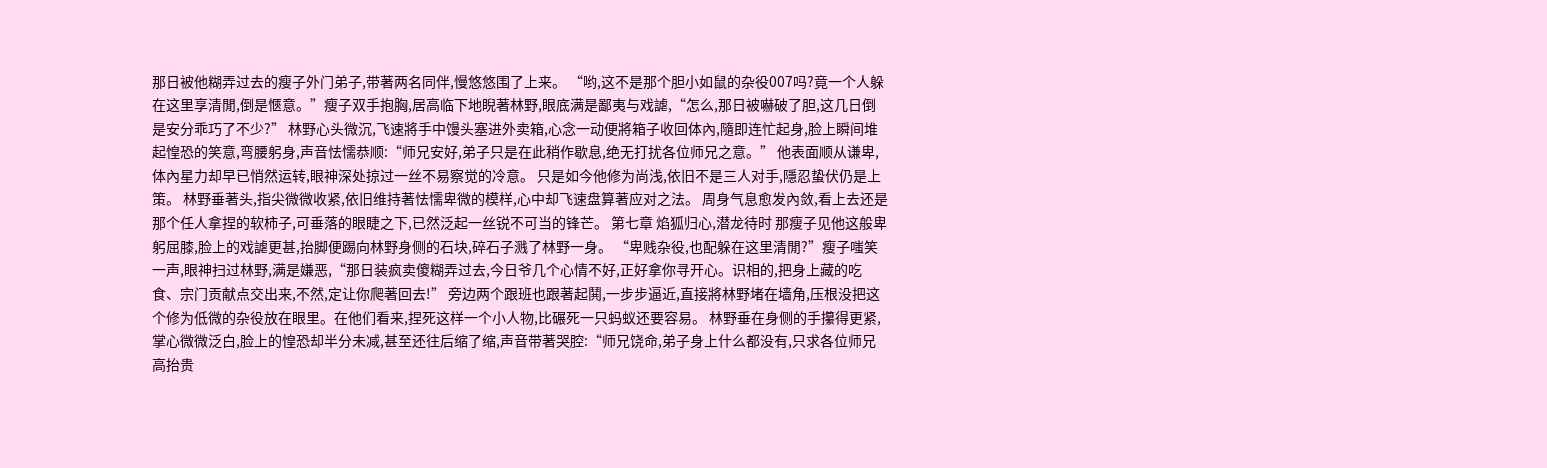那日被他糊弄过去的瘦子外门弟子,带著两名同伴,慢悠悠围了上来。 “哟,这不是那个胆小如鼠的杂役007吗?竟一个人躲在这里享清閒,倒是愜意。”瘦子双手抱胸,居高临下地睨著林野,眼底满是鄙夷与戏謔,“怎么,那日被嚇破了胆,这几日倒是安分乖巧了不少?” 林野心头微沉,飞速將手中馒头塞进外卖箱,心念一动便將箱子收回体內,隨即连忙起身,脸上瞬间堆起惶恐的笑意,弯腰躬身,声音怯懦恭顺:“师兄安好,弟子只是在此稍作歇息,绝无打扰各位师兄之意。” 他表面顺从谦卑,体內星力却早已悄然运转,眼神深处掠过一丝不易察觉的冷意。 只是如今他修为尚浅,依旧不是三人对手,隱忍蛰伏仍是上策。 林野垂著头,指尖微微收紧,依旧维持著怯懦卑微的模样,心中却飞速盘算著应对之法。 周身气息愈发內敛,看上去还是那个任人拿捏的软柿子,可垂落的眼睫之下,已然泛起一丝锐不可当的锋芒。 第七章 焰狐归心,潜龙待时 那瘦子见他这般卑躬屈膝,脸上的戏謔更甚,抬脚便踢向林野身侧的石块,碎石子溅了林野一身。 “卑贱杂役,也配躲在这里清閒?”瘦子嗤笑一声,眼神扫过林野,满是嫌恶,“那日装疯卖傻糊弄过去,今日爷几个心情不好,正好拿你寻开心。识相的,把身上藏的吃食、宗门贡献点交出来,不然,定让你爬著回去!” 旁边两个跟班也跟著起鬨,一步步逼近,直接將林野堵在墙角,压根没把这个修为低微的杂役放在眼里。在他们看来,捏死这样一个小人物,比碾死一只蚂蚁还要容易。 林野垂在身侧的手攥得更紧,掌心微微泛白,脸上的惶恐却半分未减,甚至还往后缩了缩,声音带著哭腔:“师兄饶命,弟子身上什么都没有,只求各位师兄高抬贵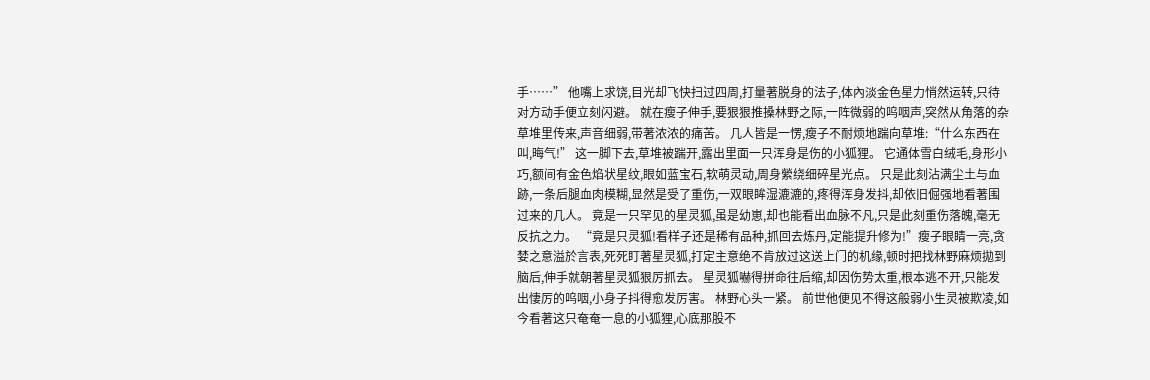手……” 他嘴上求饶,目光却飞快扫过四周,打量著脱身的法子,体內淡金色星力悄然运转,只待对方动手便立刻闪避。 就在瘦子伸手,要狠狠推搡林野之际,一阵微弱的呜咽声,突然从角落的杂草堆里传来,声音细弱,带著浓浓的痛苦。 几人皆是一愣,瘦子不耐烦地踹向草堆:“什么东西在叫,晦气!” 这一脚下去,草堆被踹开,露出里面一只浑身是伤的小狐狸。 它通体雪白绒毛,身形小巧,额间有金色焰状星纹,眼如蓝宝石,软萌灵动,周身縈绕细碎星光点。 只是此刻沾满尘土与血跡,一条后腿血肉模糊,显然是受了重伤,一双眼眸湿漉漉的,疼得浑身发抖,却依旧倔强地看著围过来的几人。 竟是一只罕见的星灵狐,虽是幼崽,却也能看出血脉不凡,只是此刻重伤落魄,毫无反抗之力。 “竟是只灵狐!看样子还是稀有品种,抓回去炼丹,定能提升修为!”瘦子眼睛一亮,贪婪之意溢於言表,死死盯著星灵狐,打定主意绝不肯放过这送上门的机缘,顿时把找林野麻烦拋到脑后,伸手就朝著星灵狐狠厉抓去。 星灵狐嚇得拼命往后缩,却因伤势太重,根本逃不开,只能发出悽厉的呜咽,小身子抖得愈发厉害。 林野心头一紧。 前世他便见不得这般弱小生灵被欺凌,如今看著这只奄奄一息的小狐狸,心底那股不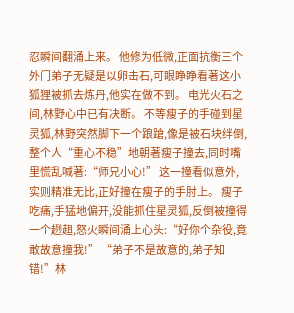忍瞬间翻涌上来。 他修为低微,正面抗衡三个外门弟子无疑是以卵击石,可眼睁睁看著这小狐狸被抓去炼丹,他实在做不到。 电光火石之间,林野心中已有决断。 不等瘦子的手碰到星灵狐,林野突然脚下一个踉蹌,像是被石块绊倒,整个人“重心不稳”地朝著瘦子撞去,同时嘴里慌乱喊著:“师兄小心!” 这一撞看似意外,实则精准无比,正好撞在瘦子的手肘上。 瘦子吃痛,手猛地偏开,没能抓住星灵狐,反倒被撞得一个趔趄,怒火瞬间涌上心头:“好你个杂役,竟敢故意撞我!” “弟子不是故意的,弟子知错!”林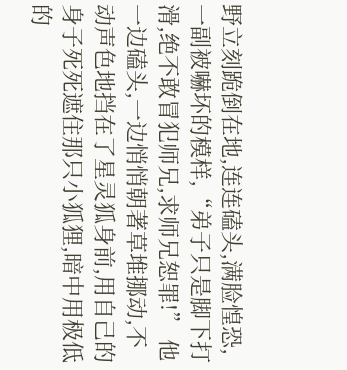野立刻跪倒在地,连连磕头,满脸惶恐,一副被嚇坏的模样,“弟子只是脚下打滑,绝不敢冒犯师兄,求师兄恕罪!” 他一边磕头,一边悄悄朝著草堆挪动,不动声色地挡在了星灵狐身前,用自己的身子死死遮住那只小狐狸,暗中用极低的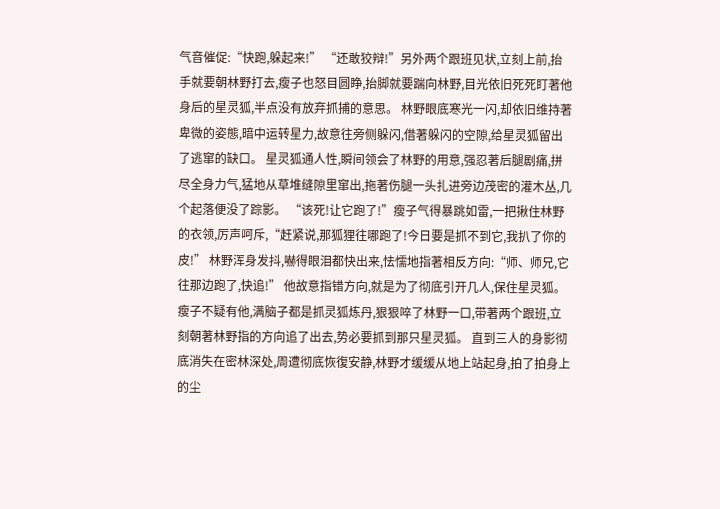气音催促:“快跑,躲起来!” “还敢狡辩!”另外两个跟班见状,立刻上前,抬手就要朝林野打去,瘦子也怒目圆睁,抬脚就要踹向林野,目光依旧死死盯著他身后的星灵狐,半点没有放弃抓捕的意思。 林野眼底寒光一闪,却依旧维持著卑微的姿態,暗中运转星力,故意往旁侧躲闪,借著躲闪的空隙,给星灵狐留出了逃窜的缺口。 星灵狐通人性,瞬间领会了林野的用意,强忍著后腿剧痛,拼尽全身力气,猛地从草堆缝隙里窜出,拖著伤腿一头扎进旁边茂密的灌木丛,几个起落便没了踪影。 “该死!让它跑了!”瘦子气得暴跳如雷,一把揪住林野的衣领,厉声呵斥,“赶紧说,那狐狸往哪跑了!今日要是抓不到它,我扒了你的皮!” 林野浑身发抖,嚇得眼泪都快出来,怯懦地指著相反方向:“师、师兄,它往那边跑了,快追!” 他故意指错方向,就是为了彻底引开几人,保住星灵狐。 瘦子不疑有他,满脑子都是抓灵狐炼丹,狠狠啐了林野一口,带著两个跟班,立刻朝著林野指的方向追了出去,势必要抓到那只星灵狐。 直到三人的身影彻底消失在密林深处,周遭彻底恢復安静,林野才缓缓从地上站起身,拍了拍身上的尘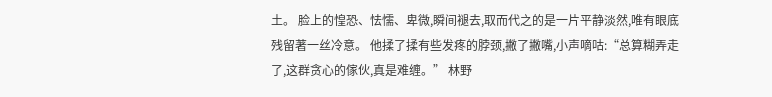土。 脸上的惶恐、怯懦、卑微,瞬间褪去,取而代之的是一片平静淡然,唯有眼底残留著一丝冷意。 他揉了揉有些发疼的脖颈,撇了撇嘴,小声嘀咕:“总算糊弄走了,这群贪心的傢伙,真是难缠。” 林野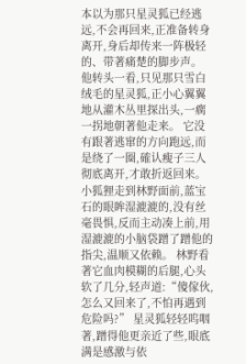本以为那只星灵狐已经逃远,不会再回来,正准备转身离开,身后却传来一阵极轻的、带著痛楚的脚步声。 他转头一看,只见那只雪白绒毛的星灵狐,正小心翼翼地从灌木丛里探出头,一瘸一拐地朝著他走来。 它没有跟著逃窜的方向跑远,而是绕了一圈,確认瘦子三人彻底离开,才敢折返回来。 小狐狸走到林野面前,蓝宝石的眼眸湿漉漉的,没有丝毫畏惧,反而主动凑上前,用湿漉漉的小脑袋蹭了蹭他的指尖,温顺又依赖。 林野看著它血肉模糊的后腿,心头软了几分,轻声道:“傻傢伙,怎么又回来了,不怕再遇到危险吗?” 星灵狐轻轻呜咽著,蹭得他更亲近了些,眼底满是感激与依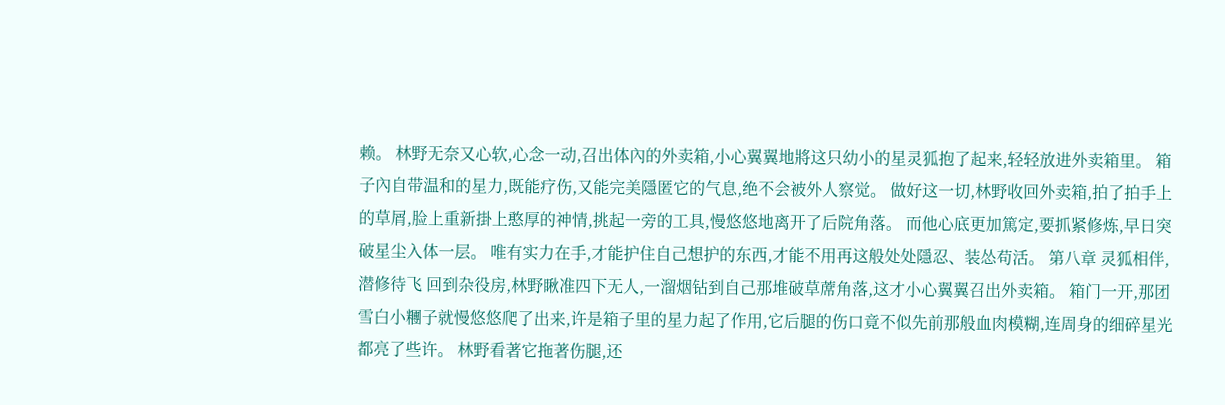赖。 林野无奈又心软,心念一动,召出体內的外卖箱,小心翼翼地將这只幼小的星灵狐抱了起来,轻轻放进外卖箱里。 箱子內自带温和的星力,既能疗伤,又能完美隱匿它的气息,绝不会被外人察觉。 做好这一切,林野收回外卖箱,拍了拍手上的草屑,脸上重新掛上憨厚的神情,挑起一旁的工具,慢悠悠地离开了后院角落。 而他心底更加篤定,要抓紧修炼,早日突破星尘入体一层。 唯有实力在手,才能护住自己想护的东西,才能不用再这般处处隱忍、装怂苟活。 第八章 灵狐相伴,潜修待飞 回到杂役房,林野瞅准四下无人,一溜烟钻到自己那堆破草蓆角落,这才小心翼翼召出外卖箱。 箱门一开,那团雪白小糰子就慢悠悠爬了出来,许是箱子里的星力起了作用,它后腿的伤口竟不似先前那般血肉模糊,连周身的细碎星光都亮了些许。 林野看著它拖著伤腿,还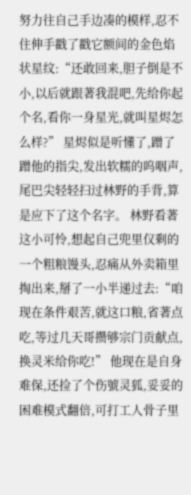努力往自己手边凑的模样,忍不住伸手戳了戳它额间的金色焰状星纹:“还敢回来,胆子倒是不小,以后就跟著我混吧,先给你起个名,看你一身星光,就叫星烬怎么样?” 星烬似是听懂了,蹭了蹭他的指尖,发出软糯的呜咽声,尾巴尖轻轻扫过林野的手背,算是应下了这个名字。 林野看著这小可怜,想起自己兜里仅剩的一个粗粮馒头,忍痛从外卖箱里掏出来,掰了一小半递过去:“咱现在条件艰苦,就这口粮,省著点吃,等过几天哥攒够宗门贡献点,换灵米给你吃!” 他现在是自身难保,还捡了个伤號灵狐,妥妥的困难模式翻倍,可打工人骨子里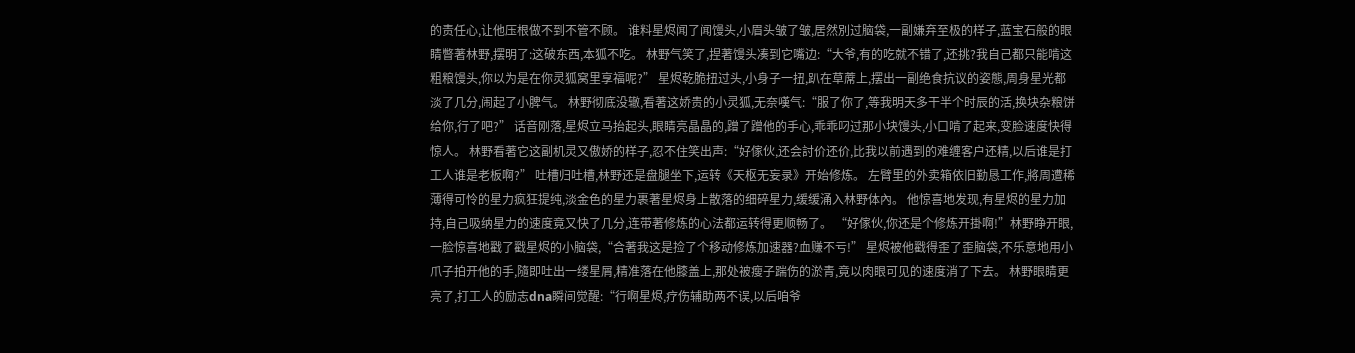的责任心,让他压根做不到不管不顾。 谁料星烬闻了闻馒头,小眉头皱了皱,居然別过脑袋,一副嫌弃至极的样子,蓝宝石般的眼睛瞥著林野,摆明了:这破东西,本狐不吃。 林野气笑了,捏著馒头凑到它嘴边:“大爷,有的吃就不错了,还挑?我自己都只能啃这粗粮馒头,你以为是在你灵狐窝里享福呢?” 星烬乾脆扭过头,小身子一扭,趴在草蓆上,摆出一副绝食抗议的姿態,周身星光都淡了几分,闹起了小脾气。 林野彻底没辙,看著这娇贵的小灵狐,无奈嘆气:“服了你了,等我明天多干半个时辰的活,换块杂粮饼给你,行了吧?” 话音刚落,星烬立马抬起头,眼睛亮晶晶的,蹭了蹭他的手心,乖乖叼过那小块馒头,小口啃了起来,变脸速度快得惊人。 林野看著它这副机灵又傲娇的样子,忍不住笑出声:“好傢伙,还会討价还价,比我以前遇到的难缠客户还精,以后谁是打工人谁是老板啊?” 吐槽归吐槽,林野还是盘腿坐下,运转《天枢无妄录》开始修炼。 左臂里的外卖箱依旧勤恳工作,將周遭稀薄得可怜的星力疯狂提纯,淡金色的星力裹著星烬身上散落的细碎星力,缓缓涌入林野体內。 他惊喜地发现,有星烬的星力加持,自己吸纳星力的速度竟又快了几分,连带著修炼的心法都运转得更顺畅了。 “好傢伙,你还是个修炼开掛啊!”林野睁开眼,一脸惊喜地戳了戳星烬的小脑袋,“合著我这是捡了个移动修炼加速器?血赚不亏!” 星烬被他戳得歪了歪脑袋,不乐意地用小爪子拍开他的手,隨即吐出一缕星屑,精准落在他膝盖上,那处被瘦子踹伤的淤青,竟以肉眼可见的速度消了下去。 林野眼睛更亮了,打工人的励志dna瞬间觉醒:“行啊星烬,疗伤辅助两不误,以后咱爷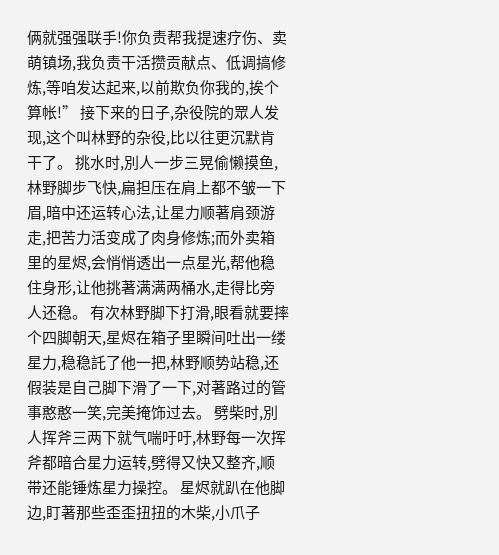俩就强强联手!你负责帮我提速疗伤、卖萌镇场,我负责干活攒贡献点、低调搞修炼,等咱发达起来,以前欺负你我的,挨个算帐!” 接下来的日子,杂役院的眾人发现,这个叫林野的杂役,比以往更沉默肯干了。 挑水时,別人一步三晃偷懒摸鱼,林野脚步飞快,扁担压在肩上都不皱一下眉,暗中还运转心法,让星力顺著肩颈游走,把苦力活变成了肉身修炼;而外卖箱里的星烬,会悄悄透出一点星光,帮他稳住身形,让他挑著满满两桶水,走得比旁人还稳。 有次林野脚下打滑,眼看就要摔个四脚朝天,星烬在箱子里瞬间吐出一缕星力,稳稳託了他一把,林野顺势站稳,还假装是自己脚下滑了一下,对著路过的管事憨憨一笑,完美掩饰过去。 劈柴时,別人挥斧三两下就气喘吁吁,林野每一次挥斧都暗合星力运转,劈得又快又整齐,顺带还能锤炼星力操控。 星烬就趴在他脚边,盯著那些歪歪扭扭的木柴,小爪子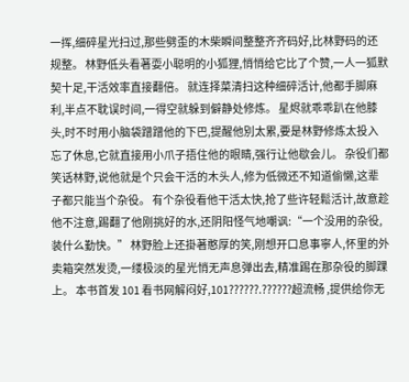一挥,细碎星光扫过,那些劈歪的木柴瞬间整整齐齐码好,比林野码的还规整。 林野低头看著耍小聪明的小狐狸,悄悄给它比了个赞,一人一狐默契十足,干活效率直接翻倍。 就连择菜清扫这种细碎活计,他都手脚麻利,半点不耽误时间,一得空就躲到僻静处修炼。 星烬就乖乖趴在他膝头,时不时用小脑袋蹭蹭他的下巴,提醒他別太累,要是林野修炼太投入忘了休息,它就直接用小爪子捂住他的眼睛,强行让他歇会儿。 杂役们都笑话林野,说他就是个只会干活的木头人,修为低微还不知道偷懒,这辈子都只能当个杂役。 有个杂役看他干活太快,抢了些许轻鬆活计,故意趁他不注意,踢翻了他刚挑好的水,还阴阳怪气地嘲讽:“一个没用的杂役,装什么勤快。” 林野脸上还掛著憨厚的笑,刚想开口息事寧人,怀里的外卖箱突然发烫,一缕极淡的星光悄无声息弹出去,精准踢在那杂役的脚踝上。 本书首发 101 看书网解闷好,101??????.??????超流畅 ,提供给你无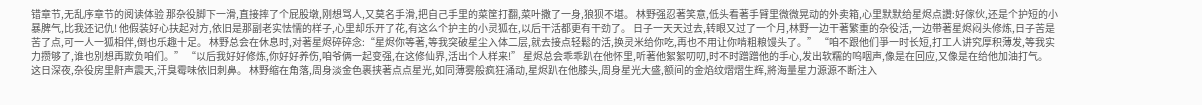错章节,无乱序章节的阅读体验 那杂役脚下一滑,直接摔了个屁股墩,刚想骂人,又莫名手滑,把自己手里的菜筐打翻,菜叶撒了一身,狼狈不堪。 林野强忍著笑意,低头看著手臂里微微晃动的外卖箱,心里默默给星烬点讚:好傢伙,还是个护短的小暴脾气,比我还记仇! 他假装好心扶起对方,依旧是那副老实怯懦的样子,心里却乐开了花,有这么个护主的小灵狐在,以后干活都更有干劲了。 日子一天天过去,转眼又过了一个月,林野一边干著繁重的杂役活,一边带著星烬闷头修炼,日子苦是苦了点,可一人一狐相伴,倒也乐趣十足。 林野总会在休息时,对著星烬碎碎念:“星烬你等著,等我突破星尘入体二层,就去接点轻鬆的活,换灵米给你吃,再也不用让你啃粗粮馒头了。” “咱不跟他们爭一时长短,打工人讲究厚积薄发,等我实力攒够了,谁也別想再欺负咱们。” “以后我好好修炼,你好好养伤,咱爷俩一起变强,在这修仙界,活出个人样来!” 星烬总会乖乖趴在他怀里,听著他絮絮叨叨,时不时蹭蹭他的手心,发出软糯的呜咽声,像是在回应,又像是在给他加油打气。 这日深夜,杂役房里鼾声震天,汗臭霉味依旧刺鼻。 林野缩在角落,周身淡金色裹挟著点点星光,如同薄雾般疯狂涌动,星烬趴在他膝头,周身星光大盛,额间的金焰纹熠熠生辉,將海量星力源源不断注入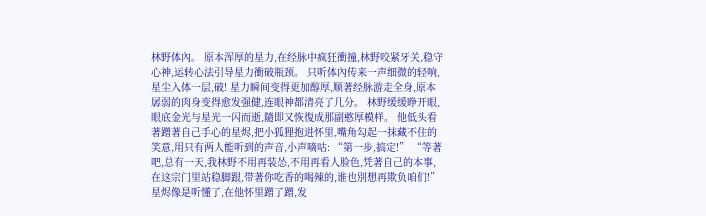林野体內。 原本浑厚的星力,在经脉中疯狂衝撞,林野咬紧牙关,稳守心神,运转心法引导星力衝破瓶颈。 只听体內传来一声细微的轻响, 星尘入体一层,破! 星力瞬间变得更加醇厚,顺著经脉游走全身,原本孱弱的肉身变得愈发强健,连眼神都清亮了几分。 林野缓缓睁开眼,眼底金光与星光一闪而逝,隨即又恢復成那副憨厚模样。 他低头看著蹭著自己手心的星烬,把小狐狸抱进怀里,嘴角勾起一抹藏不住的笑意,用只有两人能听到的声音,小声嘀咕: “第一步,搞定!” “等著吧,总有一天,我林野不用再装怂,不用再看人脸色,凭著自己的本事,在这宗门里站稳脚跟,带著你吃香的喝辣的,谁也別想再欺负咱们!” 星烬像是听懂了,在他怀里蹭了蹭,发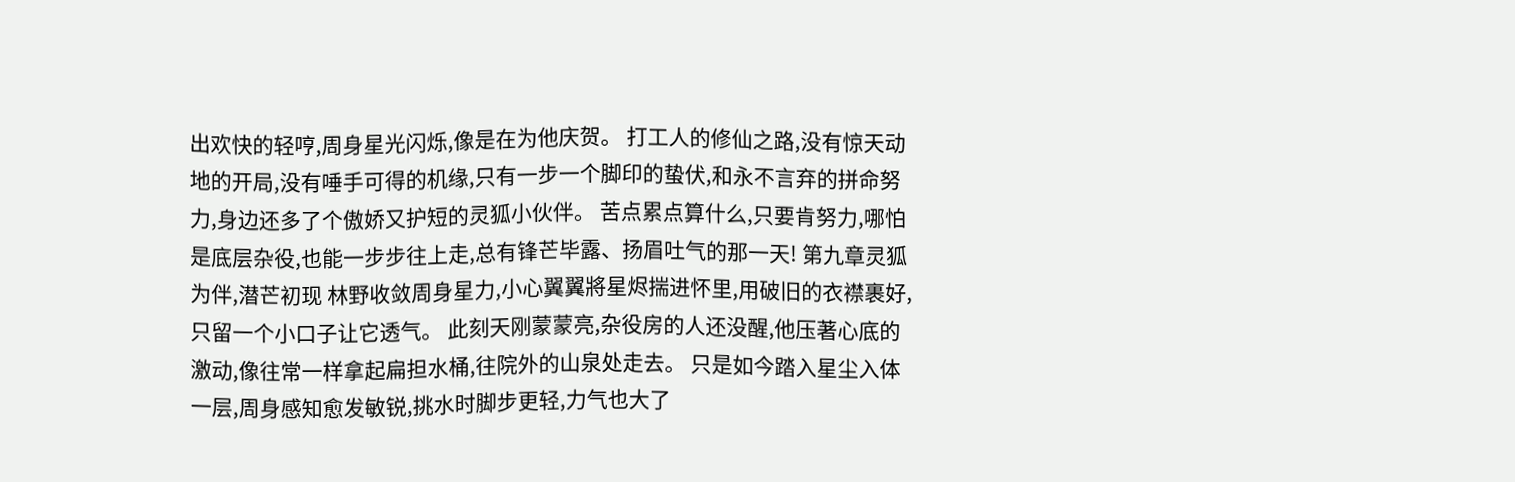出欢快的轻哼,周身星光闪烁,像是在为他庆贺。 打工人的修仙之路,没有惊天动地的开局,没有唾手可得的机缘,只有一步一个脚印的蛰伏,和永不言弃的拼命努力,身边还多了个傲娇又护短的灵狐小伙伴。 苦点累点算什么,只要肯努力,哪怕是底层杂役,也能一步步往上走,总有锋芒毕露、扬眉吐气的那一天! 第九章灵狐为伴,潜芒初现 林野收敛周身星力,小心翼翼將星烬揣进怀里,用破旧的衣襟裹好,只留一个小口子让它透气。 此刻天刚蒙蒙亮,杂役房的人还没醒,他压著心底的激动,像往常一样拿起扁担水桶,往院外的山泉处走去。 只是如今踏入星尘入体一层,周身感知愈发敏锐,挑水时脚步更轻,力气也大了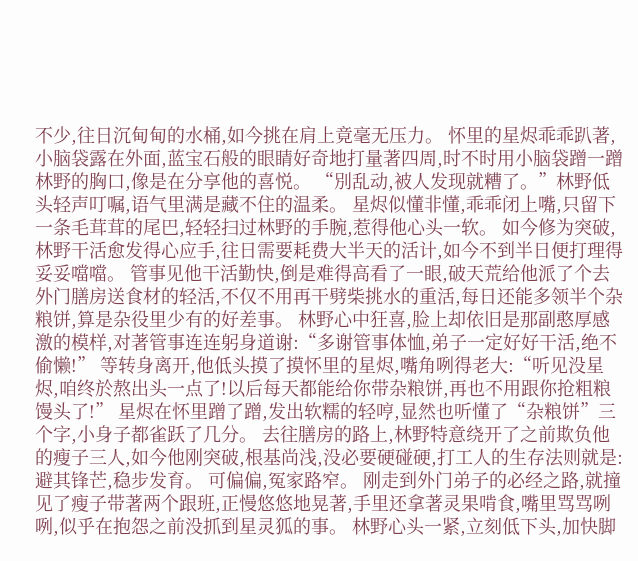不少,往日沉甸甸的水桶,如今挑在肩上竟毫无压力。 怀里的星烬乖乖趴著,小脑袋露在外面,蓝宝石般的眼睛好奇地打量著四周,时不时用小脑袋蹭一蹭林野的胸口,像是在分享他的喜悦。 “別乱动,被人发现就糟了。”林野低头轻声叮嘱,语气里满是藏不住的温柔。 星烬似懂非懂,乖乖闭上嘴,只留下一条毛茸茸的尾巴,轻轻扫过林野的手腕,惹得他心头一软。 如今修为突破,林野干活愈发得心应手,往日需要耗费大半天的活计,如今不到半日便打理得妥妥噹噹。 管事见他干活勤快,倒是难得高看了一眼,破天荒给他派了个去外门膳房送食材的轻活,不仅不用再干劈柴挑水的重活,每日还能多领半个杂粮饼,算是杂役里少有的好差事。 林野心中狂喜,脸上却依旧是那副憨厚感激的模样,对著管事连连躬身道谢:“多谢管事体恤,弟子一定好好干活,绝不偷懒!” 等转身离开,他低头摸了摸怀里的星烬,嘴角咧得老大:“听见没星烬,咱终於熬出头一点了!以后每天都能给你带杂粮饼,再也不用跟你抢粗粮馒头了!” 星烬在怀里蹭了蹭,发出软糯的轻哼,显然也听懂了“杂粮饼”三个字,小身子都雀跃了几分。 去往膳房的路上,林野特意绕开了之前欺负他的瘦子三人,如今他刚突破,根基尚浅,没必要硬碰硬,打工人的生存法则就是:避其锋芒,稳步发育。 可偏偏,冤家路窄。 刚走到外门弟子的必经之路,就撞见了瘦子带著两个跟班,正慢悠悠地晃著,手里还拿著灵果啃食,嘴里骂骂咧咧,似乎在抱怨之前没抓到星灵狐的事。 林野心头一紧,立刻低下头,加快脚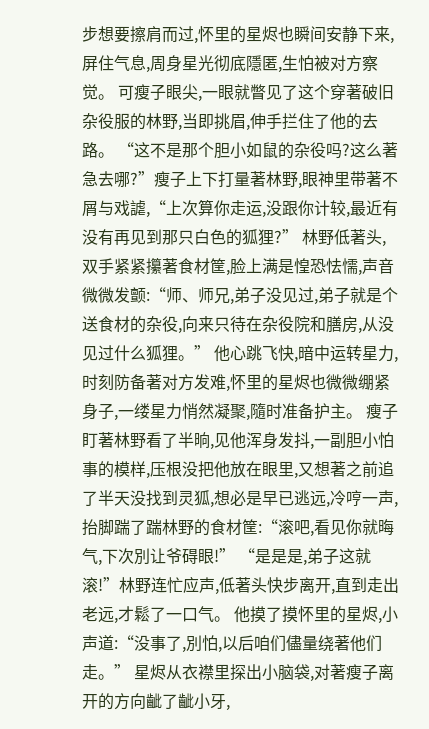步想要擦肩而过,怀里的星烬也瞬间安静下来,屏住气息,周身星光彻底隱匿,生怕被对方察觉。 可瘦子眼尖,一眼就瞥见了这个穿著破旧杂役服的林野,当即挑眉,伸手拦住了他的去路。 “这不是那个胆小如鼠的杂役吗?这么著急去哪?”瘦子上下打量著林野,眼神里带著不屑与戏謔,“上次算你走运,没跟你计较,最近有没有再见到那只白色的狐狸?” 林野低著头,双手紧紧攥著食材筐,脸上满是惶恐怯懦,声音微微发颤:“师、师兄,弟子没见过,弟子就是个送食材的杂役,向来只待在杂役院和膳房,从没见过什么狐狸。” 他心跳飞快,暗中运转星力,时刻防备著对方发难,怀里的星烬也微微绷紧身子,一缕星力悄然凝聚,隨时准备护主。 瘦子盯著林野看了半晌,见他浑身发抖,一副胆小怕事的模样,压根没把他放在眼里,又想著之前追了半天没找到灵狐,想必是早已逃远,冷哼一声,抬脚踹了踹林野的食材筐:“滚吧,看见你就晦气,下次別让爷碍眼!” “是是是,弟子这就滚!”林野连忙应声,低著头快步离开,直到走出老远,才鬆了一口气。 他摸了摸怀里的星烬,小声道:“没事了,別怕,以后咱们儘量绕著他们走。” 星烬从衣襟里探出小脑袋,对著瘦子离开的方向齜了齜小牙,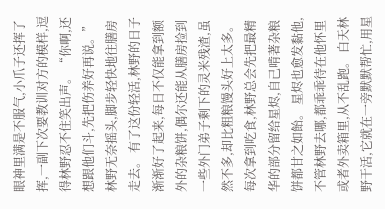眼神里满是不服气,小爪子还挥了挥,一副下次要教训对方的模样,逗得林野忍不住笑出声。 “你啊,还想跟他们斗,先把伤养好再说。”林野无奈摇头,脚步轻快地往膳房走去。 有了这份轻活,林野的日子渐渐好了起来,每日不仅能拿到额外的杂粮饼,偶尔还能从膳房捡到一些外门弟子剩下的灵米残渣,虽然不多,却比粗粮馒头好上太多。 每次拿到吃食,林野总会先把最精华的部分留给星烬,自己啃著杂粮饼都甘之如飴。 星烬也愈发黏他,不管林野去哪,都乖乖待在他怀里或者外卖箱里,从不乱跑。 白天林野干活,它就在一旁默默帮忙,用星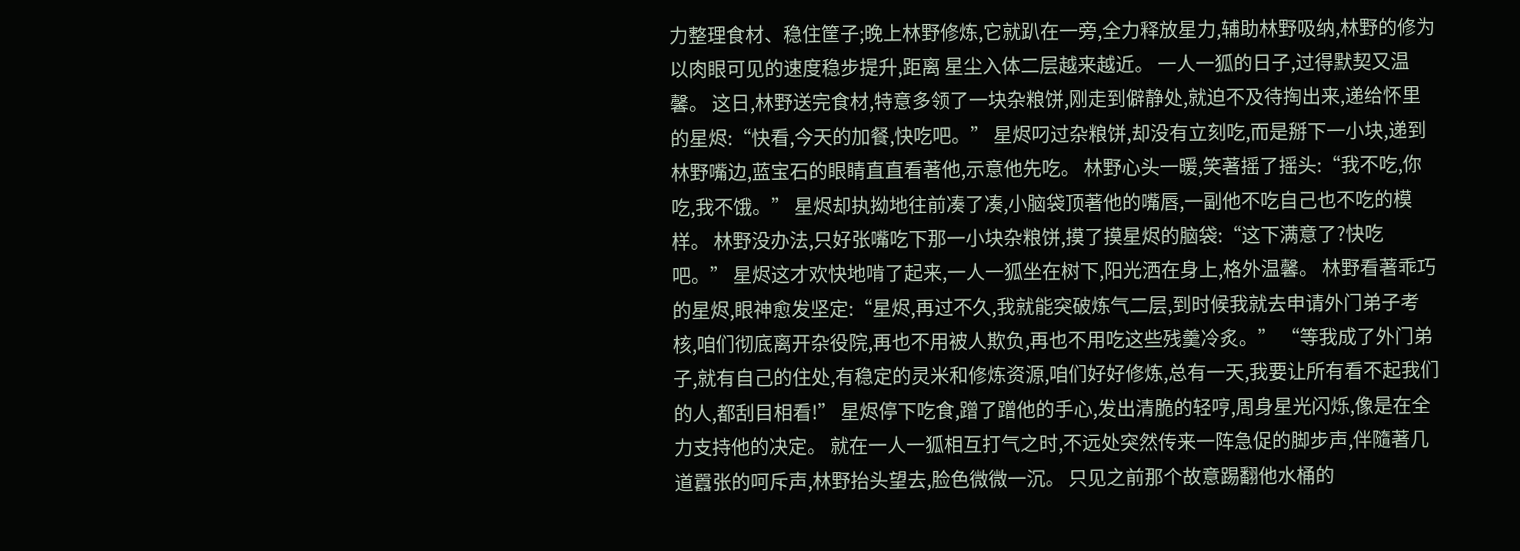力整理食材、稳住筐子;晚上林野修炼,它就趴在一旁,全力释放星力,辅助林野吸纳,林野的修为以肉眼可见的速度稳步提升,距离 星尘入体二层越来越近。 一人一狐的日子,过得默契又温馨。 这日,林野送完食材,特意多领了一块杂粮饼,刚走到僻静处,就迫不及待掏出来,递给怀里的星烬:“快看,今天的加餐,快吃吧。” 星烬叼过杂粮饼,却没有立刻吃,而是掰下一小块,递到林野嘴边,蓝宝石的眼睛直直看著他,示意他先吃。 林野心头一暖,笑著摇了摇头:“我不吃,你吃,我不饿。” 星烬却执拗地往前凑了凑,小脑袋顶著他的嘴唇,一副他不吃自己也不吃的模样。 林野没办法,只好张嘴吃下那一小块杂粮饼,摸了摸星烬的脑袋:“这下满意了?快吃吧。” 星烬这才欢快地啃了起来,一人一狐坐在树下,阳光洒在身上,格外温馨。 林野看著乖巧的星烬,眼神愈发坚定:“星烬,再过不久,我就能突破炼气二层,到时候我就去申请外门弟子考核,咱们彻底离开杂役院,再也不用被人欺负,再也不用吃这些残羹冷炙。” “等我成了外门弟子,就有自己的住处,有稳定的灵米和修炼资源,咱们好好修炼,总有一天,我要让所有看不起我们的人,都刮目相看!” 星烬停下吃食,蹭了蹭他的手心,发出清脆的轻哼,周身星光闪烁,像是在全力支持他的决定。 就在一人一狐相互打气之时,不远处突然传来一阵急促的脚步声,伴隨著几道囂张的呵斥声,林野抬头望去,脸色微微一沉。 只见之前那个故意踢翻他水桶的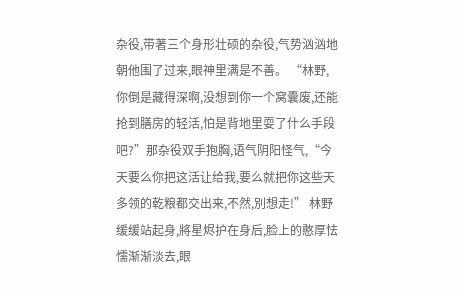杂役,带著三个身形壮硕的杂役,气势汹汹地朝他围了过来,眼神里满是不善。 “林野,你倒是藏得深啊,没想到你一个窝囊废,还能抢到膳房的轻活,怕是背地里耍了什么手段吧?”那杂役双手抱胸,语气阴阳怪气,“今天要么你把这活让给我,要么就把你这些天多领的乾粮都交出来,不然,別想走!” 林野缓缓站起身,將星烬护在身后,脸上的憨厚怯懦渐渐淡去,眼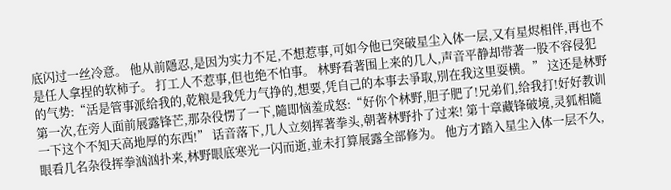底闪过一丝冷意。 他从前隱忍,是因为实力不足,不想惹事,可如今他已突破星尘入体一层,又有星烬相伴,再也不是任人拿捏的软柿子。 打工人不惹事,但也绝不怕事。 林野看著围上来的几人,声音平静却带著一股不容侵犯的气势:“活是管事派给我的,乾粮是我凭力气挣的,想要,凭自己的本事去爭取,別在我这里耍横。” 这还是林野第一次,在旁人面前展露锋芒,那杂役愣了一下,隨即恼羞成怒:“好你个林野,胆子肥了!兄弟们,给我打!好好教训一下这个不知天高地厚的东西!” 话音落下,几人立刻挥著拳头,朝著林野扑了过来! 第十章藏锋破境,灵狐相隨 眼看几名杂役挥拳汹汹扑来,林野眼底寒光一闪而逝,並未打算展露全部修为。 他方才踏入星尘入体一层不久,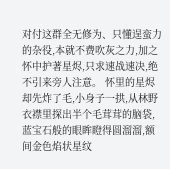对付这群全无修为、只懂逞蛮力的杂役,本就不费吹灰之力,加之怀中护著星烬,只求速战速决,绝不引来旁人注意。 怀里的星烬却先炸了毛,小身子一拱,从林野衣襟里探出半个毛茸茸的脑袋,蓝宝石般的眼眸瞪得圆溜溜,额间金色焰状星纹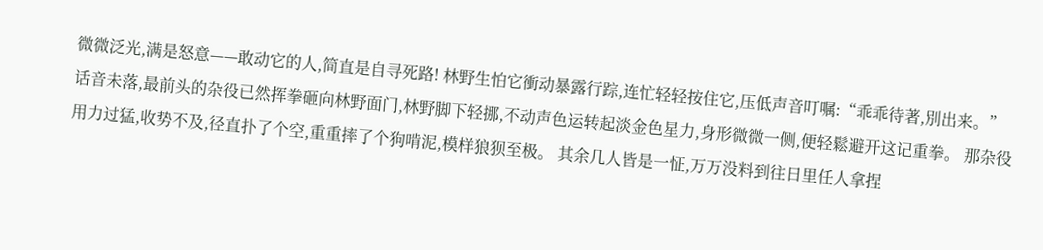微微泛光,满是怒意——敢动它的人,简直是自寻死路! 林野生怕它衝动暴露行踪,连忙轻轻按住它,压低声音叮嘱:“乖乖待著,別出来。” 话音未落,最前头的杂役已然挥拳砸向林野面门,林野脚下轻挪,不动声色运转起淡金色星力,身形微微一侧,便轻鬆避开这记重拳。 那杂役用力过猛,收势不及,径直扑了个空,重重摔了个狗啃泥,模样狼狈至极。 其余几人皆是一怔,万万没料到往日里任人拿捏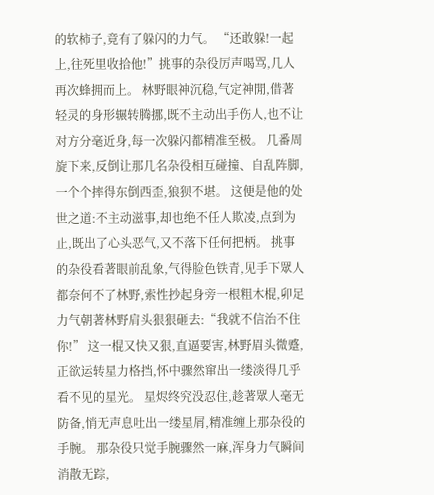的软柿子,竟有了躲闪的力气。 “还敢躲!一起上,往死里收拾他!”挑事的杂役厉声喝骂,几人再次蜂拥而上。 林野眼神沉稳,气定神閒,借著轻灵的身形辗转腾挪,既不主动出手伤人,也不让对方分毫近身,每一次躲闪都精准至极。 几番周旋下来,反倒让那几名杂役相互碰撞、自乱阵脚,一个个摔得东倒西歪,狼狈不堪。 这便是他的处世之道:不主动滋事,却也绝不任人欺凌,点到为止,既出了心头恶气,又不落下任何把柄。 挑事的杂役看著眼前乱象,气得脸色铁青,见手下眾人都奈何不了林野,索性抄起身旁一根粗木棍,卯足力气朝著林野肩头狠狠砸去:“我就不信治不住你!” 这一棍又快又狠,直逼要害,林野眉头微蹙,正欲运转星力格挡,怀中骤然窜出一缕淡得几乎看不见的星光。 星烬终究没忍住,趁著眾人毫无防备,悄无声息吐出一缕星屑,精准缠上那杂役的手腕。 那杂役只觉手腕骤然一麻,浑身力气瞬间消散无踪,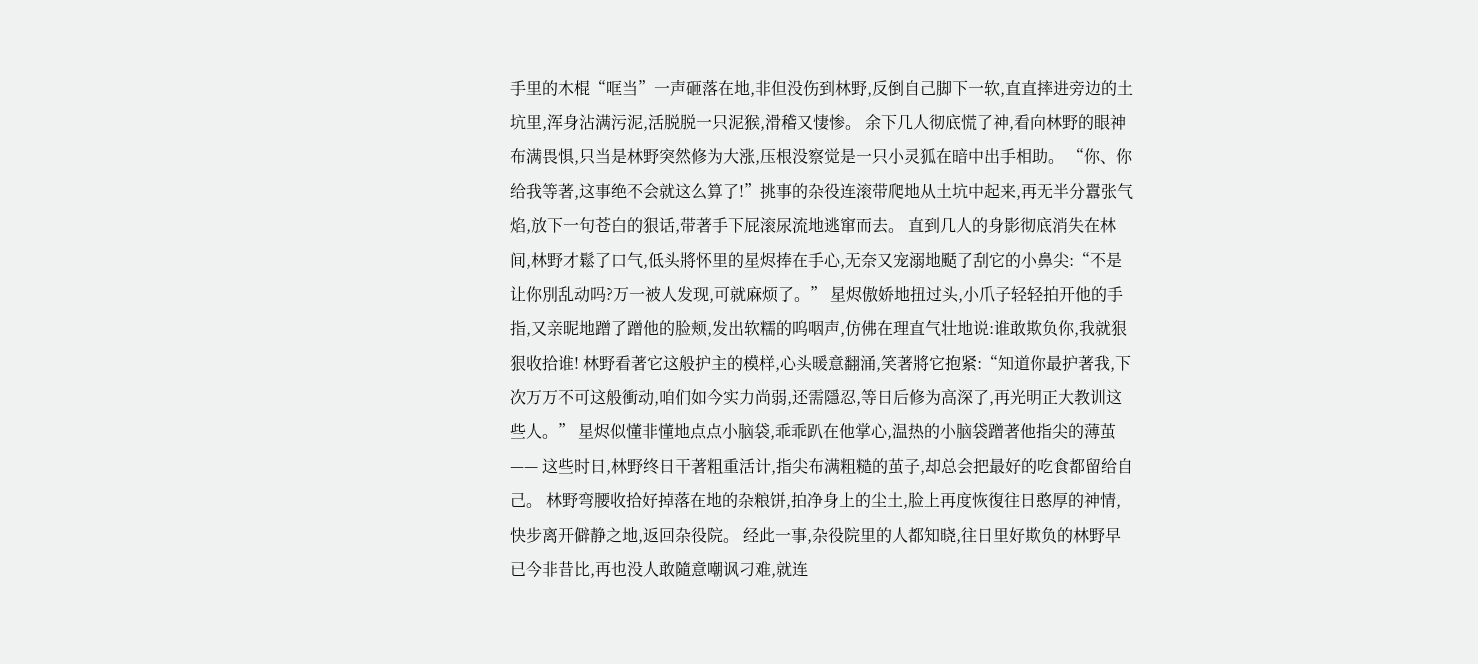手里的木棍“哐当”一声砸落在地,非但没伤到林野,反倒自己脚下一软,直直摔进旁边的土坑里,浑身沾满污泥,活脱脱一只泥猴,滑稽又悽惨。 余下几人彻底慌了神,看向林野的眼神布满畏惧,只当是林野突然修为大涨,压根没察觉是一只小灵狐在暗中出手相助。 “你、你给我等著,这事绝不会就这么算了!”挑事的杂役连滚带爬地从土坑中起来,再无半分囂张气焰,放下一句苍白的狠话,带著手下屁滚尿流地逃窜而去。 直到几人的身影彻底消失在林间,林野才鬆了口气,低头將怀里的星烬捧在手心,无奈又宠溺地颳了刮它的小鼻尖:“不是让你別乱动吗?万一被人发现,可就麻烦了。” 星烬傲娇地扭过头,小爪子轻轻拍开他的手指,又亲昵地蹭了蹭他的脸颊,发出软糯的呜咽声,仿佛在理直气壮地说:谁敢欺负你,我就狠狠收拾谁! 林野看著它这般护主的模样,心头暖意翻涌,笑著將它抱紧:“知道你最护著我,下次万万不可这般衝动,咱们如今实力尚弱,还需隱忍,等日后修为高深了,再光明正大教训这些人。” 星烬似懂非懂地点点小脑袋,乖乖趴在他掌心,温热的小脑袋蹭著他指尖的薄茧—— 这些时日,林野终日干著粗重活计,指尖布满粗糙的茧子,却总会把最好的吃食都留给自己。 林野弯腰收拾好掉落在地的杂粮饼,拍净身上的尘土,脸上再度恢復往日憨厚的神情,快步离开僻静之地,返回杂役院。 经此一事,杂役院里的人都知晓,往日里好欺负的林野早已今非昔比,再也没人敢隨意嘲讽刁难,就连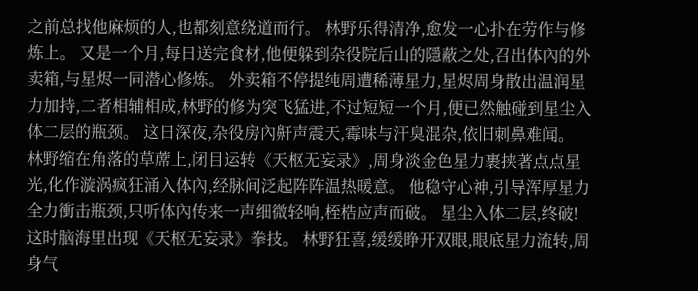之前总找他麻烦的人,也都刻意绕道而行。 林野乐得清净,愈发一心扑在劳作与修炼上。 又是一个月,每日送完食材,他便躲到杂役院后山的隱蔽之处,召出体內的外卖箱,与星烬一同潜心修炼。 外卖箱不停提纯周遭稀薄星力,星烬周身散出温润星力加持,二者相辅相成,林野的修为突飞猛进,不过短短一个月,便已然触碰到星尘入体二层的瓶颈。 这日深夜,杂役房內鼾声震天,霉味与汗臭混杂,依旧刺鼻难闻。 林野缩在角落的草蓆上,闭目运转《天枢无妄录》,周身淡金色星力裹挟著点点星光,化作漩涡疯狂涌入体內,经脉间泛起阵阵温热暖意。 他稳守心神,引导浑厚星力全力衝击瓶颈,只听体內传来一声细微轻响,桎梏应声而破。 星尘入体二层,终破! 这时脑海里出现《天枢无妄录》拳技。 林野狂喜,缓缓睁开双眼,眼底星力流转,周身气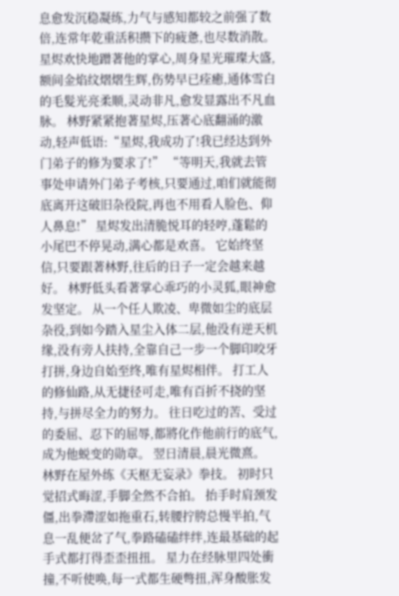息愈发沉稳凝练,力气与感知都较之前强了数倍,连常年乾重活积攒下的疲惫,也尽数消散。 星烬欢快地蹭著他的掌心,周身星光璀璨大盛,额间金焰纹熠熠生辉,伤势早已痊癒,通体雪白的毛髮光亮柔顺,灵动非凡,愈发显露出不凡血脉。 林野紧紧抱著星烬,压著心底翻涌的激动,轻声低语:“星烬,我成功了!我已经达到外门弟子的修为要求了!” “等明天,我就去管事处申请外门弟子考核,只要通过,咱们就能彻底离开这破旧杂役院,再也不用看人脸色、仰人鼻息!” 星烬发出清脆悦耳的轻哼,蓬鬆的小尾巴不停晃动,满心都是欢喜。 它始终坚信,只要跟著林野,往后的日子一定会越来越好。 林野低头看著掌心乖巧的小灵狐,眼神愈发坚定。 从一个任人欺凌、卑微如尘的底层杂役,到如今踏入星尘入体二层,他没有逆天机缘,没有旁人扶持,全靠自己一步一个脚印咬牙打拼,身边自始至终,唯有星烬相伴。 打工人的修仙路,从无捷径可走,唯有百折不挠的坚持,与拼尽全力的努力。 往日吃过的苦、受过的委屈、忍下的屈辱,都將化作他前行的底气,成为他蜕变的勋章。 翌日清晨,晨光微熹。 林野在屋外练《天枢无妄录》拳技。 初时只觉招式晦涩,手脚全然不合拍。 抬手时肩颈发僵,出拳滯涩如拖重石,转腰拧胯总慢半拍,气息一乱便岔了气,拳路磕磕绊绊,连最基础的起手式都打得歪歪扭扭。 星力在经脉里四处衝撞,不听使唤,每一式都生硬彆扭,浑身酸胀发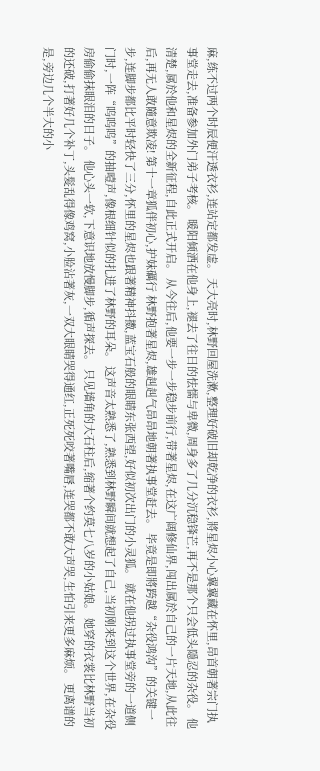麻,练不过两个时辰便汗透衣衫,连站定都发虚。 天大亮时,林野回屋洗漱,整理好破旧却乾净的衣衫,將星烬小心翼翼藏在怀里,昂首朝著宗门执事堂走去,准备参加外门弟子考核。 暖阳倾洒在他身上,褪去了往日的怯懦与卑微,周身多了几分沉稳锋芒,再不是那个只会低头隱忍的杂役。 他清楚,属於他和星烬的全新征程,自此正式开启。 从今往后,他要一步一步稳步前行,带著星烬,在这广阔修仙界,闯出属於自己的一片天地,从此往后,再无人敢隨意欺凌! 第十一章狐伴初心,护妹礪行 林野抱著星烬,雄赳赳气昂昂地朝著执事堂赶去。 毕竟是即將跨越“杂役鸿沟”的关键一步,连脚步都比平时轻快了三分,怀里的星烬也跟著精神抖擞,蓝宝石般的眼睛东张西望,好似初次出门的小灵狐。 就在他拐过执事堂旁的一道侧门时,一阵“呜呜呜”的抽噎声,像根细针似的扎进了林野的耳朵。 这声音太熟悉了,熟悉到林野瞬间就想起了自己,当初刚来到这个世界,在杂役房偷偷抹眼泪的日子。 他心头一软,下意识地放慢脚步,循声探去。 只见墙角的大石柱后,缩著个约莫七八岁的小姑娘。 她穿的衣裳比林野当初的还破,打著好几个补丁,头髮乱得像鸡窝,小脸沾著灰,一双大眼睛哭得通红,正死死咬著嘴唇,连哭都不敢大声哭,生怕引来更多麻烦。 更离谱的是,旁边几个半大的小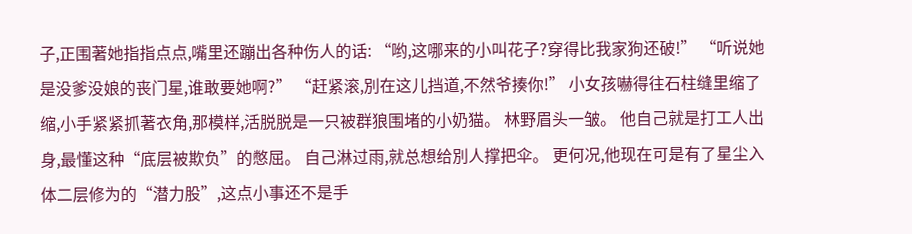子,正围著她指指点点,嘴里还蹦出各种伤人的话: “哟,这哪来的小叫花子?穿得比我家狗还破!” “听说她是没爹没娘的丧门星,谁敢要她啊?” “赶紧滚,別在这儿挡道,不然爷揍你!” 小女孩嚇得往石柱缝里缩了缩,小手紧紧抓著衣角,那模样,活脱脱是一只被群狼围堵的小奶猫。 林野眉头一皱。 他自己就是打工人出身,最懂这种“底层被欺负”的憋屈。 自己淋过雨,就总想给別人撑把伞。 更何况,他现在可是有了星尘入体二层修为的“潜力股”,这点小事还不是手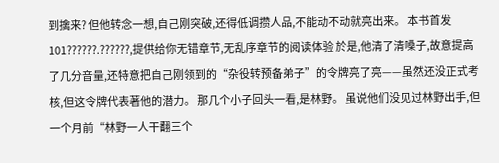到擒来? 但他转念一想,自己刚突破,还得低调攒人品,不能动不动就亮出来。 本书首发101??????.??????,提供给你无错章节,无乱序章节的阅读体验 於是,他清了清嗓子,故意提高了几分音量,还特意把自己刚领到的“杂役转预备弟子”的令牌亮了亮——虽然还没正式考核,但这令牌代表著他的潜力。 那几个小子回头一看,是林野。 虽说他们没见过林野出手,但一个月前“林野一人干翻三个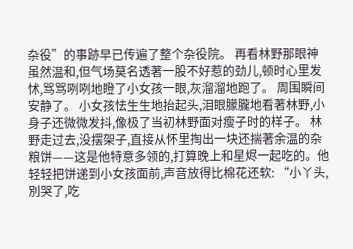杂役”的事跡早已传遍了整个杂役院。 再看林野那眼神虽然温和,但气场莫名透著一股不好惹的劲儿,顿时心里发怵,骂骂咧咧地瞪了小女孩一眼,灰溜溜地跑了。 周围瞬间安静了。 小女孩怯生生地抬起头,泪眼朦朧地看著林野,小身子还微微发抖,像极了当初林野面对瘦子时的样子。 林野走过去,没摆架子,直接从怀里掏出一块还揣著余温的杂粮饼——这是他特意多领的,打算晚上和星烬一起吃的。他轻轻把饼递到小女孩面前,声音放得比棉花还软: “小丫头,別哭了,吃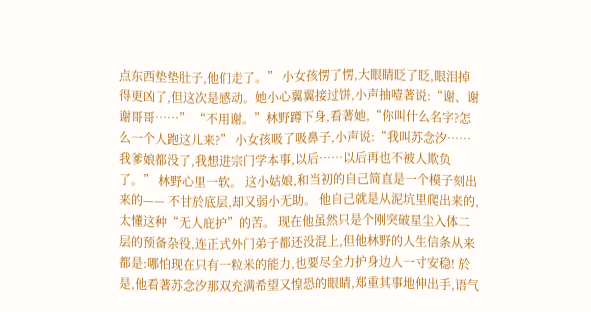点东西垫垫肚子,他们走了。” 小女孩愣了愣,大眼睛眨了眨,眼泪掉得更凶了,但这次是感动。她小心翼翼接过饼,小声抽噎著说:“谢、谢谢哥哥……” “不用谢。”林野蹲下身,看著她,“你叫什么名字?怎么一个人跑这儿来?” 小女孩吸了吸鼻子,小声说:“我叫苏念汐……我爹娘都没了,我想进宗门学本事,以后……以后再也不被人欺负了。” 林野心里一软。 这小姑娘,和当初的自己简直是一个模子刻出来的—— 不甘於底层,却又弱小无助。 他自己就是从泥坑里爬出来的,太懂这种“无人庇护”的苦。 现在他虽然只是个刚突破星尘入体二层的预备杂役,连正式外门弟子都还没混上,但他林野的人生信条从来都是:哪怕现在只有一粒米的能力,也要尽全力护身边人一寸安稳! 於是,他看著苏念汐那双充满希望又惶恐的眼睛,郑重其事地伸出手,语气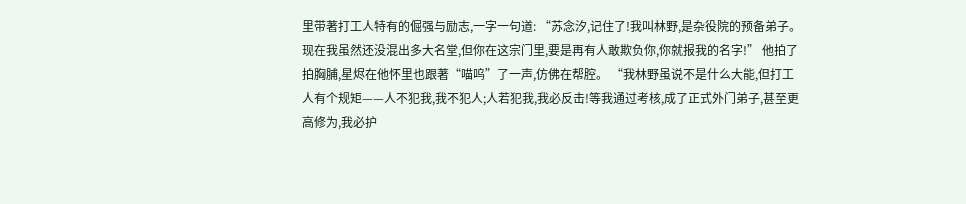里带著打工人特有的倔强与励志,一字一句道: “苏念汐,记住了!我叫林野,是杂役院的预备弟子。现在我虽然还没混出多大名堂,但你在这宗门里,要是再有人敢欺负你,你就报我的名字!” 他拍了拍胸脯,星烬在他怀里也跟著“喵呜”了一声,仿佛在帮腔。 “我林野虽说不是什么大能,但打工人有个规矩——人不犯我,我不犯人;人若犯我,我必反击!等我通过考核,成了正式外门弟子,甚至更高修为,我必护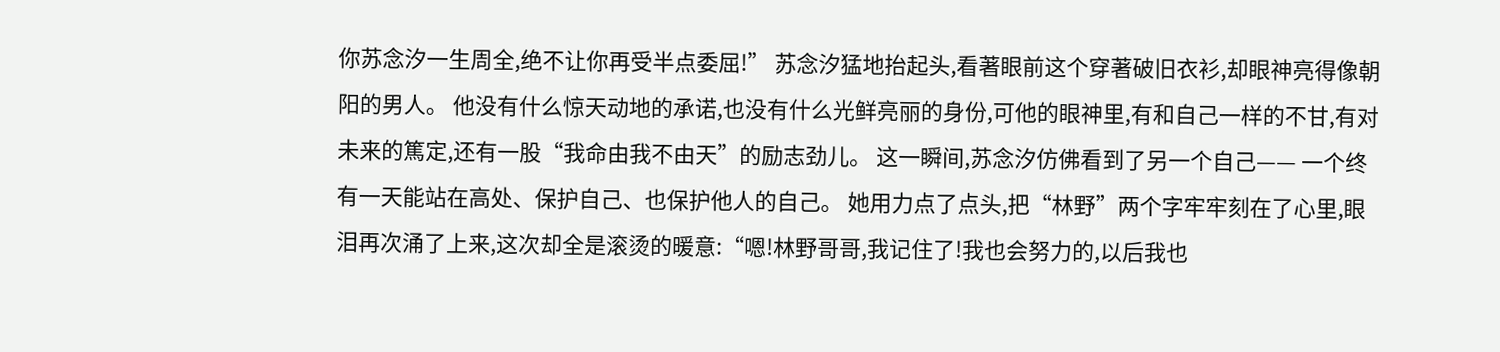你苏念汐一生周全,绝不让你再受半点委屈!” 苏念汐猛地抬起头,看著眼前这个穿著破旧衣衫,却眼神亮得像朝阳的男人。 他没有什么惊天动地的承诺,也没有什么光鲜亮丽的身份,可他的眼神里,有和自己一样的不甘,有对未来的篤定,还有一股“我命由我不由天”的励志劲儿。 这一瞬间,苏念汐仿佛看到了另一个自己—— 一个终有一天能站在高处、保护自己、也保护他人的自己。 她用力点了点头,把“林野”两个字牢牢刻在了心里,眼泪再次涌了上来,这次却全是滚烫的暖意:“嗯!林野哥哥,我记住了!我也会努力的,以后我也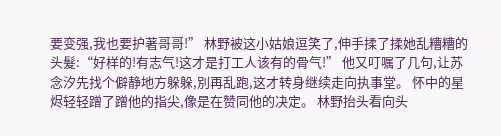要变强,我也要护著哥哥!” 林野被这小姑娘逗笑了,伸手揉了揉她乱糟糟的头髮:“好样的!有志气!这才是打工人该有的骨气!” 他又叮嘱了几句,让苏念汐先找个僻静地方躲躲,別再乱跑,这才转身继续走向执事堂。 怀中的星烬轻轻蹭了蹭他的指尖,像是在赞同他的决定。 林野抬头看向头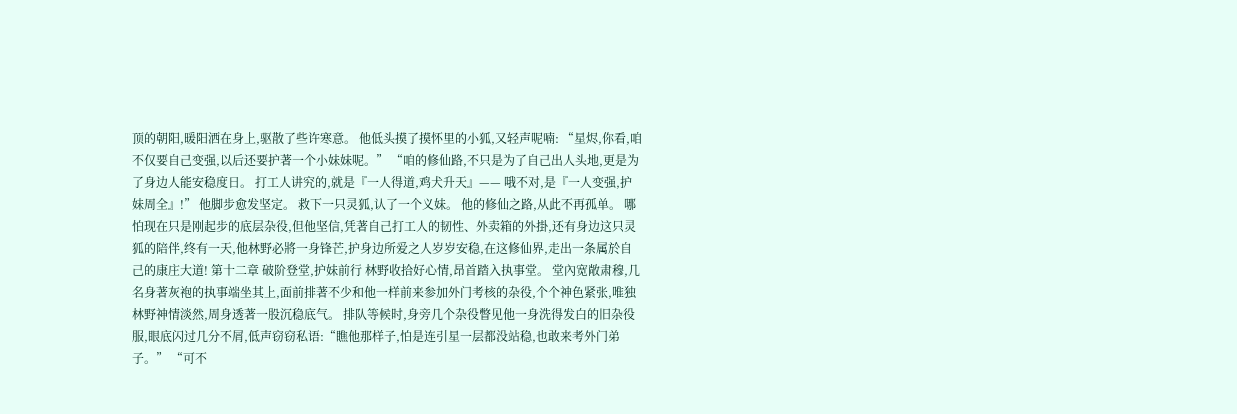顶的朝阳,暖阳洒在身上,驱散了些许寒意。 他低头摸了摸怀里的小狐,又轻声呢喃: “星烬,你看,咱不仅要自己变强,以后还要护著一个小妹妹呢。” “咱的修仙路,不只是为了自己出人头地,更是为了身边人能安稳度日。 打工人讲究的,就是『一人得道,鸡犬升天』—— 哦不对,是『一人变强,护妹周全』!” 他脚步愈发坚定。 救下一只灵狐,认了一个义妹。 他的修仙之路,从此不再孤单。 哪怕现在只是刚起步的底层杂役,但他坚信,凭著自己打工人的韧性、外卖箱的外掛,还有身边这只灵狐的陪伴,终有一天,他林野必將一身锋芒,护身边所爱之人岁岁安稳,在这修仙界,走出一条属於自己的康庄大道! 第十二章 破阶登堂,护妹前行 林野收拾好心情,昂首踏入执事堂。 堂內宽敞肃穆,几名身著灰袍的执事端坐其上,面前排著不少和他一样前来参加外门考核的杂役,个个神色紧张,唯独林野神情淡然,周身透著一股沉稳底气。 排队等候时,身旁几个杂役瞥见他一身洗得发白的旧杂役服,眼底闪过几分不屑,低声窃窃私语:“瞧他那样子,怕是连引星一层都没站稳,也敢来考外门弟子。” “可不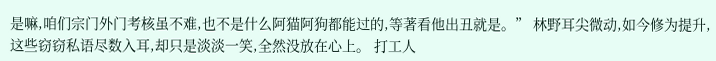是嘛,咱们宗门外门考核虽不难,也不是什么阿猫阿狗都能过的,等著看他出丑就是。” 林野耳尖微动,如今修为提升,这些窃窃私语尽数入耳,却只是淡淡一笑,全然没放在心上。 打工人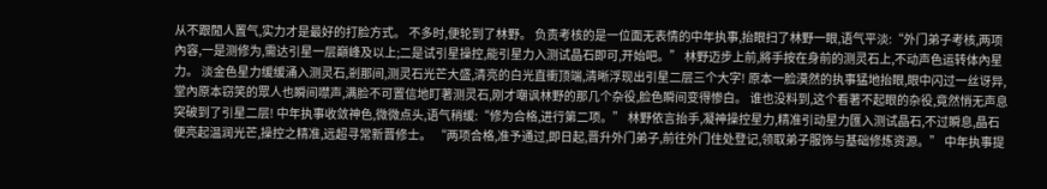从不跟閒人置气,实力才是最好的打脸方式。 不多时,便轮到了林野。 负责考核的是一位面无表情的中年执事,抬眼扫了林野一眼,语气平淡:“外门弟子考核,两项內容,一是测修为,需达引星一层巔峰及以上;二是试引星操控,能引星力入测试晶石即可,开始吧。” 林野迈步上前,將手按在身前的测灵石上,不动声色运转体內星力。 淡金色星力缓缓涌入测灵石,剎那间,测灵石光芒大盛,清亮的白光直衝顶端,清晰浮现出引星二层三个大字! 原本一脸漠然的执事猛地抬眼,眼中闪过一丝讶异,堂內原本窃笑的眾人也瞬间噤声,满脸不可置信地盯著测灵石,刚才嘲讽林野的那几个杂役,脸色瞬间变得惨白。 谁也没料到,这个看著不起眼的杂役,竟然悄无声息突破到了引星二层! 中年执事收敛神色,微微点头,语气稍缓:“修为合格,进行第二项。” 林野依言抬手,凝神操控星力,精准引动星力匯入测试晶石,不过瞬息,晶石便亮起温润光芒,操控之精准,远超寻常新晋修士。 “两项合格,准予通过,即日起,晋升外门弟子,前往外门住处登记,领取弟子服饰与基础修炼资源。” 中年执事提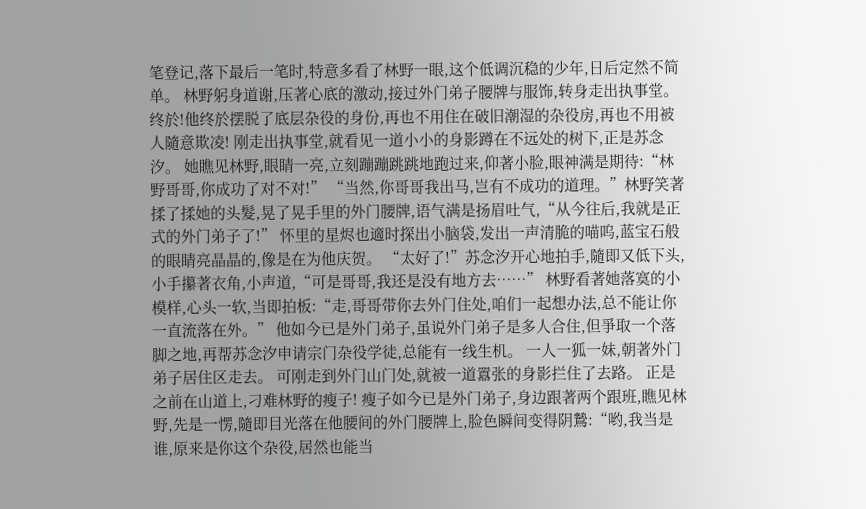笔登记,落下最后一笔时,特意多看了林野一眼,这个低调沉稳的少年,日后定然不简单。 林野躬身道谢,压著心底的激动,接过外门弟子腰牌与服饰,转身走出执事堂。 终於!他终於摆脱了底层杂役的身份,再也不用住在破旧潮湿的杂役房,再也不用被人隨意欺凌! 刚走出执事堂,就看见一道小小的身影蹲在不远处的树下,正是苏念汐。 她瞧见林野,眼睛一亮,立刻蹦蹦跳跳地跑过来,仰著小脸,眼神满是期待:“林野哥哥,你成功了对不对!” “当然,你哥哥我出马,岂有不成功的道理。”林野笑著揉了揉她的头髮,晃了晃手里的外门腰牌,语气满是扬眉吐气,“从今往后,我就是正式的外门弟子了!” 怀里的星烬也適时探出小脑袋,发出一声清脆的喵呜,蓝宝石般的眼睛亮晶晶的,像是在为他庆贺。 “太好了!”苏念汐开心地拍手,隨即又低下头,小手攥著衣角,小声道,“可是哥哥,我还是没有地方去……” 林野看著她落寞的小模样,心头一软,当即拍板:“走,哥哥带你去外门住处,咱们一起想办法,总不能让你一直流落在外。” 他如今已是外门弟子,虽说外门弟子是多人合住,但爭取一个落脚之地,再帮苏念汐申请宗门杂役学徒,总能有一线生机。 一人一狐一妹,朝著外门弟子居住区走去。 可刚走到外门山门处,就被一道囂张的身影拦住了去路。 正是之前在山道上,刁难林野的瘦子! 瘦子如今已是外门弟子,身边跟著两个跟班,瞧见林野,先是一愣,隨即目光落在他腰间的外门腰牌上,脸色瞬间变得阴鷙:“哟,我当是谁,原来是你这个杂役,居然也能当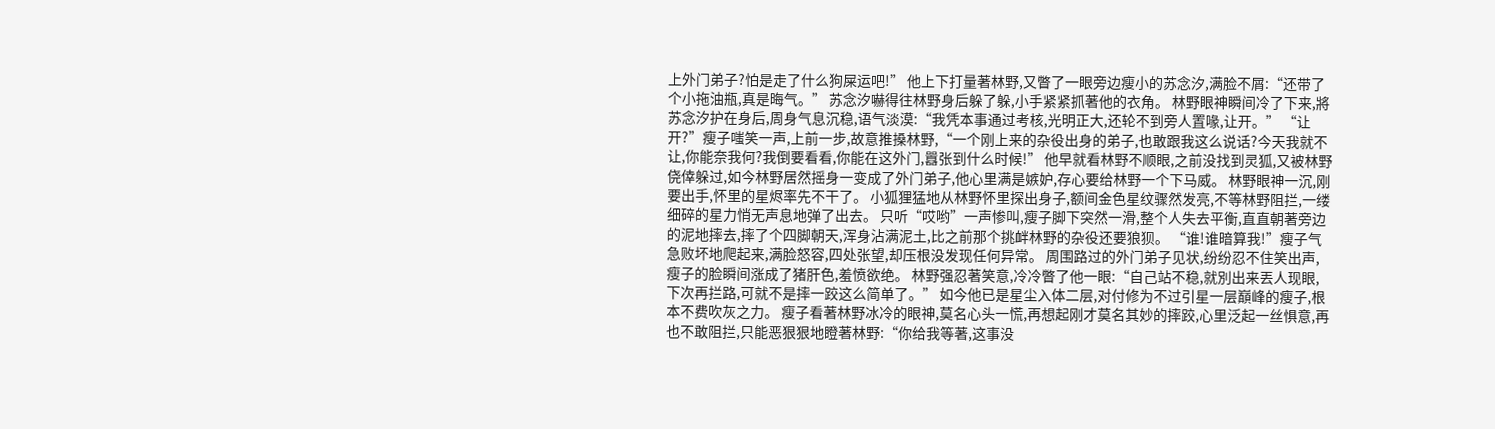上外门弟子?怕是走了什么狗屎运吧!” 他上下打量著林野,又瞥了一眼旁边瘦小的苏念汐,满脸不屑:“还带了个小拖油瓶,真是晦气。” 苏念汐嚇得往林野身后躲了躲,小手紧紧抓著他的衣角。 林野眼神瞬间冷了下来,將苏念汐护在身后,周身气息沉稳,语气淡漠:“我凭本事通过考核,光明正大,还轮不到旁人置喙,让开。” “让开?”瘦子嗤笑一声,上前一步,故意推搡林野,“一个刚上来的杂役出身的弟子,也敢跟我这么说话?今天我就不让,你能奈我何?我倒要看看,你能在这外门,囂张到什么时候!” 他早就看林野不顺眼,之前没找到灵狐,又被林野侥倖躲过,如今林野居然摇身一变成了外门弟子,他心里满是嫉妒,存心要给林野一个下马威。 林野眼神一沉,刚要出手,怀里的星烬率先不干了。 小狐狸猛地从林野怀里探出身子,额间金色星纹骤然发亮,不等林野阻拦,一缕细碎的星力悄无声息地弹了出去。 只听“哎哟”一声惨叫,瘦子脚下突然一滑,整个人失去平衡,直直朝著旁边的泥地摔去,摔了个四脚朝天,浑身沾满泥土,比之前那个挑衅林野的杂役还要狼狈。 “谁!谁暗算我!”瘦子气急败坏地爬起来,满脸怒容,四处张望,却压根没发现任何异常。 周围路过的外门弟子见状,纷纷忍不住笑出声,瘦子的脸瞬间涨成了猪肝色,羞愤欲绝。 林野强忍著笑意,冷冷瞥了他一眼:“自己站不稳,就別出来丟人现眼,下次再拦路,可就不是摔一跤这么简单了。” 如今他已是星尘入体二层,对付修为不过引星一层巔峰的瘦子,根本不费吹灰之力。 瘦子看著林野冰冷的眼神,莫名心头一慌,再想起刚才莫名其妙的摔跤,心里泛起一丝惧意,再也不敢阻拦,只能恶狠狠地瞪著林野:“你给我等著,这事没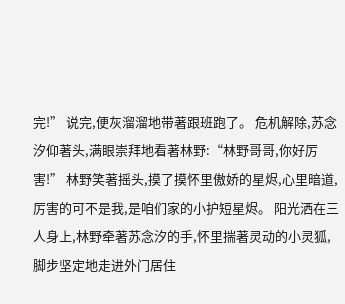完!” 说完,便灰溜溜地带著跟班跑了。 危机解除,苏念汐仰著头,满眼崇拜地看著林野:“林野哥哥,你好厉害!” 林野笑著摇头,摸了摸怀里傲娇的星烬,心里暗道,厉害的可不是我,是咱们家的小护短星烬。 阳光洒在三人身上,林野牵著苏念汐的手,怀里揣著灵动的小灵狐,脚步坚定地走进外门居住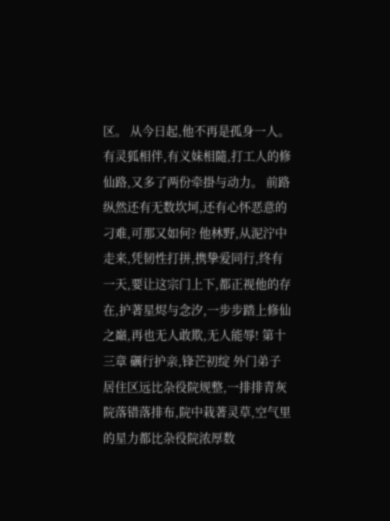区。 从今日起,他不再是孤身一人。 有灵狐相伴,有义妹相隨,打工人的修仙路,又多了两份牵掛与动力。 前路纵然还有无数坎坷,还有心怀恶意的刁难,可那又如何? 他林野,从泥泞中走来,凭韧性打拼,携挚爱同行,终有一天,要让这宗门上下,都正视他的存在,护著星烬与念汐,一步步踏上修仙之巔,再也无人敢欺,无人能辱! 第十三章 礪行护亲,锋芒初绽 外门弟子居住区远比杂役院规整,一排排青灰院落错落排布,院中栽著灵草,空气里的星力都比杂役院浓厚数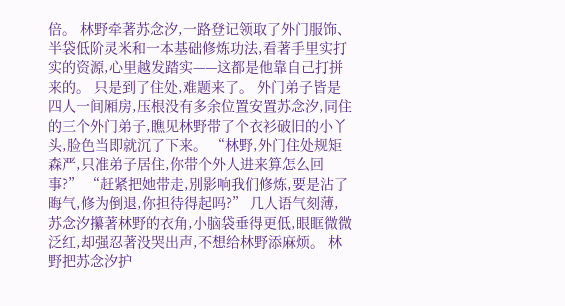倍。 林野牵著苏念汐,一路登记领取了外门服饰、半袋低阶灵米和一本基础修炼功法,看著手里实打实的资源,心里越发踏实——这都是他靠自己打拼来的。 只是到了住处,难题来了。 外门弟子皆是四人一间厢房,压根没有多余位置安置苏念汐,同住的三个外门弟子,瞧见林野带了个衣衫破旧的小丫头,脸色当即就沉了下来。 “林野,外门住处规矩森严,只准弟子居住,你带个外人进来算怎么回事?” “赶紧把她带走,別影响我们修炼,要是沾了晦气,修为倒退,你担待得起吗?” 几人语气刻薄,苏念汐攥著林野的衣角,小脑袋垂得更低,眼眶微微泛红,却强忍著没哭出声,不想给林野添麻烦。 林野把苏念汐护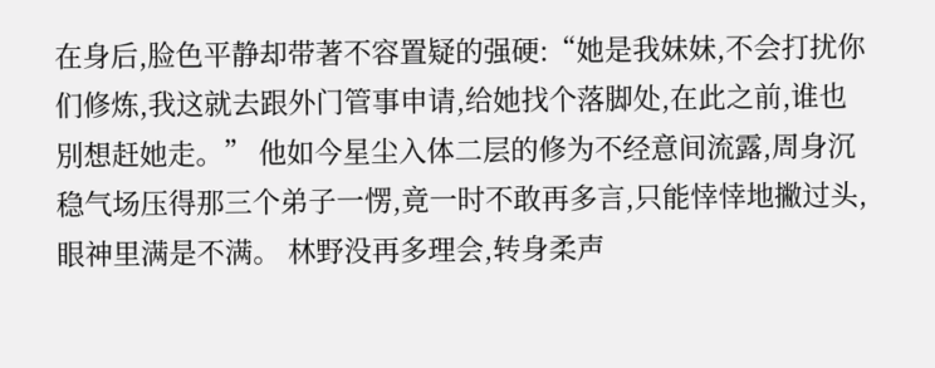在身后,脸色平静却带著不容置疑的强硬:“她是我妹妹,不会打扰你们修炼,我这就去跟外门管事申请,给她找个落脚处,在此之前,谁也別想赶她走。” 他如今星尘入体二层的修为不经意间流露,周身沉稳气场压得那三个弟子一愣,竟一时不敢再多言,只能悻悻地撇过头,眼神里满是不满。 林野没再多理会,转身柔声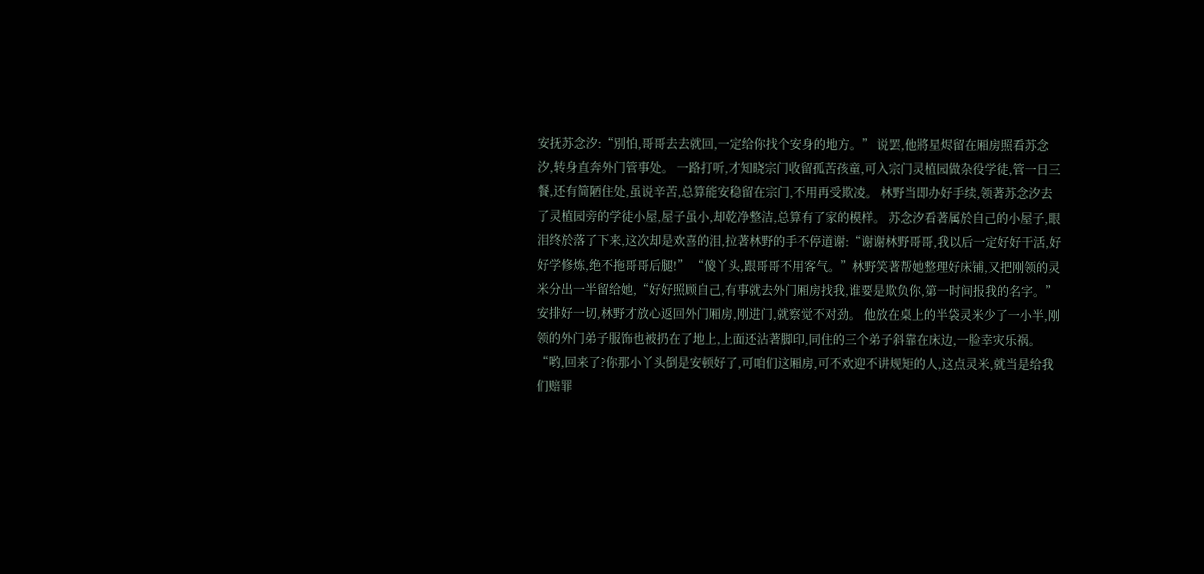安抚苏念汐:“別怕,哥哥去去就回,一定给你找个安身的地方。” 说罢,他將星烬留在厢房照看苏念汐,转身直奔外门管事处。 一路打听,才知晓宗门收留孤苦孩童,可入宗门灵植园做杂役学徒,管一日三餐,还有简陋住处,虽说辛苦,总算能安稳留在宗门,不用再受欺凌。 林野当即办好手续,领著苏念汐去了灵植园旁的学徒小屋,屋子虽小,却乾净整洁,总算有了家的模样。 苏念汐看著属於自己的小屋子,眼泪终於落了下来,这次却是欢喜的泪,拉著林野的手不停道谢:“谢谢林野哥哥,我以后一定好好干活,好好学修炼,绝不拖哥哥后腿!” “傻丫头,跟哥哥不用客气。”林野笑著帮她整理好床铺,又把刚领的灵米分出一半留给她,“好好照顾自己,有事就去外门厢房找我,谁要是欺负你,第一时间报我的名字。” 安排好一切,林野才放心返回外门厢房,刚进门,就察觉不对劲。 他放在桌上的半袋灵米少了一小半,刚领的外门弟子服饰也被扔在了地上,上面还沾著脚印,同住的三个弟子斜靠在床边,一脸幸灾乐祸。 “哟,回来了?你那小丫头倒是安顿好了,可咱们这厢房,可不欢迎不讲规矩的人,这点灵米,就当是给我们赔罪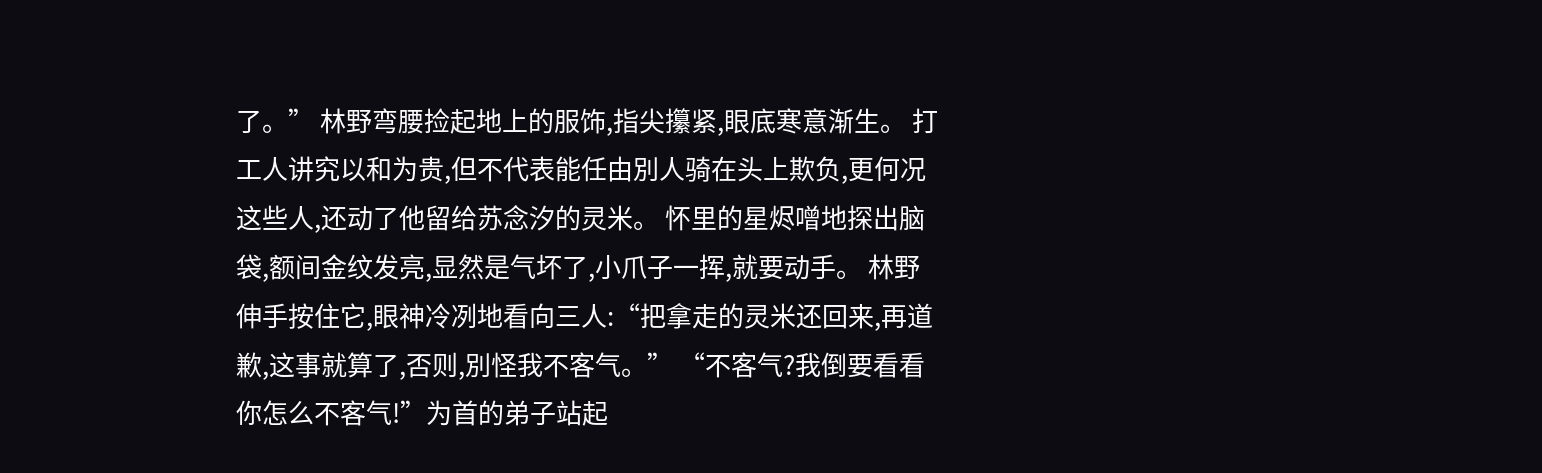了。” 林野弯腰捡起地上的服饰,指尖攥紧,眼底寒意渐生。 打工人讲究以和为贵,但不代表能任由別人骑在头上欺负,更何况这些人,还动了他留给苏念汐的灵米。 怀里的星烬噌地探出脑袋,额间金纹发亮,显然是气坏了,小爪子一挥,就要动手。 林野伸手按住它,眼神冷冽地看向三人:“把拿走的灵米还回来,再道歉,这事就算了,否则,別怪我不客气。” “不客气?我倒要看看你怎么不客气!”为首的弟子站起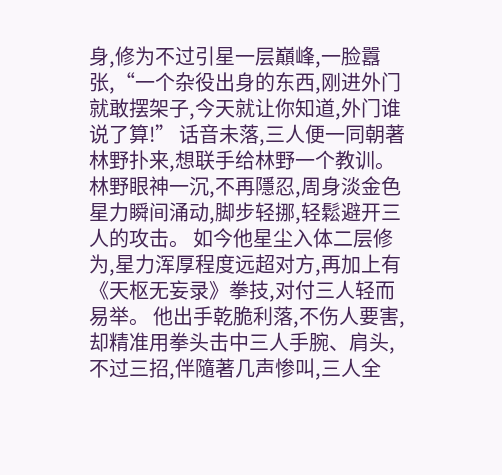身,修为不过引星一层巔峰,一脸囂张,“一个杂役出身的东西,刚进外门就敢摆架子,今天就让你知道,外门谁说了算!” 话音未落,三人便一同朝著林野扑来,想联手给林野一个教训。 林野眼神一沉,不再隱忍,周身淡金色星力瞬间涌动,脚步轻挪,轻鬆避开三人的攻击。 如今他星尘入体二层修为,星力浑厚程度远超对方,再加上有《天枢无妄录》拳技,对付三人轻而易举。 他出手乾脆利落,不伤人要害,却精准用拳头击中三人手腕、肩头,不过三招,伴隨著几声惨叫,三人全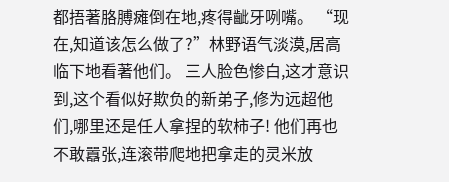都捂著胳膊瘫倒在地,疼得齜牙咧嘴。 “现在,知道该怎么做了?”林野语气淡漠,居高临下地看著他们。 三人脸色惨白,这才意识到,这个看似好欺负的新弟子,修为远超他们,哪里还是任人拿捏的软柿子! 他们再也不敢囂张,连滚带爬地把拿走的灵米放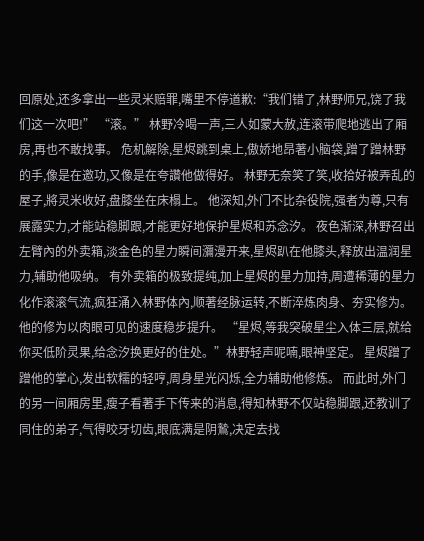回原处,还多拿出一些灵米赔罪,嘴里不停道歉:“我们错了,林野师兄,饶了我们这一次吧!” “滚。” 林野冷喝一声,三人如蒙大赦,连滚带爬地逃出了厢房,再也不敢找事。 危机解除,星烬跳到桌上,傲娇地昂著小脑袋,蹭了蹭林野的手,像是在邀功,又像是在夸讚他做得好。 林野无奈笑了笑,收拾好被弄乱的屋子,將灵米收好,盘膝坐在床榻上。 他深知,外门不比杂役院,强者为尊,只有展露实力,才能站稳脚跟,才能更好地保护星烬和苏念汐。 夜色渐深,林野召出左臂內的外卖箱,淡金色的星力瞬间瀰漫开来,星烬趴在他膝头,释放出温润星力,辅助他吸纳。 有外卖箱的极致提纯,加上星烬的星力加持,周遭稀薄的星力化作滚滚气流,疯狂涌入林野体內,顺著经脉运转,不断淬炼肉身、夯实修为。 他的修为以肉眼可见的速度稳步提升。 “星烬,等我突破星尘入体三层,就给你买低阶灵果,给念汐换更好的住处。”林野轻声呢喃,眼神坚定。 星烬蹭了蹭他的掌心,发出软糯的轻哼,周身星光闪烁,全力辅助他修炼。 而此时,外门的另一间厢房里,瘦子看著手下传来的消息,得知林野不仅站稳脚跟,还教训了同住的弟子,气得咬牙切齿,眼底满是阴鷙,决定去找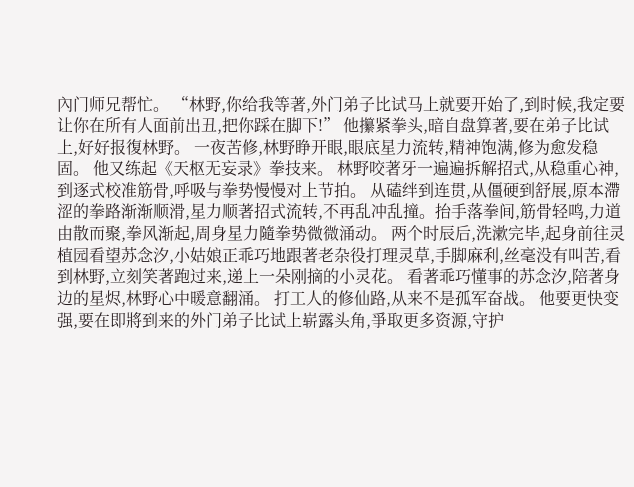內门师兄帮忙。 “林野,你给我等著,外门弟子比试马上就要开始了,到时候,我定要让你在所有人面前出丑,把你踩在脚下!” 他攥紧拳头,暗自盘算著,要在弟子比试上,好好报復林野。 一夜苦修,林野睁开眼,眼底星力流转,精神饱满,修为愈发稳固。 他又练起《天枢无妄录》拳技来。 林野咬著牙一遍遍拆解招式,从稳重心神,到逐式校准筋骨,呼吸与拳势慢慢对上节拍。 从磕绊到连贯,从僵硬到舒展,原本滯涩的拳路渐渐顺滑,星力顺著招式流转,不再乱冲乱撞。抬手落拳间,筋骨轻鸣,力道由散而聚,拳风渐起,周身星力隨拳势微微涌动。 两个时辰后,洗漱完毕,起身前往灵植园看望苏念汐,小姑娘正乖巧地跟著老杂役打理灵草,手脚麻利,丝毫没有叫苦,看到林野,立刻笑著跑过来,递上一朵刚摘的小灵花。 看著乖巧懂事的苏念汐,陪著身边的星烬,林野心中暖意翻涌。 打工人的修仙路,从来不是孤军奋战。 他要更快变强,要在即將到来的外门弟子比试上崭露头角,爭取更多资源,守护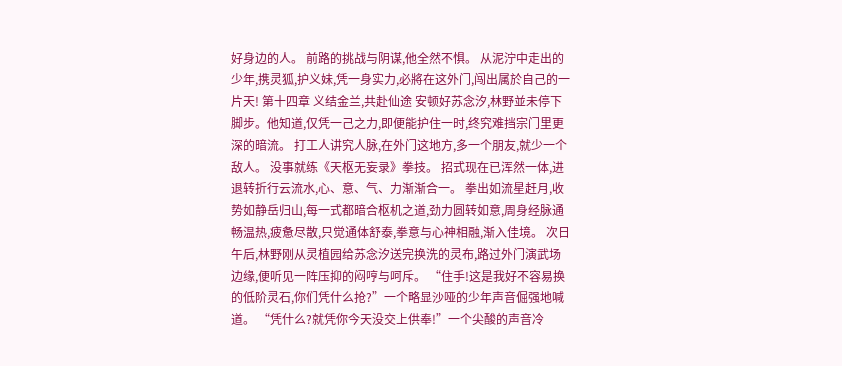好身边的人。 前路的挑战与阴谋,他全然不惧。 从泥泞中走出的少年,携灵狐,护义妹,凭一身实力,必將在这外门,闯出属於自己的一片天! 第十四章 义结金兰,共赴仙途 安顿好苏念汐,林野並未停下脚步。他知道,仅凭一己之力,即便能护住一时,终究难挡宗门里更深的暗流。 打工人讲究人脉,在外门这地方,多一个朋友,就少一个敌人。 没事就练《天枢无妄录》拳技。 招式现在已浑然一体,进退转折行云流水,心、意、气、力渐渐合一。 拳出如流星赶月,收势如静岳归山,每一式都暗合枢机之道,劲力圆转如意,周身经脉通畅温热,疲惫尽散,只觉通体舒泰,拳意与心神相融,渐入佳境。 次日午后,林野刚从灵植园给苏念汐送完换洗的灵布,路过外门演武场边缘,便听见一阵压抑的闷哼与呵斥。 “住手!这是我好不容易换的低阶灵石,你们凭什么抢?”一个略显沙哑的少年声音倔强地喊道。 “凭什么?就凭你今天没交上供奉!”一个尖酸的声音冷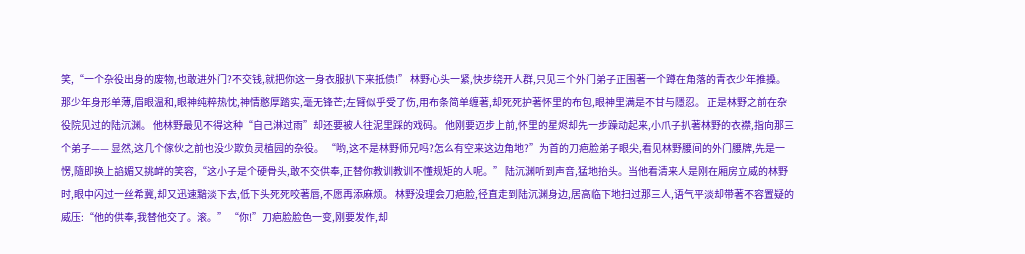笑,“一个杂役出身的废物,也敢进外门?不交钱,就把你这一身衣服扒下来抵债!” 林野心头一紧,快步绕开人群,只见三个外门弟子正围著一个蹲在角落的青衣少年推搡。 那少年身形单薄,眉眼温和,眼神纯粹热忱,神情憨厚踏实,毫无锋芒;左臂似乎受了伤,用布条简单缠著,却死死护著怀里的布包,眼神里满是不甘与隱忍。 正是林野之前在杂役院见过的陆沉渊。 他林野最见不得这种“自己淋过雨”却还要被人往泥里踩的戏码。 他刚要迈步上前,怀里的星烬却先一步躁动起来,小爪子扒著林野的衣襟,指向那三个弟子—— 显然,这几个傢伙之前也没少欺负灵植园的杂役。 “哟,这不是林野师兄吗?怎么有空来这边角地?”为首的刀疤脸弟子眼尖,看见林野腰间的外门腰牌,先是一愣,隨即换上諂媚又挑衅的笑容,“这小子是个硬骨头,敢不交供奉,正替你教训教训不懂规矩的人呢。” 陆沉渊听到声音,猛地抬头。当他看清来人是刚在厢房立威的林野时,眼中闪过一丝希冀,却又迅速黯淡下去,低下头死死咬著唇,不愿再添麻烦。 林野没理会刀疤脸,径直走到陆沉渊身边,居高临下地扫过那三人,语气平淡却带著不容置疑的威压:“他的供奉,我替他交了。滚。” “你!”刀疤脸脸色一变,刚要发作,却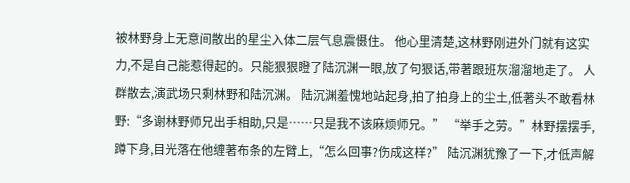被林野身上无意间散出的星尘入体二层气息震慑住。 他心里清楚,这林野刚进外门就有这实力,不是自己能惹得起的。只能狠狠瞪了陆沉渊一眼,放了句狠话,带著跟班灰溜溜地走了。 人群散去,演武场只剩林野和陆沉渊。 陆沉渊羞愧地站起身,拍了拍身上的尘土,低著头不敢看林野:“多谢林野师兄出手相助,只是……只是我不该麻烦师兄。” “举手之劳。”林野摆摆手,蹲下身,目光落在他缠著布条的左臂上,“怎么回事?伤成这样?” 陆沉渊犹豫了一下,才低声解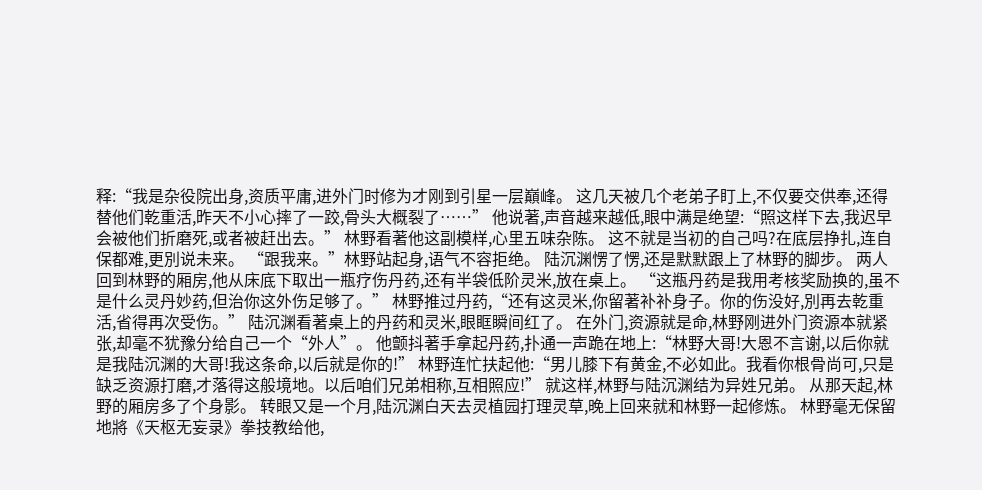释:“我是杂役院出身,资质平庸,进外门时修为才刚到引星一层巔峰。 这几天被几个老弟子盯上,不仅要交供奉,还得替他们乾重活,昨天不小心摔了一跤,骨头大概裂了……” 他说著,声音越来越低,眼中满是绝望:“照这样下去,我迟早会被他们折磨死,或者被赶出去。” 林野看著他这副模样,心里五味杂陈。 这不就是当初的自己吗?在底层挣扎,连自保都难,更別说未来。 “跟我来。”林野站起身,语气不容拒绝。 陆沉渊愣了愣,还是默默跟上了林野的脚步。 两人回到林野的厢房,他从床底下取出一瓶疗伤丹药,还有半袋低阶灵米,放在桌上。 “这瓶丹药是我用考核奖励换的,虽不是什么灵丹妙药,但治你这外伤足够了。” 林野推过丹药,“还有这灵米,你留著补补身子。你的伤没好,別再去乾重活,省得再次受伤。” 陆沉渊看著桌上的丹药和灵米,眼眶瞬间红了。 在外门,资源就是命,林野刚进外门资源本就紧张,却毫不犹豫分给自己一个“外人”。 他颤抖著手拿起丹药,扑通一声跪在地上:“林野大哥!大恩不言谢,以后你就是我陆沉渊的大哥!我这条命,以后就是你的!” 林野连忙扶起他:“男儿膝下有黄金,不必如此。我看你根骨尚可,只是缺乏资源打磨,才落得这般境地。以后咱们兄弟相称,互相照应!” 就这样,林野与陆沉渊结为异姓兄弟。 从那天起,林野的厢房多了个身影。 转眼又是一个月,陆沉渊白天去灵植园打理灵草,晚上回来就和林野一起修炼。 林野毫无保留地將《天枢无妄录》拳技教给他,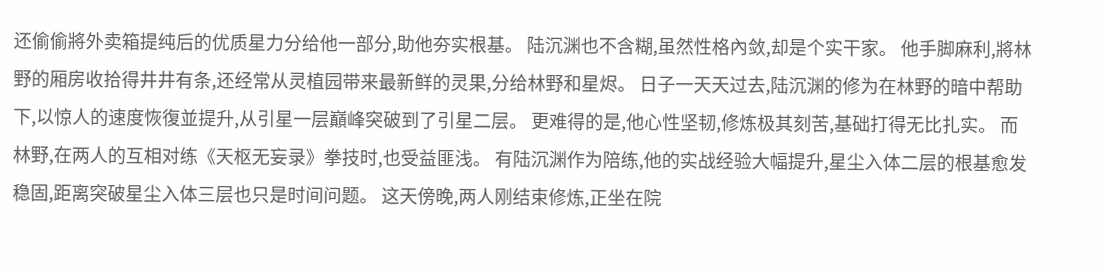还偷偷將外卖箱提纯后的优质星力分给他一部分,助他夯实根基。 陆沉渊也不含糊,虽然性格內敛,却是个实干家。 他手脚麻利,將林野的厢房收拾得井井有条,还经常从灵植园带来最新鲜的灵果,分给林野和星烬。 日子一天天过去,陆沉渊的修为在林野的暗中帮助下,以惊人的速度恢復並提升,从引星一层巔峰突破到了引星二层。 更难得的是,他心性坚韧,修炼极其刻苦,基础打得无比扎实。 而林野,在两人的互相对练《天枢无妄录》拳技时,也受益匪浅。 有陆沉渊作为陪练,他的实战经验大幅提升,星尘入体二层的根基愈发稳固,距离突破星尘入体三层也只是时间问题。 这天傍晚,两人刚结束修炼,正坐在院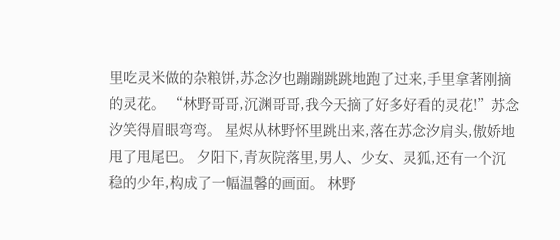里吃灵米做的杂粮饼,苏念汐也蹦蹦跳跳地跑了过来,手里拿著刚摘的灵花。 “林野哥哥,沉渊哥哥,我今天摘了好多好看的灵花!”苏念汐笑得眉眼弯弯。 星烬从林野怀里跳出来,落在苏念汐肩头,傲娇地甩了甩尾巴。 夕阳下,青灰院落里,男人、少女、灵狐,还有一个沉稳的少年,构成了一幅温馨的画面。 林野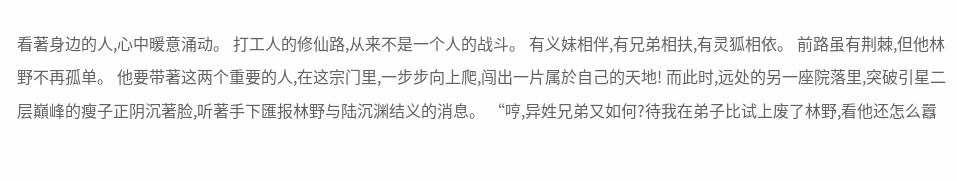看著身边的人,心中暖意涌动。 打工人的修仙路,从来不是一个人的战斗。 有义妹相伴,有兄弟相扶,有灵狐相依。 前路虽有荆棘,但他林野不再孤单。 他要带著这两个重要的人,在这宗门里,一步步向上爬,闯出一片属於自己的天地! 而此时,远处的另一座院落里,突破引星二层巔峰的瘦子正阴沉著脸,听著手下匯报林野与陆沉渊结义的消息。 “哼,异姓兄弟又如何?待我在弟子比试上废了林野,看他还怎么囂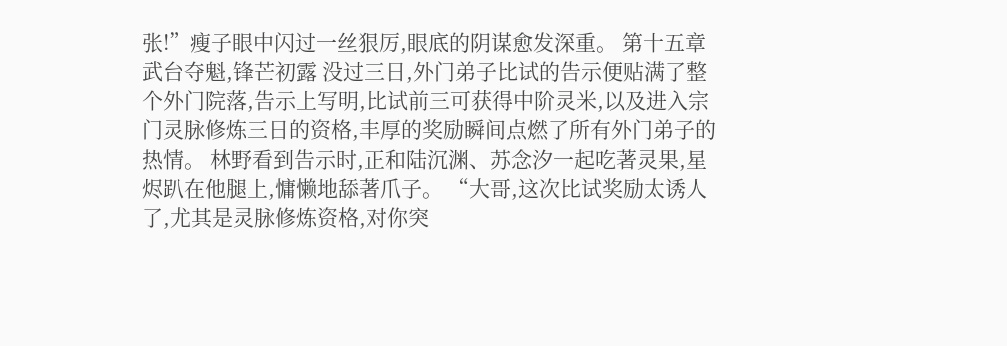张!”瘦子眼中闪过一丝狠厉,眼底的阴谋愈发深重。 第十五章武台夺魁,锋芒初露 没过三日,外门弟子比试的告示便贴满了整个外门院落,告示上写明,比试前三可获得中阶灵米,以及进入宗门灵脉修炼三日的资格,丰厚的奖励瞬间点燃了所有外门弟子的热情。 林野看到告示时,正和陆沉渊、苏念汐一起吃著灵果,星烬趴在他腿上,慵懒地舔著爪子。 “大哥,这次比试奖励太诱人了,尤其是灵脉修炼资格,对你突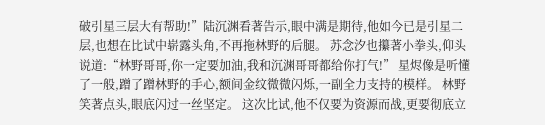破引星三层大有帮助!”陆沉渊看著告示,眼中满是期待,他如今已是引星二层,也想在比试中崭露头角,不再拖林野的后腿。 苏念汐也攥著小拳头,仰头说道:“林野哥哥,你一定要加油,我和沉渊哥哥都给你打气!” 星烬像是听懂了一般,蹭了蹭林野的手心,额间金纹微微闪烁,一副全力支持的模样。 林野笑著点头,眼底闪过一丝坚定。 这次比试,他不仅要为资源而战,更要彻底立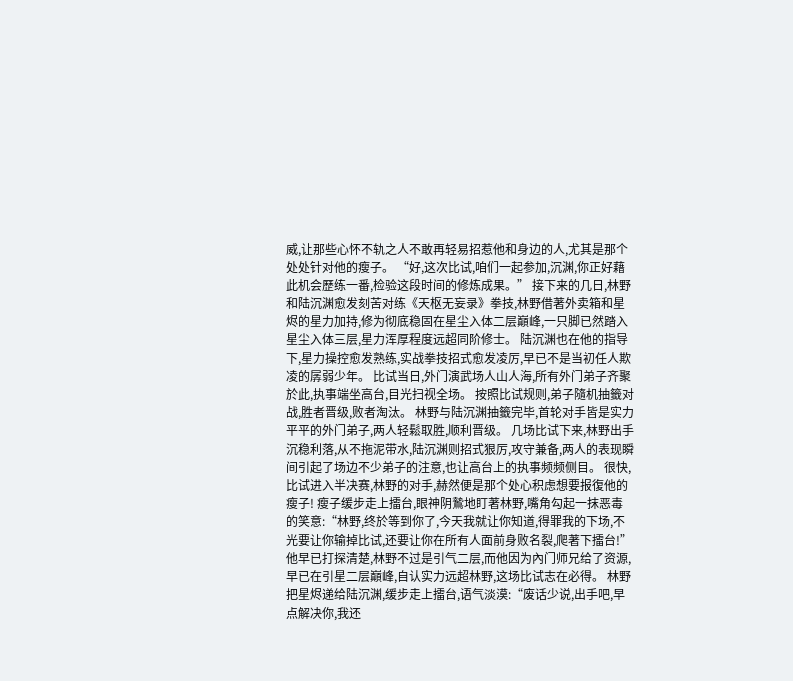威,让那些心怀不轨之人不敢再轻易招惹他和身边的人,尤其是那个处处针对他的瘦子。 “好,这次比试,咱们一起参加,沉渊,你正好藉此机会歷练一番,检验这段时间的修炼成果。” 接下来的几日,林野和陆沉渊愈发刻苦对练《天枢无妄录》拳技,林野借著外卖箱和星烬的星力加持,修为彻底稳固在星尘入体二层巔峰,一只脚已然踏入星尘入体三层,星力浑厚程度远超同阶修士。 陆沉渊也在他的指导下,星力操控愈发熟练,实战拳技招式愈发凌厉,早已不是当初任人欺凌的孱弱少年。 比试当日,外门演武场人山人海,所有外门弟子齐聚於此,执事端坐高台,目光扫视全场。 按照比试规则,弟子隨机抽籤对战,胜者晋级,败者淘汰。 林野与陆沉渊抽籤完毕,首轮对手皆是实力平平的外门弟子,两人轻鬆取胜,顺利晋级。 几场比试下来,林野出手沉稳利落,从不拖泥带水,陆沉渊则招式狠厉,攻守兼备,两人的表现瞬间引起了场边不少弟子的注意,也让高台上的执事频频侧目。 很快,比试进入半决赛,林野的对手,赫然便是那个处心积虑想要报復他的瘦子! 瘦子缓步走上擂台,眼神阴鷙地盯著林野,嘴角勾起一抹恶毒的笑意:“林野,终於等到你了,今天我就让你知道,得罪我的下场,不光要让你输掉比试,还要让你在所有人面前身败名裂,爬著下擂台!” 他早已打探清楚,林野不过是引气二层,而他因为內门师兄给了资源,早已在引星二层巔峰,自认实力远超林野,这场比试志在必得。 林野把星烬递给陆沉渊,缓步走上擂台,语气淡漠:“废话少说,出手吧,早点解决你,我还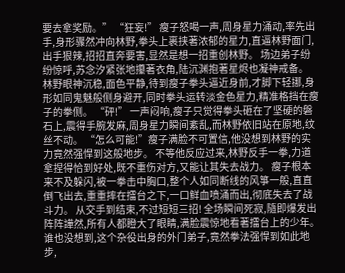要去拿奖励。” “狂妄!” 瘦子怒喝一声,周身星力涌动,率先出手,身形骤然冲向林野,拳头上裹挟著浓郁的星力,直逼林野面门,出手狠辣,招招直奔要害,显然是想一招重创林野。 场边弟子纷纷惊呼,苏念汐紧张地攥著衣角,陆沉渊抱著星烬也凝神戒备。 林野眼神沉稳,面色平静,待到瘦子拳头逼近身前,才脚下轻挪,身形如同鬼魅般侧身避开,同时拳头运转淡金色星力,精准格挡在瘦子的拳侧。 “砰!” 一声闷响,瘦子只觉得拳头砸在了坚硬的磐石上,震得手腕发麻,周身星力瞬间紊乱,而林野依旧站在原地,纹丝不动。 “怎么可能!”瘦子满脸不可置信,他没想到林野的实力竟然强悍到这般地步。 不等他反应过来,林野反手一拳,力道拿捏得恰到好处,既不重伤对方,又能让其失去战力。 瘦子根本来不及躲闪,被一拳击中胸口,整个人如同断线的风箏一般,直直倒飞出去,重重摔在擂台之下,一口鲜血喷涌而出,彻底失去了战斗力。 从交手到结束,不过短短三招! 全场瞬间死寂,隨即爆发出阵阵譁然,所有人都瞪大了眼睛,满脸震惊地看著擂台上的少年。 谁也没想到,这个杂役出身的外门弟子,竟然拳法强悍到如此地步,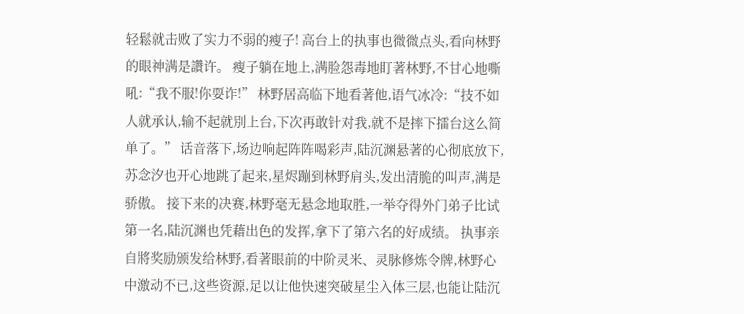轻鬆就击败了实力不弱的瘦子! 高台上的执事也微微点头,看向林野的眼神满是讚许。 瘦子躺在地上,满脸怨毒地盯著林野,不甘心地嘶吼:“我不服!你耍诈!” 林野居高临下地看著他,语气冰冷:“技不如人就承认,输不起就別上台,下次再敢针对我,就不是摔下擂台这么简单了。” 话音落下,场边响起阵阵喝彩声,陆沉渊悬著的心彻底放下,苏念汐也开心地跳了起来,星烬蹦到林野肩头,发出清脆的叫声,满是骄傲。 接下来的决赛,林野毫无悬念地取胜,一举夺得外门弟子比试第一名,陆沉渊也凭藉出色的发挥,拿下了第六名的好成绩。 执事亲自將奖励颁发给林野,看著眼前的中阶灵米、灵脉修炼令牌,林野心中激动不已,这些资源,足以让他快速突破星尘入体三层,也能让陆沉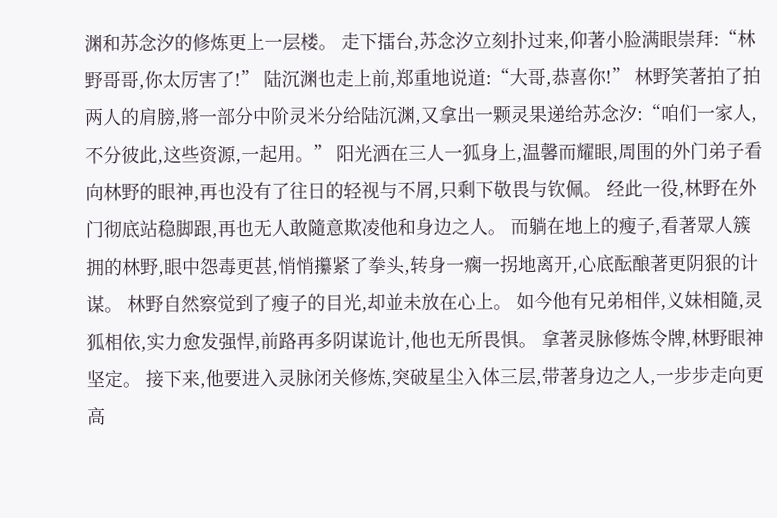渊和苏念汐的修炼更上一层楼。 走下擂台,苏念汐立刻扑过来,仰著小脸满眼崇拜:“林野哥哥,你太厉害了!” 陆沉渊也走上前,郑重地说道:“大哥,恭喜你!” 林野笑著拍了拍两人的肩膀,將一部分中阶灵米分给陆沉渊,又拿出一颗灵果递给苏念汐:“咱们一家人,不分彼此,这些资源,一起用。” 阳光洒在三人一狐身上,温馨而耀眼,周围的外门弟子看向林野的眼神,再也没有了往日的轻视与不屑,只剩下敬畏与钦佩。 经此一役,林野在外门彻底站稳脚跟,再也无人敢隨意欺凌他和身边之人。 而躺在地上的瘦子,看著眾人簇拥的林野,眼中怨毒更甚,悄悄攥紧了拳头,转身一瘸一拐地离开,心底酝酿著更阴狠的计谋。 林野自然察觉到了瘦子的目光,却並未放在心上。 如今他有兄弟相伴,义妹相隨,灵狐相依,实力愈发强悍,前路再多阴谋诡计,他也无所畏惧。 拿著灵脉修炼令牌,林野眼神坚定。 接下来,他要进入灵脉闭关修炼,突破星尘入体三层,带著身边之人,一步步走向更高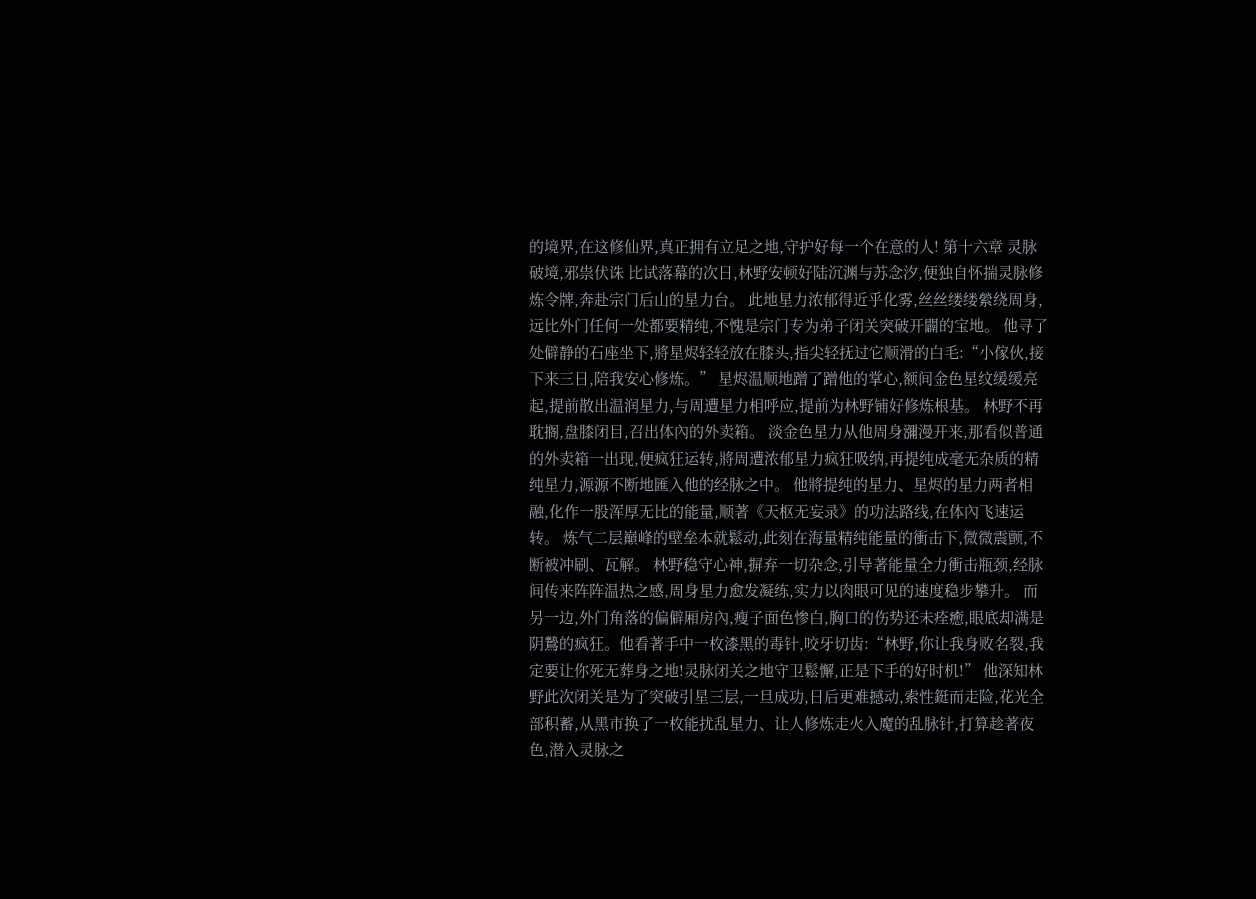的境界,在这修仙界,真正拥有立足之地,守护好每一个在意的人! 第十六章 灵脉破境,邪祟伏诛 比试落幕的次日,林野安顿好陆沉渊与苏念汐,便独自怀揣灵脉修炼令牌,奔赴宗门后山的星力台。 此地星力浓郁得近乎化雾,丝丝缕缕縈绕周身,远比外门任何一处都要精纯,不愧是宗门专为弟子闭关突破开闢的宝地。 他寻了处僻静的石座坐下,將星烬轻轻放在膝头,指尖轻抚过它顺滑的白毛:“小傢伙,接下来三日,陪我安心修炼。” 星烬温顺地蹭了蹭他的掌心,额间金色星纹缓缓亮起,提前散出温润星力,与周遭星力相呼应,提前为林野铺好修炼根基。 林野不再耽搁,盘膝闭目,召出体內的外卖箱。 淡金色星力从他周身瀰漫开来,那看似普通的外卖箱一出现,便疯狂运转,將周遭浓郁星力疯狂吸纳,再提纯成毫无杂质的精纯星力,源源不断地匯入他的经脉之中。 他將提纯的星力、星烬的星力两者相融,化作一股浑厚无比的能量,顺著《天枢无妄录》的功法路线,在体內飞速运转。 炼气二层巔峰的壁垒本就鬆动,此刻在海量精纯能量的衝击下,微微震颤,不断被冲刷、瓦解。 林野稳守心神,摒弃一切杂念,引导著能量全力衝击瓶颈,经脉间传来阵阵温热之感,周身星力愈发凝练,实力以肉眼可见的速度稳步攀升。 而另一边,外门角落的偏僻厢房內,瘦子面色惨白,胸口的伤势还未痊癒,眼底却满是阴鷙的疯狂。他看著手中一枚漆黑的毒针,咬牙切齿:“林野,你让我身败名裂,我定要让你死无葬身之地!灵脉闭关之地守卫鬆懈,正是下手的好时机!” 他深知林野此次闭关是为了突破引星三层,一旦成功,日后更难撼动,索性鋌而走险,花光全部积蓄,从黑市换了一枚能扰乱星力、让人修炼走火入魔的乱脉针,打算趁著夜色,潜入灵脉之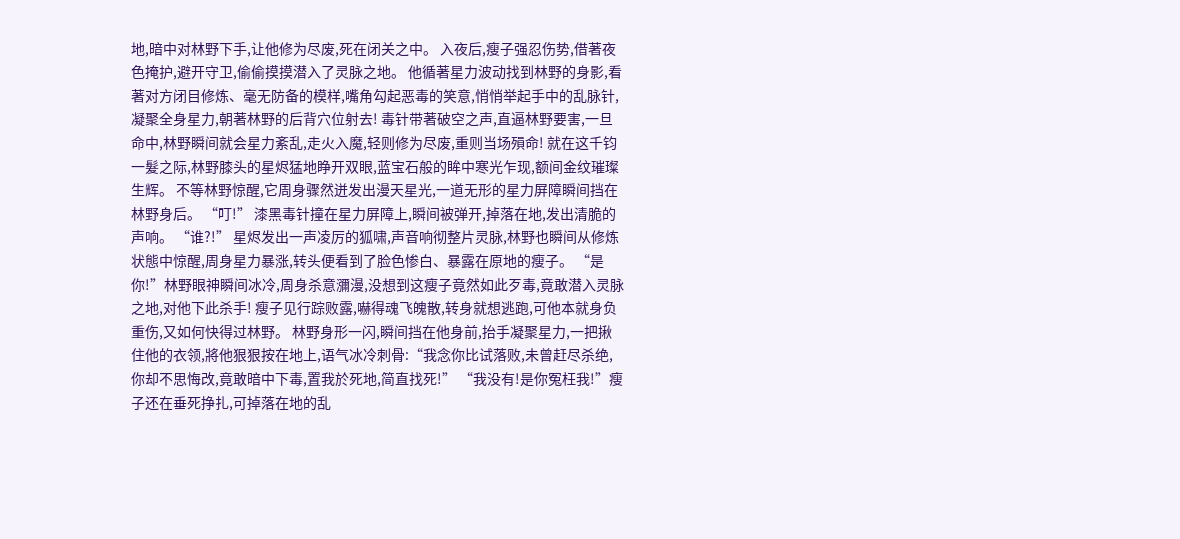地,暗中对林野下手,让他修为尽废,死在闭关之中。 入夜后,瘦子强忍伤势,借著夜色掩护,避开守卫,偷偷摸摸潜入了灵脉之地。 他循著星力波动找到林野的身影,看著对方闭目修炼、毫无防备的模样,嘴角勾起恶毒的笑意,悄悄举起手中的乱脉针,凝聚全身星力,朝著林野的后背穴位射去! 毒针带著破空之声,直逼林野要害,一旦命中,林野瞬间就会星力紊乱,走火入魔,轻则修为尽废,重则当场殞命! 就在这千钧一髮之际,林野膝头的星烬猛地睁开双眼,蓝宝石般的眸中寒光乍现,额间金纹璀璨生辉。 不等林野惊醒,它周身骤然迸发出漫天星光,一道无形的星力屏障瞬间挡在林野身后。 “叮!” 漆黑毒针撞在星力屏障上,瞬间被弹开,掉落在地,发出清脆的声响。 “谁?!” 星烬发出一声凌厉的狐啸,声音响彻整片灵脉,林野也瞬间从修炼状態中惊醒,周身星力暴涨,转头便看到了脸色惨白、暴露在原地的瘦子。 “是你!”林野眼神瞬间冰冷,周身杀意瀰漫,没想到这瘦子竟然如此歹毒,竟敢潜入灵脉之地,对他下此杀手! 瘦子见行踪败露,嚇得魂飞魄散,转身就想逃跑,可他本就身负重伤,又如何快得过林野。 林野身形一闪,瞬间挡在他身前,抬手凝聚星力,一把揪住他的衣领,將他狠狠按在地上,语气冰冷刺骨:“我念你比试落败,未曾赶尽杀绝,你却不思悔改,竟敢暗中下毒,置我於死地,简直找死!” “我没有!是你冤枉我!”瘦子还在垂死挣扎,可掉落在地的乱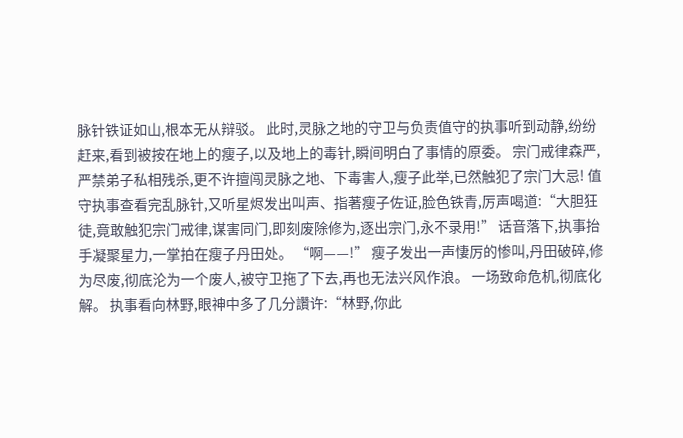脉针铁证如山,根本无从辩驳。 此时,灵脉之地的守卫与负责值守的执事听到动静,纷纷赶来,看到被按在地上的瘦子,以及地上的毒针,瞬间明白了事情的原委。 宗门戒律森严,严禁弟子私相残杀,更不许擅闯灵脉之地、下毒害人,瘦子此举,已然触犯了宗门大忌! 值守执事查看完乱脉针,又听星烬发出叫声、指著瘦子佐证,脸色铁青,厉声喝道:“大胆狂徒,竟敢触犯宗门戒律,谋害同门,即刻废除修为,逐出宗门,永不录用!” 话音落下,执事抬手凝聚星力,一掌拍在瘦子丹田处。 “啊——!” 瘦子发出一声悽厉的惨叫,丹田破碎,修为尽废,彻底沦为一个废人,被守卫拖了下去,再也无法兴风作浪。 一场致命危机,彻底化解。 执事看向林野,眼神中多了几分讚许:“林野,你此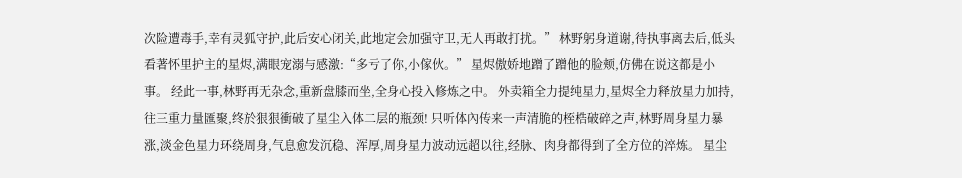次险遭毒手,幸有灵狐守护,此后安心闭关,此地定会加强守卫,无人再敢打扰。” 林野躬身道谢,待执事离去后,低头看著怀里护主的星烬,满眼宠溺与感激:“多亏了你,小傢伙。” 星烬傲娇地蹭了蹭他的脸颊,仿佛在说这都是小事。 经此一事,林野再无杂念,重新盘膝而坐,全身心投入修炼之中。 外卖箱全力提纯星力,星烬全力释放星力加持,往三重力量匯聚,终於狠狠衝破了星尘入体二层的瓶颈! 只听体內传来一声清脆的桎梏破碎之声,林野周身星力暴涨,淡金色星力环绕周身,气息愈发沉稳、浑厚,周身星力波动远超以往,经脉、肉身都得到了全方位的淬炼。 星尘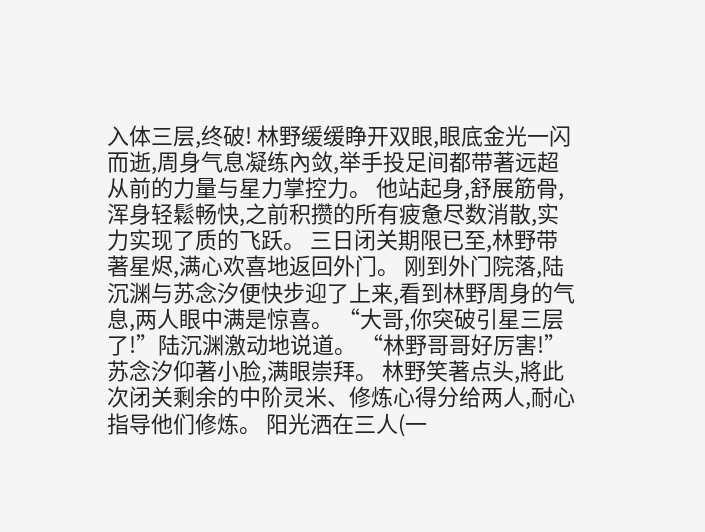入体三层,终破! 林野缓缓睁开双眼,眼底金光一闪而逝,周身气息凝练內敛,举手投足间都带著远超从前的力量与星力掌控力。 他站起身,舒展筋骨,浑身轻鬆畅快,之前积攒的所有疲惫尽数消散,实力实现了质的飞跃。 三日闭关期限已至,林野带著星烬,满心欢喜地返回外门。 刚到外门院落,陆沉渊与苏念汐便快步迎了上来,看到林野周身的气息,两人眼中满是惊喜。 “大哥,你突破引星三层了!”陆沉渊激动地说道。 “林野哥哥好厉害!”苏念汐仰著小脸,满眼崇拜。 林野笑著点头,將此次闭关剩余的中阶灵米、修炼心得分给两人,耐心指导他们修炼。 阳光洒在三人(一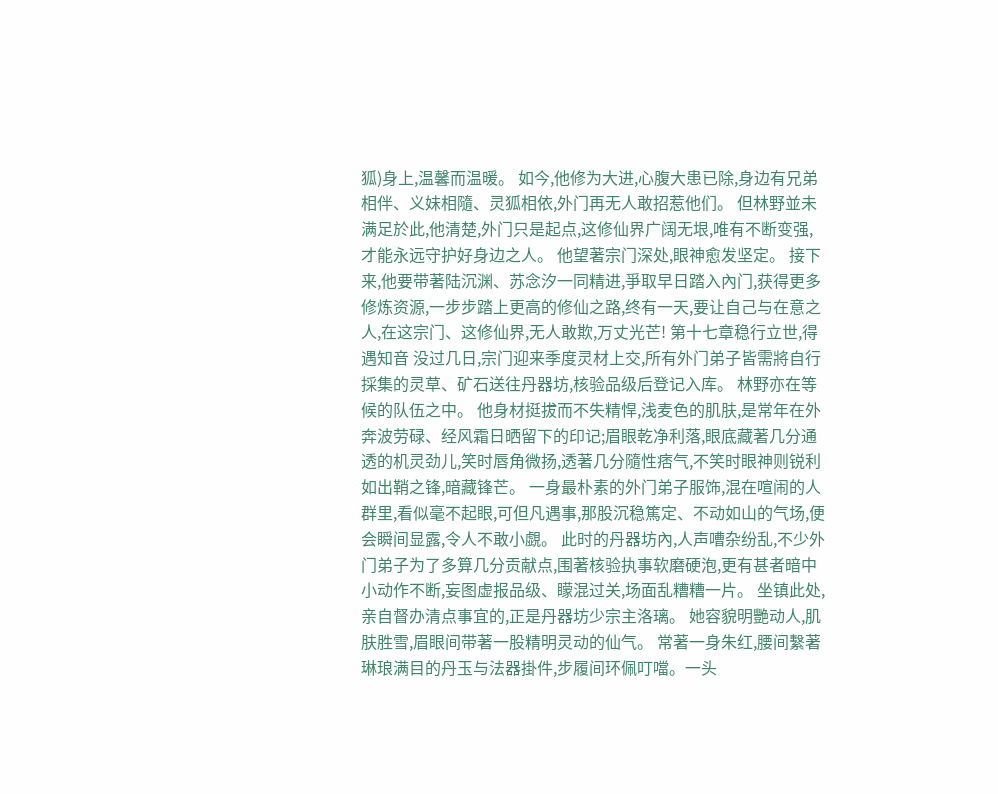狐)身上,温馨而温暖。 如今,他修为大进,心腹大患已除,身边有兄弟相伴、义妹相隨、灵狐相依,外门再无人敢招惹他们。 但林野並未满足於此,他清楚,外门只是起点,这修仙界广阔无垠,唯有不断变强,才能永远守护好身边之人。 他望著宗门深处,眼神愈发坚定。 接下来,他要带著陆沉渊、苏念汐一同精进,爭取早日踏入內门,获得更多修炼资源,一步步踏上更高的修仙之路,终有一天,要让自己与在意之人,在这宗门、这修仙界,无人敢欺,万丈光芒! 第十七章稳行立世,得遇知音 没过几日,宗门迎来季度灵材上交,所有外门弟子皆需將自行採集的灵草、矿石送往丹器坊,核验品级后登记入库。 林野亦在等候的队伍之中。 他身材挺拔而不失精悍,浅麦色的肌肤,是常年在外奔波劳碌、经风霜日晒留下的印记;眉眼乾净利落,眼底藏著几分通透的机灵劲儿,笑时唇角微扬,透著几分隨性痞气,不笑时眼神则锐利如出鞘之锋,暗藏锋芒。 一身最朴素的外门弟子服饰,混在喧闹的人群里,看似毫不起眼,可但凡遇事,那股沉稳篤定、不动如山的气场,便会瞬间显露,令人不敢小覷。 此时的丹器坊內,人声嘈杂纷乱,不少外门弟子为了多算几分贡献点,围著核验执事软磨硬泡,更有甚者暗中小动作不断,妄图虚报品级、矇混过关,场面乱糟糟一片。 坐镇此处,亲自督办清点事宜的,正是丹器坊少宗主洛璃。 她容貌明艷动人,肌肤胜雪,眉眼间带著一股精明灵动的仙气。 常著一身朱红,腰间繫著琳琅满目的丹玉与法器掛件,步履间环佩叮噹。一头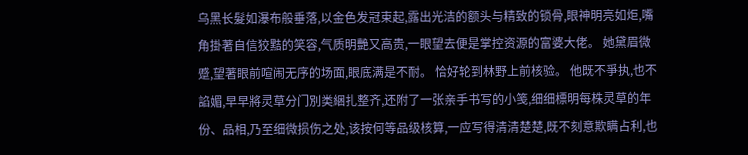乌黑长髮如瀑布般垂落,以金色发冠束起,露出光洁的额头与精致的锁骨,眼神明亮如炬,嘴角掛著自信狡黠的笑容,气质明艷又高贵,一眼望去便是掌控资源的富婆大佬。 她黛眉微蹙,望著眼前喧闹无序的场面,眼底满是不耐。 恰好轮到林野上前核验。 他既不爭执,也不諂媚,早早將灵草分门別类綑扎整齐,还附了一张亲手书写的小笺,细细標明每株灵草的年份、品相,乃至细微损伤之处,该按何等品级核算,一应写得清清楚楚,既不刻意欺瞒占利,也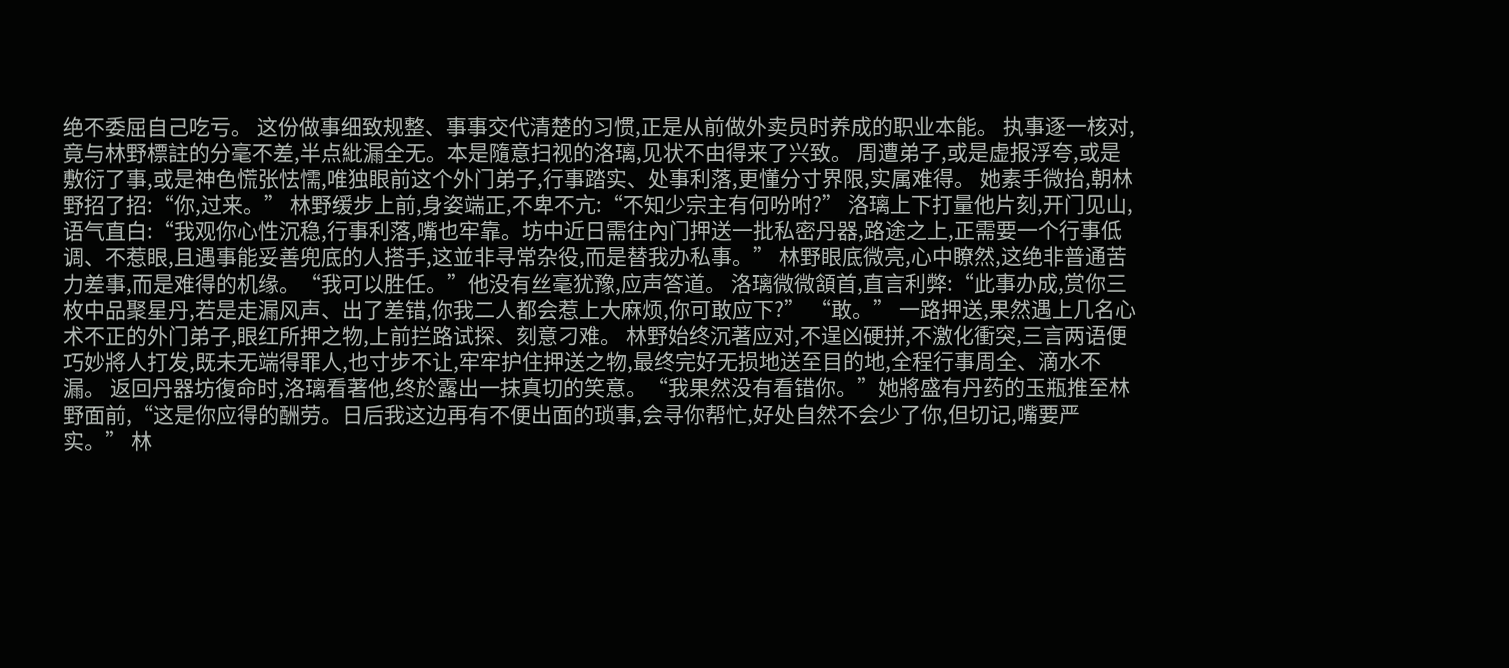绝不委屈自己吃亏。 这份做事细致规整、事事交代清楚的习惯,正是从前做外卖员时养成的职业本能。 执事逐一核对,竟与林野標註的分毫不差,半点紕漏全无。本是隨意扫视的洛璃,见状不由得来了兴致。 周遭弟子,或是虚报浮夸,或是敷衍了事,或是神色慌张怯懦,唯独眼前这个外门弟子,行事踏实、处事利落,更懂分寸界限,实属难得。 她素手微抬,朝林野招了招:“你,过来。” 林野缓步上前,身姿端正,不卑不亢:“不知少宗主有何吩咐?” 洛璃上下打量他片刻,开门见山,语气直白:“我观你心性沉稳,行事利落,嘴也牢靠。坊中近日需往內门押送一批私密丹器,路途之上,正需要一个行事低调、不惹眼,且遇事能妥善兜底的人搭手,这並非寻常杂役,而是替我办私事。” 林野眼底微亮,心中瞭然,这绝非普通苦力差事,而是难得的机缘。“我可以胜任。”他没有丝毫犹豫,应声答道。 洛璃微微頷首,直言利弊:“此事办成,赏你三枚中品聚星丹,若是走漏风声、出了差错,你我二人都会惹上大麻烦,你可敢应下?” “敢。” 一路押送,果然遇上几名心术不正的外门弟子,眼红所押之物,上前拦路试探、刻意刁难。 林野始终沉著应对,不逞凶硬拼,不激化衝突,三言两语便巧妙將人打发,既未无端得罪人,也寸步不让,牢牢护住押送之物,最终完好无损地送至目的地,全程行事周全、滴水不漏。 返回丹器坊復命时,洛璃看著他,终於露出一抹真切的笑意。“我果然没有看错你。”她將盛有丹药的玉瓶推至林野面前,“这是你应得的酬劳。日后我这边再有不便出面的琐事,会寻你帮忙,好处自然不会少了你,但切记,嘴要严实。” 林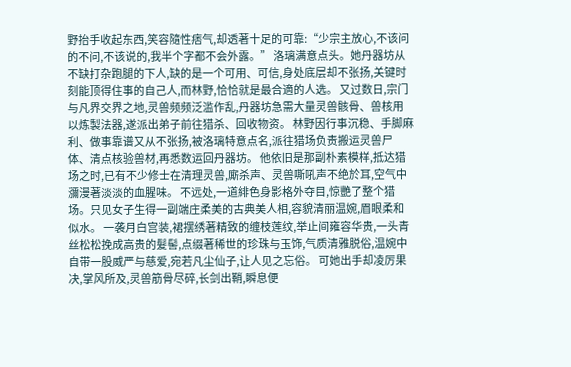野抬手收起东西,笑容隨性痞气,却透著十足的可靠:“少宗主放心,不该问的不问,不该说的,我半个字都不会外露。” 洛璃满意点头。她丹器坊从不缺打杂跑腿的下人,缺的是一个可用、可信,身处底层却不张扬,关键时刻能顶得住事的自己人,而林野,恰恰就是最合適的人选。 又过数日,宗门与凡界交界之地,灵兽频频泛滥作乱,丹器坊急需大量灵兽骸骨、兽核用以炼製法器,遂派出弟子前往猎杀、回收物资。 林野因行事沉稳、手脚麻利、做事靠谱又从不张扬,被洛璃特意点名,派往猎场负责搬运灵兽尸体、清点核验兽材,再悉数运回丹器坊。 他依旧是那副朴素模样,抵达猎场之时,已有不少修士在清理灵兽,廝杀声、灵兽嘶吼声不绝於耳,空气中瀰漫著淡淡的血腥味。 不远处,一道緋色身影格外夺目,惊艷了整个猎场。只见女子生得一副端庄柔美的古典美人相,容貌清丽温婉,眉眼柔和似水。 一袭月白宫装,裙摆绣著精致的缠枝莲纹,举止间雍容华贵,一头青丝松松挽成高贵的髮髻,点缀著稀世的珍珠与玉饰,气质清雅脱俗,温婉中自带一股威严与慈爱,宛若凡尘仙子,让人见之忘俗。 可她出手却凌厉果决,掌风所及,灵兽筋骨尽碎,长剑出鞘,瞬息便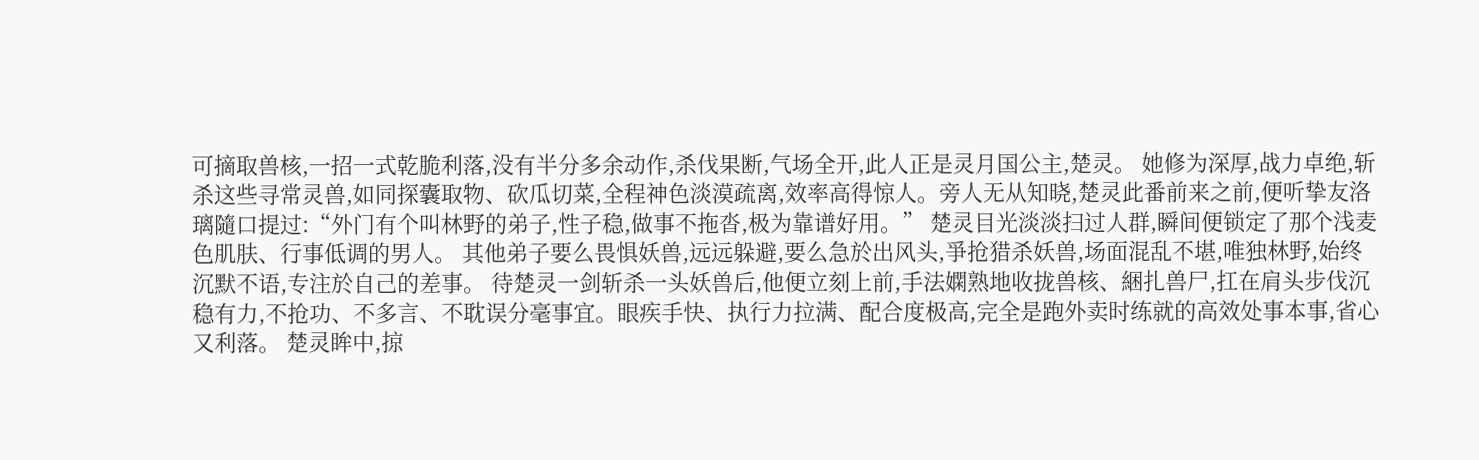可摘取兽核,一招一式乾脆利落,没有半分多余动作,杀伐果断,气场全开,此人正是灵月国公主,楚灵。 她修为深厚,战力卓绝,斩杀这些寻常灵兽,如同探囊取物、砍瓜切菜,全程神色淡漠疏离,效率高得惊人。旁人无从知晓,楚灵此番前来之前,便听挚友洛璃隨口提过:“外门有个叫林野的弟子,性子稳,做事不拖沓,极为靠谱好用。” 楚灵目光淡淡扫过人群,瞬间便锁定了那个浅麦色肌肤、行事低调的男人。 其他弟子要么畏惧妖兽,远远躲避,要么急於出风头,爭抢猎杀妖兽,场面混乱不堪,唯独林野,始终沉默不语,专注於自己的差事。 待楚灵一剑斩杀一头妖兽后,他便立刻上前,手法嫻熟地收拢兽核、綑扎兽尸,扛在肩头步伐沉稳有力,不抢功、不多言、不耽误分毫事宜。眼疾手快、执行力拉满、配合度极高,完全是跑外卖时练就的高效处事本事,省心又利落。 楚灵眸中,掠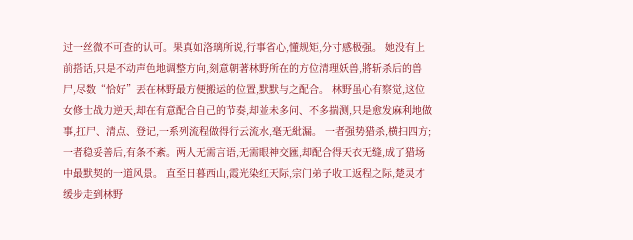过一丝微不可查的认可。果真如洛璃所说,行事省心,懂规矩,分寸感极强。 她没有上前搭话,只是不动声色地调整方向,刻意朝著林野所在的方位清理妖兽,將斩杀后的兽尸,尽数“恰好”丟在林野最方便搬运的位置,默默与之配合。 林野虽心有察觉,这位女修士战力逆天,却在有意配合自己的节奏,却並未多问、不多揣测,只是愈发麻利地做事,扛尸、清点、登记,一系列流程做得行云流水,毫无紕漏。 一者强势猎杀,横扫四方;一者稳妥善后,有条不紊。两人无需言语,无需眼神交匯,却配合得天衣无缝,成了猎场中最默契的一道风景。 直至日暮西山,霞光染红天际,宗门弟子收工返程之际,楚灵才缓步走到林野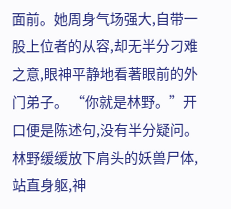面前。她周身气场强大,自带一股上位者的从容,却无半分刁难之意,眼神平静地看著眼前的外门弟子。 “你就是林野。”开口便是陈述句,没有半分疑问。 林野缓缓放下肩头的妖兽尸体,站直身躯,神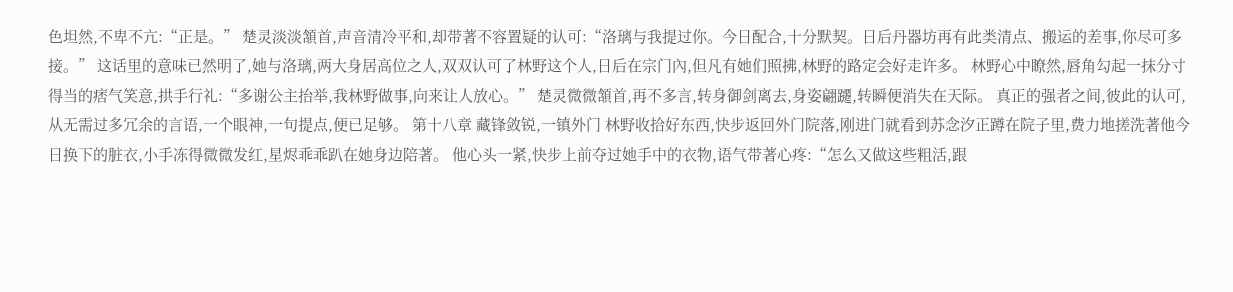色坦然,不卑不亢:“正是。” 楚灵淡淡頷首,声音清冷平和,却带著不容置疑的认可:“洛璃与我提过你。今日配合,十分默契。日后丹器坊再有此类清点、搬运的差事,你尽可多接。” 这话里的意味已然明了,她与洛璃,两大身居高位之人,双双认可了林野这个人,日后在宗门內,但凡有她们照拂,林野的路定会好走许多。 林野心中瞭然,唇角勾起一抹分寸得当的痞气笑意,拱手行礼:“多谢公主抬举,我林野做事,向来让人放心。” 楚灵微微頷首,再不多言,转身御剑离去,身姿翩躚,转瞬便消失在天际。 真正的强者之间,彼此的认可,从无需过多冗余的言语,一个眼神,一句提点,便已足够。 第十八章 藏锋敛锐,一镇外门 林野收拾好东西,快步返回外门院落,刚进门就看到苏念汐正蹲在院子里,费力地搓洗著他今日换下的脏衣,小手冻得微微发红,星烬乖乖趴在她身边陪著。 他心头一紧,快步上前夺过她手中的衣物,语气带著心疼:“怎么又做这些粗活,跟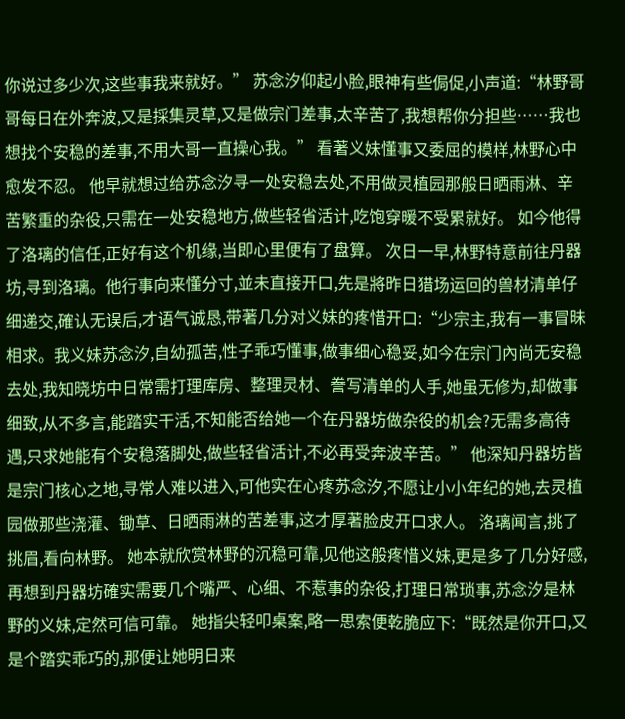你说过多少次,这些事我来就好。” 苏念汐仰起小脸,眼神有些侷促,小声道:“林野哥哥每日在外奔波,又是採集灵草,又是做宗门差事,太辛苦了,我想帮你分担些……我也想找个安稳的差事,不用大哥一直操心我。” 看著义妹懂事又委屈的模样,林野心中愈发不忍。 他早就想过给苏念汐寻一处安稳去处,不用做灵植园那般日晒雨淋、辛苦繁重的杂役,只需在一处安稳地方,做些轻省活计,吃饱穿暖不受累就好。 如今他得了洛璃的信任,正好有这个机缘,当即心里便有了盘算。 次日一早,林野特意前往丹器坊,寻到洛璃。他行事向来懂分寸,並未直接开口,先是將昨日猎场运回的兽材清单仔细递交,確认无误后,才语气诚恳,带著几分对义妹的疼惜开口:“少宗主,我有一事冒昧相求。我义妹苏念汐,自幼孤苦,性子乖巧懂事,做事细心稳妥,如今在宗门內尚无安稳去处,我知晓坊中日常需打理库房、整理灵材、誊写清单的人手,她虽无修为,却做事细致,从不多言,能踏实干活,不知能否给她一个在丹器坊做杂役的机会?无需多高待遇,只求她能有个安稳落脚处,做些轻省活计,不必再受奔波辛苦。” 他深知丹器坊皆是宗门核心之地,寻常人难以进入,可他实在心疼苏念汐,不愿让小小年纪的她,去灵植园做那些浇灌、锄草、日晒雨淋的苦差事,这才厚著脸皮开口求人。 洛璃闻言,挑了挑眉,看向林野。 她本就欣赏林野的沉稳可靠,见他这般疼惜义妹,更是多了几分好感,再想到丹器坊確实需要几个嘴严、心细、不惹事的杂役,打理日常琐事,苏念汐是林野的义妹,定然可信可靠。 她指尖轻叩桌案,略一思索便乾脆应下:“既然是你开口,又是个踏实乖巧的,那便让她明日来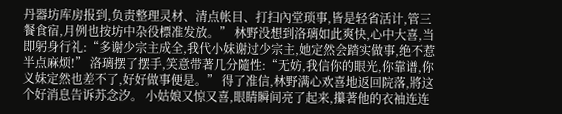丹器坊库房报到,负责整理灵材、清点帐目、打扫內堂琐事,皆是轻省活计,管三餐食宿,月例也按坊中杂役標准发放。” 林野没想到洛璃如此爽快,心中大喜,当即躬身行礼:“多谢少宗主成全,我代小妹谢过少宗主,她定然会踏实做事,绝不惹半点麻烦!” 洛璃摆了摆手,笑意带著几分隨性:“无妨,我信你的眼光,你靠谱,你义妹定然也差不了,好好做事便是。” 得了准信,林野满心欢喜地返回院落,將这个好消息告诉苏念汐。 小姑娘又惊又喜,眼睛瞬间亮了起来,攥著他的衣袖连连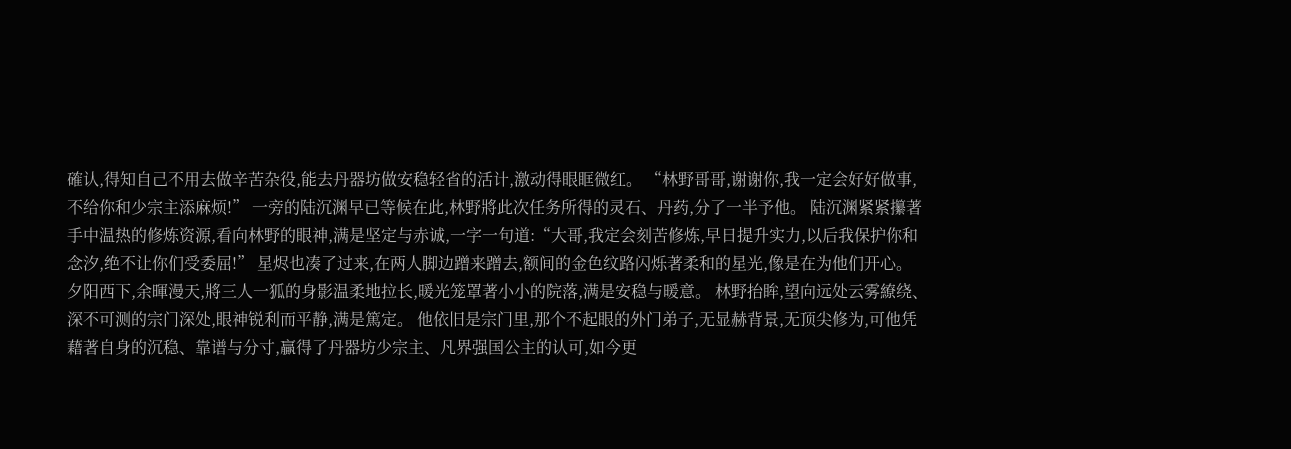確认,得知自己不用去做辛苦杂役,能去丹器坊做安稳轻省的活计,激动得眼眶微红。 “林野哥哥,谢谢你,我一定会好好做事,不给你和少宗主添麻烦!” 一旁的陆沉渊早已等候在此,林野將此次任务所得的灵石、丹药,分了一半予他。 陆沉渊紧紧攥著手中温热的修炼资源,看向林野的眼神,满是坚定与赤诚,一字一句道:“大哥,我定会刻苦修炼,早日提升实力,以后我保护你和念汐,绝不让你们受委屈!” 星烬也凑了过来,在两人脚边蹭来蹭去,额间的金色纹路闪烁著柔和的星光,像是在为他们开心。 夕阳西下,余暉漫天,將三人一狐的身影温柔地拉长,暖光笼罩著小小的院落,满是安稳与暖意。 林野抬眸,望向远处云雾繚绕、深不可测的宗门深处,眼神锐利而平静,满是篤定。 他依旧是宗门里,那个不起眼的外门弟子,无显赫背景,无顶尖修为,可他凭藉著自身的沉稳、靠谱与分寸,贏得了丹器坊少宗主、凡界强国公主的认可,如今更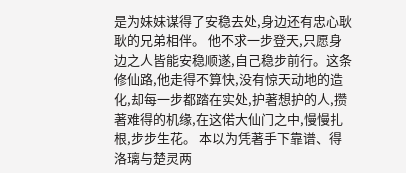是为妹妹谋得了安稳去处,身边还有忠心耿耿的兄弟相伴。 他不求一步登天,只愿身边之人皆能安稳顺遂,自己稳步前行。这条修仙路,他走得不算快,没有惊天动地的造化,却每一步都踏在实处,护著想护的人,攒著难得的机缘,在这偌大仙门之中,慢慢扎根,步步生花。 本以为凭著手下靠谱、得洛璃与楚灵两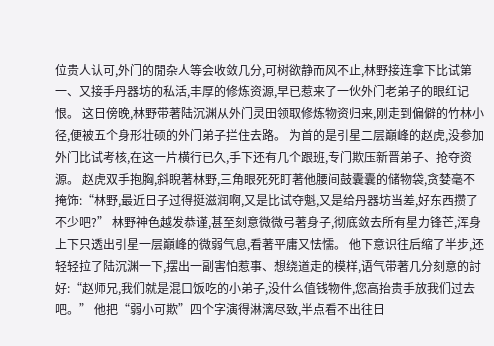位贵人认可,外门的閒杂人等会收敛几分,可树欲静而风不止,林野接连拿下比试第一、又接手丹器坊的私活,丰厚的修炼资源,早已惹来了一伙外门老弟子的眼红记恨。 这日傍晚,林野带著陆沉渊从外门灵田领取修炼物资归来,刚走到偏僻的竹林小径,便被五个身形壮硕的外门弟子拦住去路。 为首的是引星二层巔峰的赵虎,没参加外门比试考核,在这一片横行已久,手下还有几个跟班,专门欺压新晋弟子、抢夺资源。 赵虎双手抱胸,斜睨著林野,三角眼死死盯著他腰间鼓囊囊的储物袋,贪婪毫不掩饰:“林野,最近日子过得挺滋润啊,又是比试夺魁,又是给丹器坊当差,好东西攒了不少吧?” 林野神色越发恭谨,甚至刻意微微弓著身子,彻底敛去所有星力锋芒,浑身上下只透出引星一层巔峰的微弱气息,看著平庸又怯懦。 他下意识往后缩了半步,还轻轻拉了陆沉渊一下,摆出一副害怕惹事、想绕道走的模样,语气带著几分刻意的討好:“赵师兄,我们就是混口饭吃的小弟子,没什么值钱物件,您高抬贵手放我们过去吧。” 他把“弱小可欺”四个字演得淋漓尽致,半点看不出往日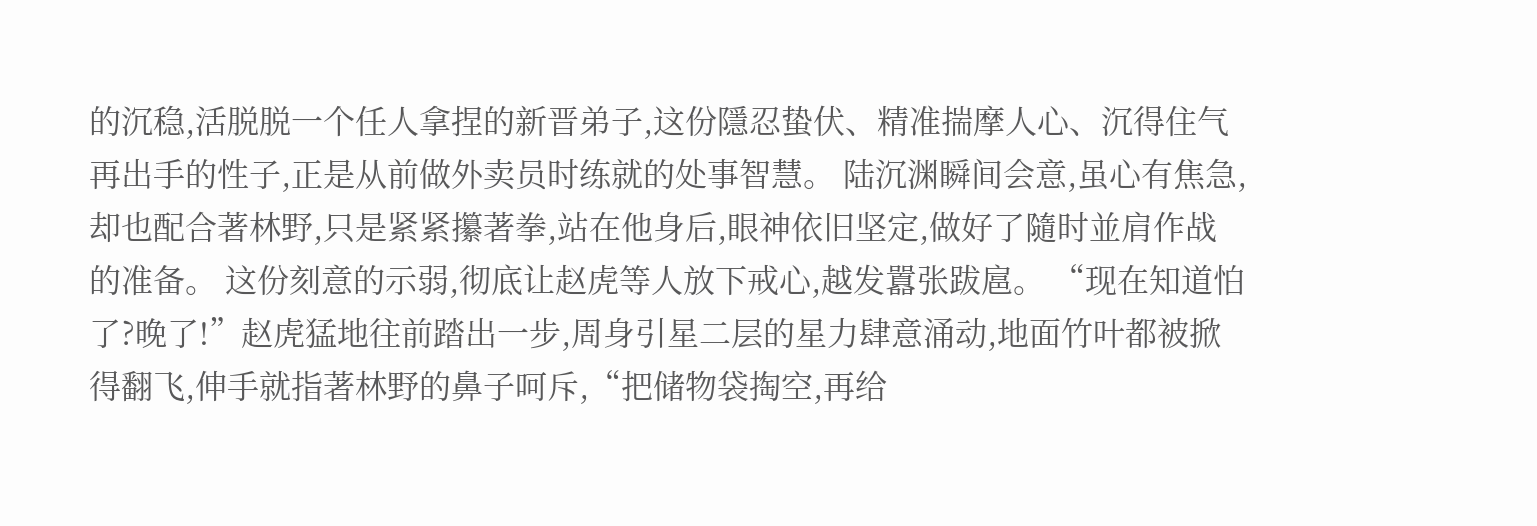的沉稳,活脱脱一个任人拿捏的新晋弟子,这份隱忍蛰伏、精准揣摩人心、沉得住气再出手的性子,正是从前做外卖员时练就的处事智慧。 陆沉渊瞬间会意,虽心有焦急,却也配合著林野,只是紧紧攥著拳,站在他身后,眼神依旧坚定,做好了隨时並肩作战的准备。 这份刻意的示弱,彻底让赵虎等人放下戒心,越发囂张跋扈。 “现在知道怕了?晚了!”赵虎猛地往前踏出一步,周身引星二层的星力肆意涌动,地面竹叶都被掀得翻飞,伸手就指著林野的鼻子呵斥,“把储物袋掏空,再给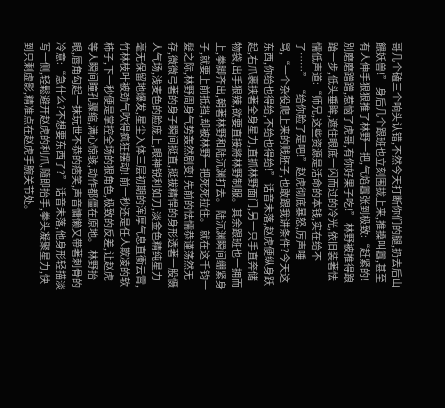哥几个磕三个响头认错,不然今天打断你们的腿,扔去后山餵妖兽!” 身后几个跟班也立刻围拢上来,推搡叫囂,甚至有人伸手狠狠推了林野一把,气焰囂张到极致:“赶紧的!別磨磨蹭蹭,惹恼了虎哥,有你好果子吃!” 林野被推得踉蹌一步,低头垂眸,遮住眼底一闪而过的冷光,依旧装著怯懦低声道:“师兄,这些资源是活命的本钱,实在给不了……” “给你脸了是吧!”赵虎彻底暴怒,厉声唾骂,“一个杂役爬上来的贱胚子,也敢跟我讲条件?今天这东西,你给也得给,不给也得给!” 话音未落,赵虎便纵身跃起,右爪裹挟著全身星力,直抓林野面门,另一只手直奔储物袋,出手狠辣,欲要直接將林野制服。其余跟班也一拥而上,拳脚齐出,朝著林野和陆沉渊打去。 陆沉渊瞬间绷紧身子,就要上前抵挡,却被林野一把死死拉住。 就在这千钧一髮之际,林野周身气势轰然剧变! 先前的怯懦恭谨荡然无存,微微弓著的身子瞬间挺直,挺拔精悍的身形透著一股慑人气场,浅麦色的脸庞上,眼神锐利如刀,淡金色精纯星力毫无保留地爆发,星尘入体三层初期的浑厚气息直衝云霄,竹林枝叶被劲气吹得疯狂摆动! 前一秒还是任人欺凌的软柿子,下一秒便是掌控全场的狠角色,极致的反差,让赵虎等人瞬间瞳孔骤缩,满心惊骇,动作都僵在原地。 林野抬眼,唇角勾起一抹玩世不恭的痞笑,声音慵懒又带著刺骨的冷意:“急什么?不想要东西了?” 话音未落,他身形轻描淡写一侧,轻鬆避开赵虎的利爪,隨即抬手,拳头凝聚星力,快到只剩虚影,精准点在赵虎手腕关节处。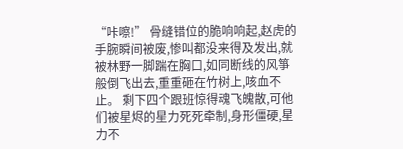“咔嚓!” 骨缝错位的脆响响起,赵虎的手腕瞬间被废,惨叫都没来得及发出,就被林野一脚踹在胸口,如同断线的风箏般倒飞出去,重重砸在竹树上,咳血不止。 剩下四个跟班惊得魂飞魄散,可他们被星烬的星力死死牵制,身形僵硬,星力不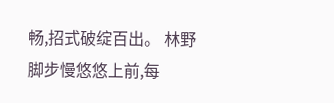畅,招式破绽百出。 林野脚步慢悠悠上前,每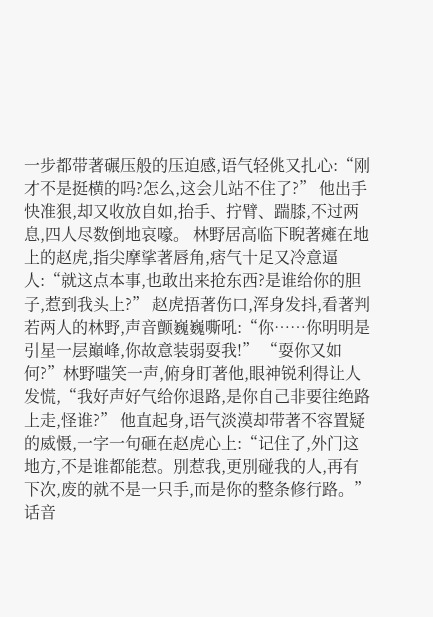一步都带著碾压般的压迫感,语气轻佻又扎心:“刚才不是挺横的吗?怎么,这会儿站不住了?” 他出手快准狠,却又收放自如,抬手、拧臂、踹膝,不过两息,四人尽数倒地哀嚎。 林野居高临下睨著瘫在地上的赵虎,指尖摩挲著唇角,痞气十足又冷意逼人:“就这点本事,也敢出来抢东西?是谁给你的胆子,惹到我头上?” 赵虎捂著伤口,浑身发抖,看著判若两人的林野,声音颤巍巍嘶吼:“你……你明明是引星一层巔峰,你故意装弱耍我!” “耍你又如何?”林野嗤笑一声,俯身盯著他,眼神锐利得让人发慌,“我好声好气给你退路,是你自己非要往绝路上走,怪谁?” 他直起身,语气淡漠却带著不容置疑的威慑,一字一句砸在赵虎心上:“记住了,外门这地方,不是谁都能惹。別惹我,更別碰我的人,再有下次,废的就不是一只手,而是你的整条修行路。” 话音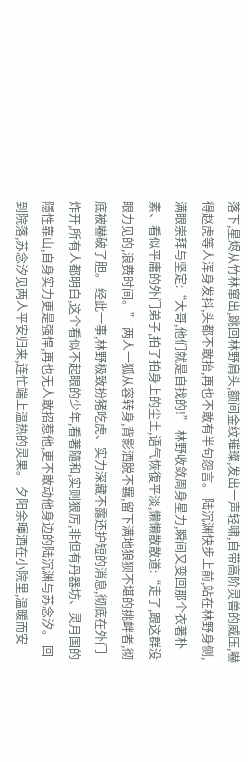落下,星烬从竹林窜出,跳回林野肩头,额间金纹璀璨,发出一声轻啸,自带高阶灵兽的威压,嚇得赵虎等人浑身发抖,头都不敢抬,再也不敢有半句怨言。 陆沉渊快步上前,站在林野身侧,满眼崇拜与坚定:“大哥,他们就是自找的!” 林野收敛周身星力,瞬间又变回那个衣著朴素、看似平庸的外门弟子,拍了拍身上的尘土,语气恢復平淡,懒懒散散道:“走了,跟这群没眼力见的,浪费时间。” 两人一狐从容转身,背影洒脱不羈,留下满地狼狈不堪的挑衅者,彻底被嚇破了胆。 经此一事,林野极致扮猪吃虎、实力深藏不露还护短的消息,彻底在外门炸开,所有人都明白,这个看似不起眼的少年,看著隨和,实则狠厉,非但有丹器坊、灵月国的隱性靠山,自身实力更是强悍,再也无人敢招惹他,更不敢动他身边的陆沉渊与苏念汐。 回到院落,苏念汐见两人平安归来,连忙端上温热的灵果。 夕阳余暉洒在小院里,温暖而安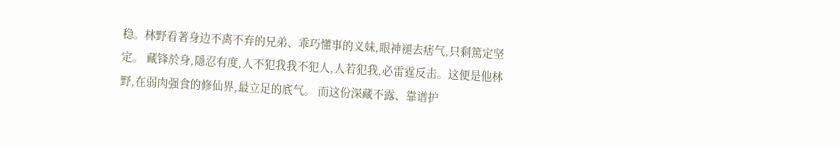稳。林野看著身边不离不弃的兄弟、乖巧懂事的义妹,眼神褪去痞气,只剩篤定坚定。 藏锋於身,隱忍有度,人不犯我我不犯人,人若犯我,必雷霆反击。这便是他林野,在弱肉强食的修仙界,最立足的底气。 而这份深藏不露、靠谱护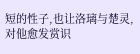短的性子,也让洛璃与楚灵,对他愈发赏识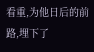看重,为他日后的前路,埋下了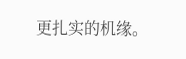更扎实的机缘。